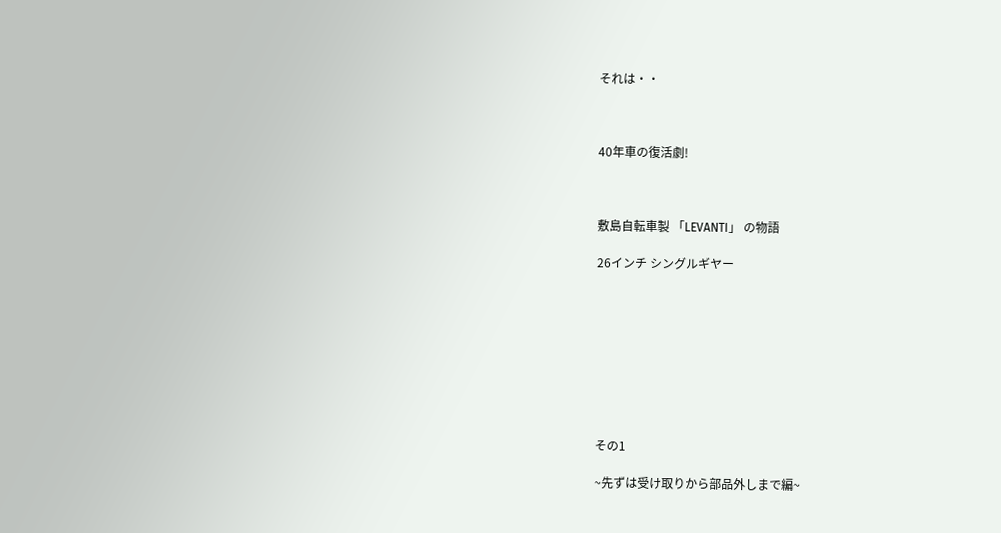それは・・



40年車の復活劇!



敷島自転車製 「LEVANTI」 の物語

26インチ シングルギヤー









その1

~先ずは受け取りから部品外しまで編~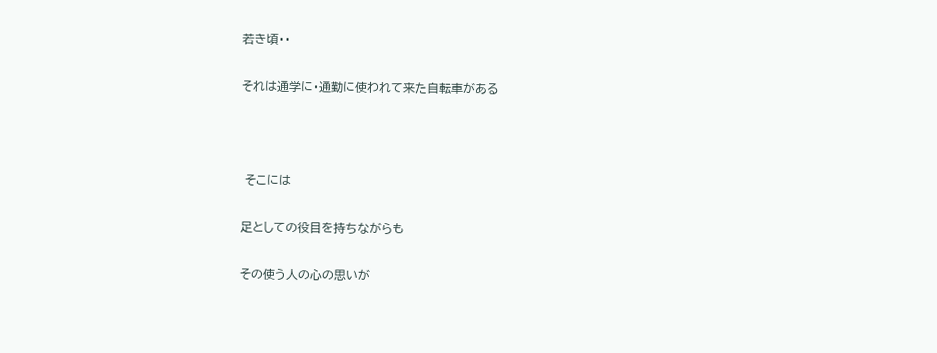若き頃・・

それは通学に・通勤に使われて来た自転車がある



 そこには

足としての役目を持ちながらも

その使う人の心の思いが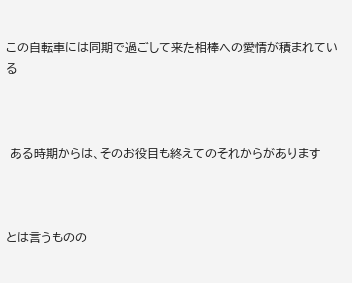この自転車には同期で過ごして来た相棒への愛情が積まれている



 ある時期からは、そのお役目も終えてのそれからがあります



とは言うものの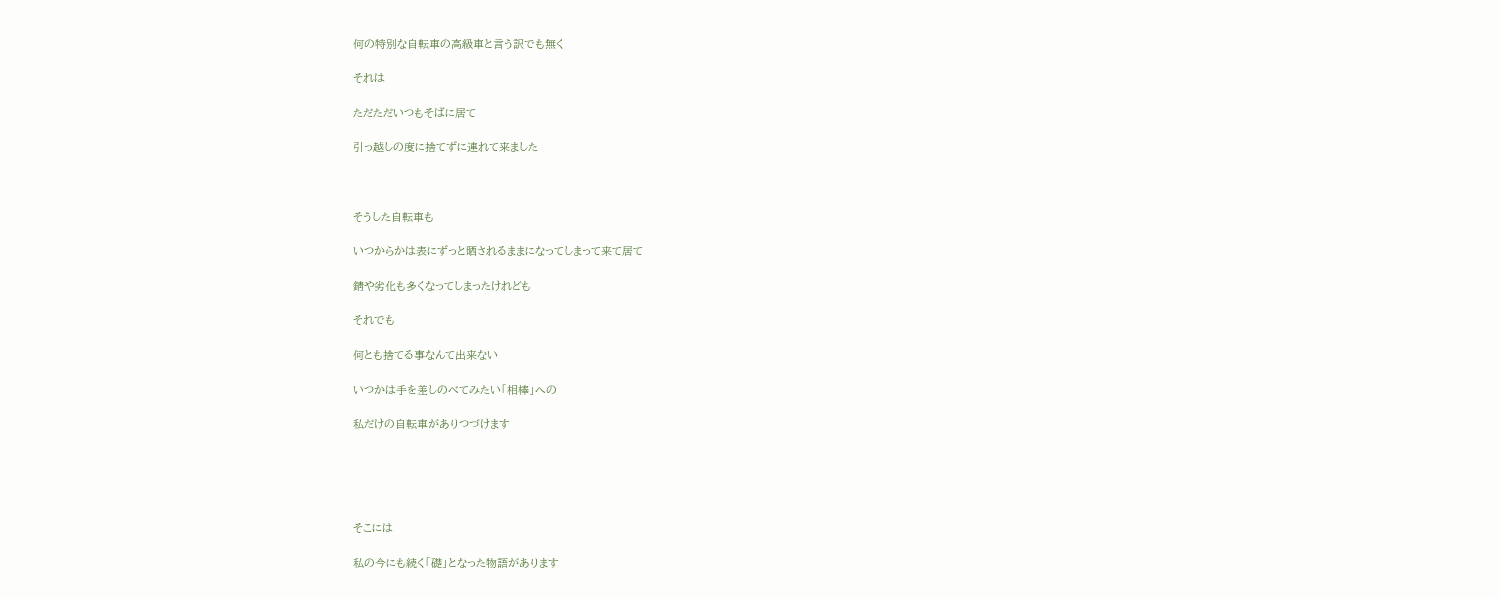何の特別な自転車の高級車と言う訳でも無く

それは

ただただいつもそばに居て

引っ越しの度に捨てずに連れて来ました



そうした自転車も

いつからかは表にずっと晒されるままになってしまって来て居て

錆や劣化も多くなってしまったけれども

それでも

何とも捨てる事なんて出来ない

いつかは手を差しのべてみたい「相棒」への

私だけの自転車がありつづけます





そこには

私の今にも続く「礎」となった物語があります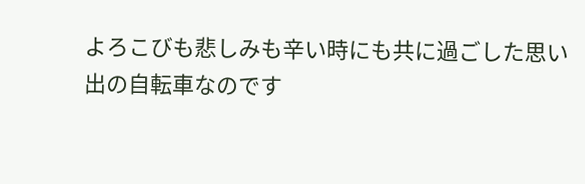よろこびも悲しみも辛い時にも共に過ごした思い出の自転車なのです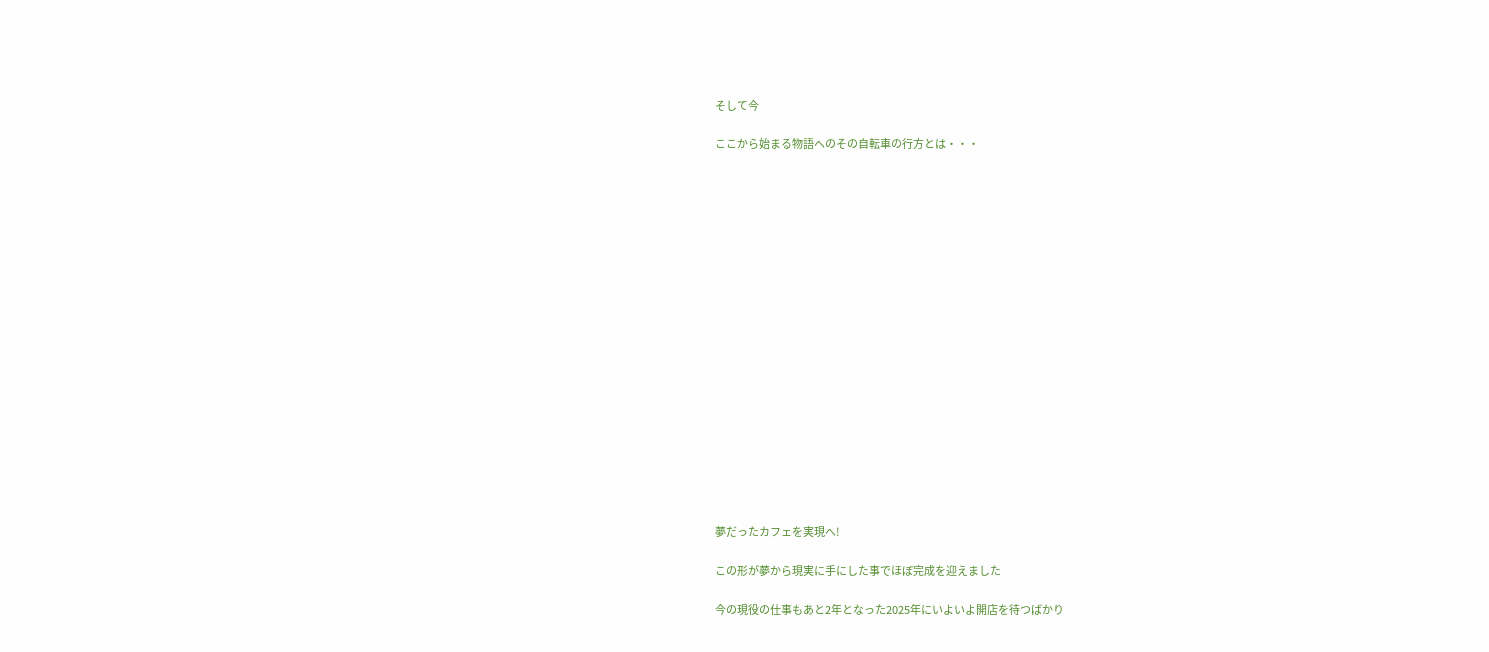そして今

ここから始まる物語へのその自転車の行方とは・・・



















夢だったカフェを実現へ!

この形が夢から現実に手にした事でほぼ完成を迎えました

今の現役の仕事もあと2年となった2025年にいよいよ開店を待つばかり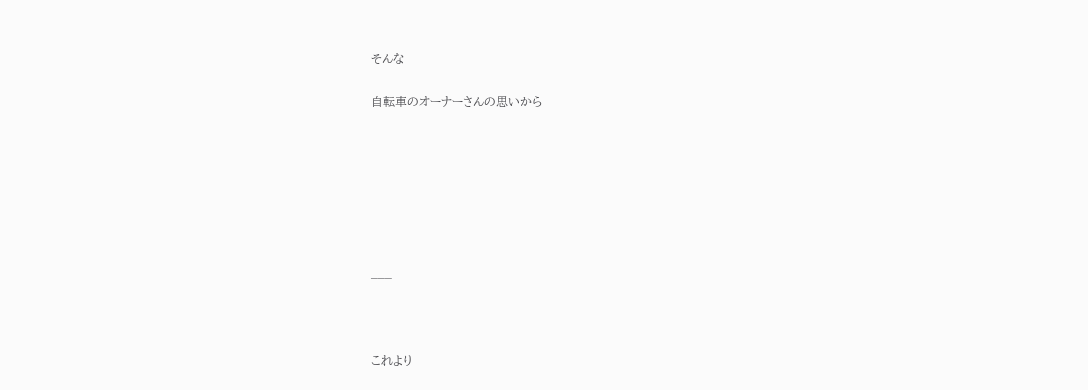そんな

自転車のオーナーさんの思いから







___



これより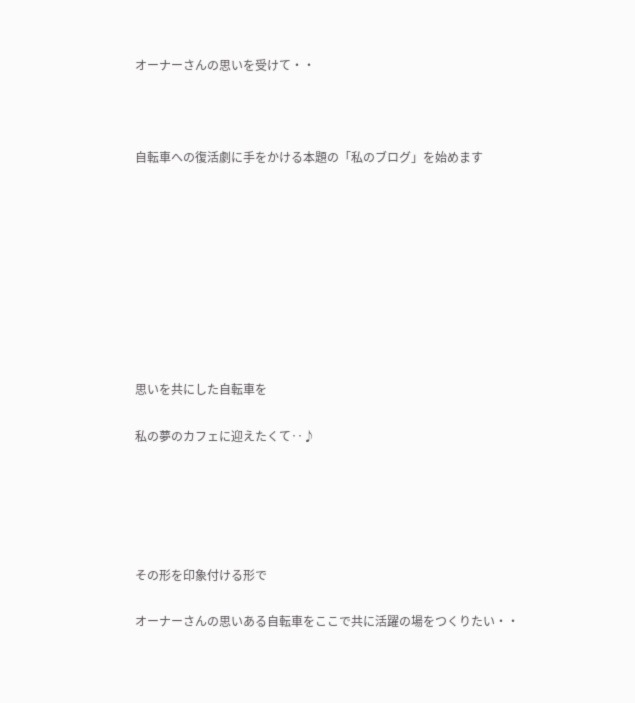オーナーさんの思いを受けて・・



自転車への復活劇に手をかける本題の「私のブログ」を始めます









思いを共にした自転車を

私の夢のカフェに迎えたくて‥♪





その形を印象付ける形で

オーナーさんの思いある自転車をここで共に活躍の場をつくりたい・・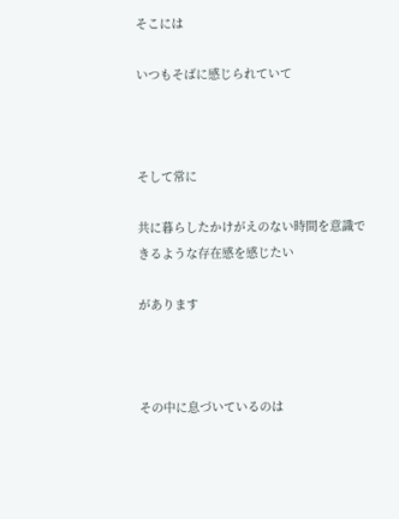そこには

いつもそばに感じられていて



そして常に

共に暮らしたかけがえのない時間を意識できるような存在感を感じたい

があります



その中に息づいているのは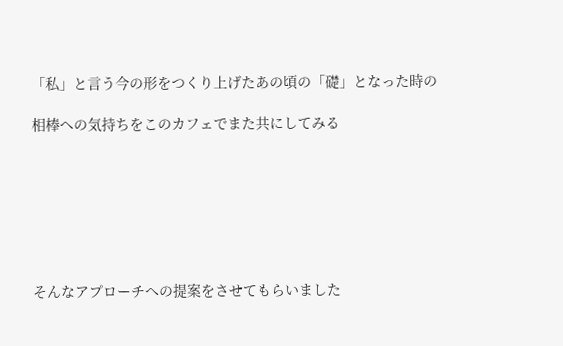「私」と言う今の形をつくり上げたあの頃の「礎」となった時の

相棒への気持ちをこのカフェでまた共にしてみる







そんなアプローチへの提案をさせてもらいました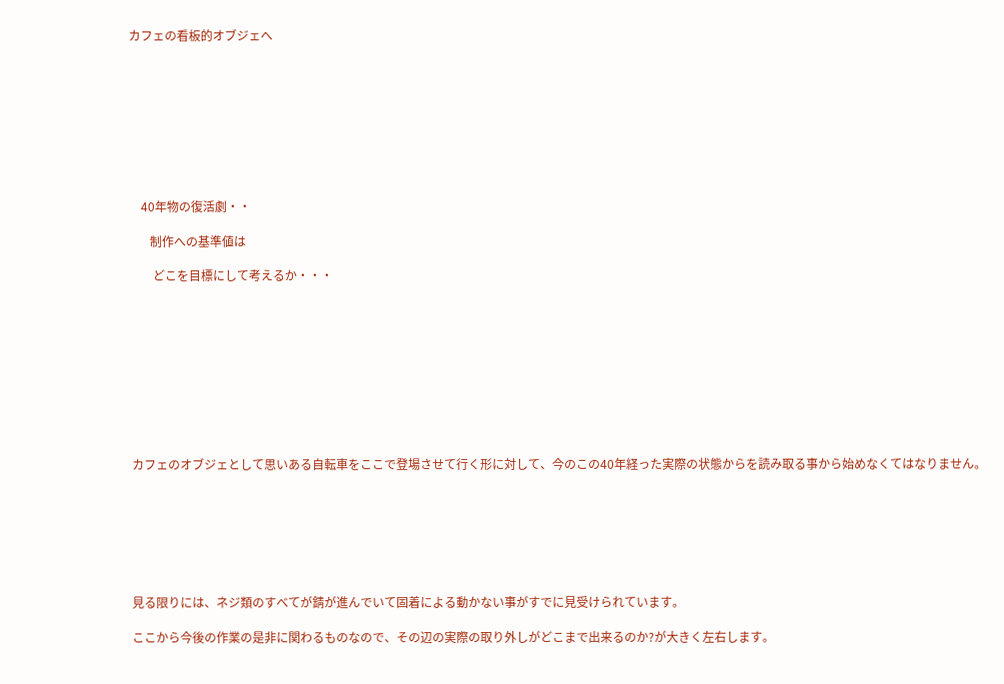カフェの看板的オブジェへ









    40年物の復活劇・・

       制作への基準値は

        どこを目標にして考えるか・・・










 カフェのオブジェとして思いある自転車をここで登場させて行く形に対して、今のこの40年経った実際の状態からを読み取る事から始めなくてはなりません。







 見る限りには、ネジ類のすべてが錆が進んでいて固着による動かない事がすでに見受けられています。

 ここから今後の作業の是非に関わるものなので、その辺の実際の取り外しがどこまで出来るのか?が大きく左右します。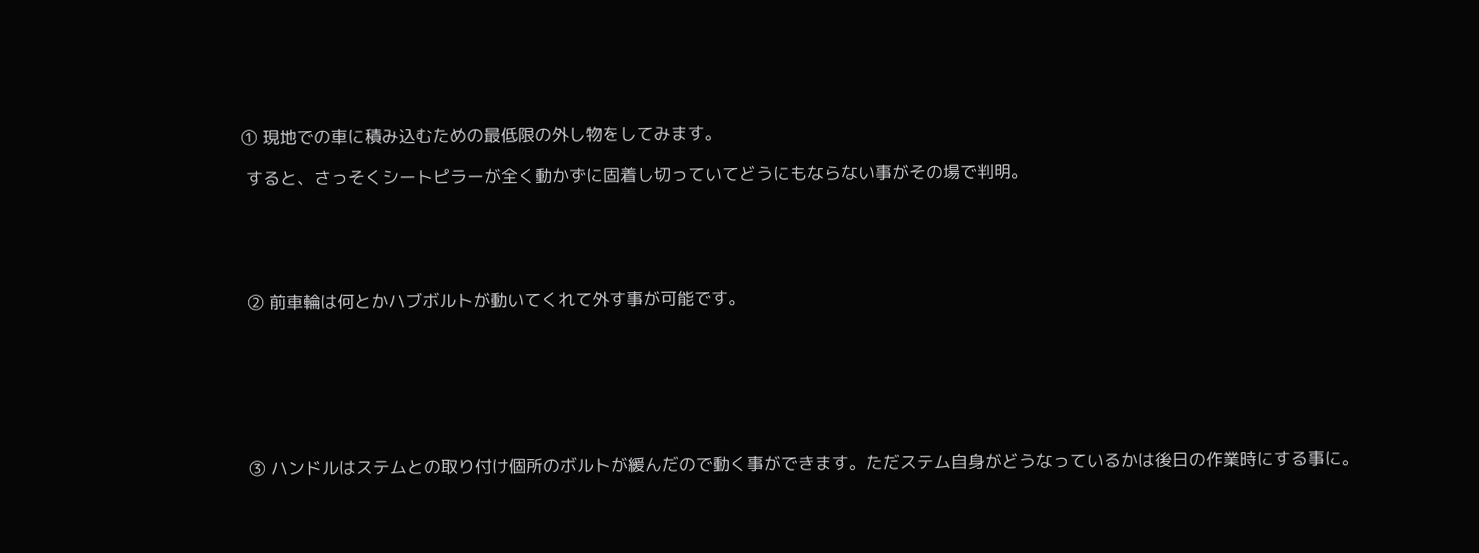① 現地での車に積み込むための最低限の外し物をしてみます。

 すると、さっそくシートピラーが全く動かずに固着し切っていてどうにもならない事がその場で判明。





 ② 前車輪は何とかハブボルトが動いてくれて外す事が可能です。







 ③ ハンドルはステムとの取り付け個所のボルトが緩んだので動く事ができます。ただステム自身がどうなっているかは後日の作業時にする事に。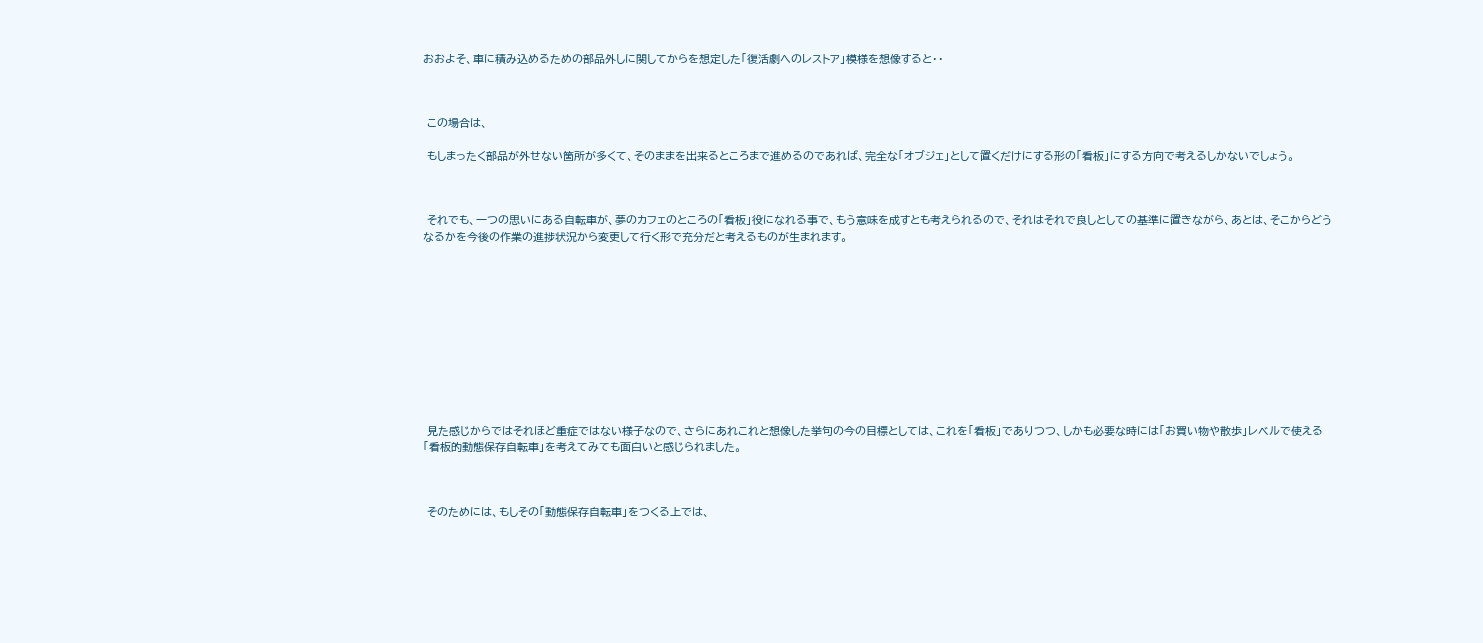おおよそ、車に積み込めるための部品外しに関してからを想定した「復活劇へのレストア」模様を想像すると・・



 この場合は、

 もしまったく部品が外せない箇所が多くて、そのままを出来るところまで進めるのであれば、完全な「オブジェ」として置くだけにする形の「看板」にする方向で考えるしかないでしょう。



 それでも、一つの思いにある自転車が、夢のカフェのところの「看板」役になれる事で、もう意味を成すとも考えられるので、それはそれで良しとしての基準に置きながら、あとは、そこからどうなるかを今後の作業の進捗状況から変更して行く形で充分だと考えるものが生まれます。











 見た感じからではそれほど重症ではない様子なので、さらにあれこれと想像した挙句の今の目標としては、これを「看板」でありつつ、しかも必要な時には「お買い物や散歩」レベルで使える「看板的動態保存自転車」を考えてみても面白いと感じられました。



 そのためには、もしその「動態保存自転車」をつくる上では、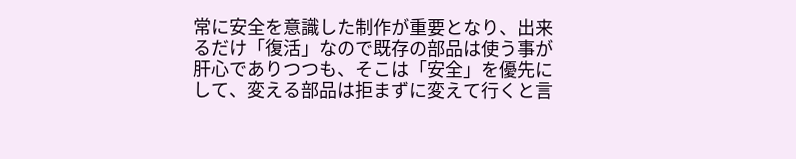常に安全を意識した制作が重要となり、出来るだけ「復活」なので既存の部品は使う事が肝心でありつつも、そこは「安全」を優先にして、変える部品は拒まずに変えて行くと言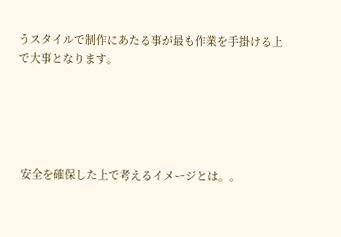うスタイルで制作にあたる事が最も作業を手掛ける上で大事となります。





 安全を確保した上で考えるイメージとは。。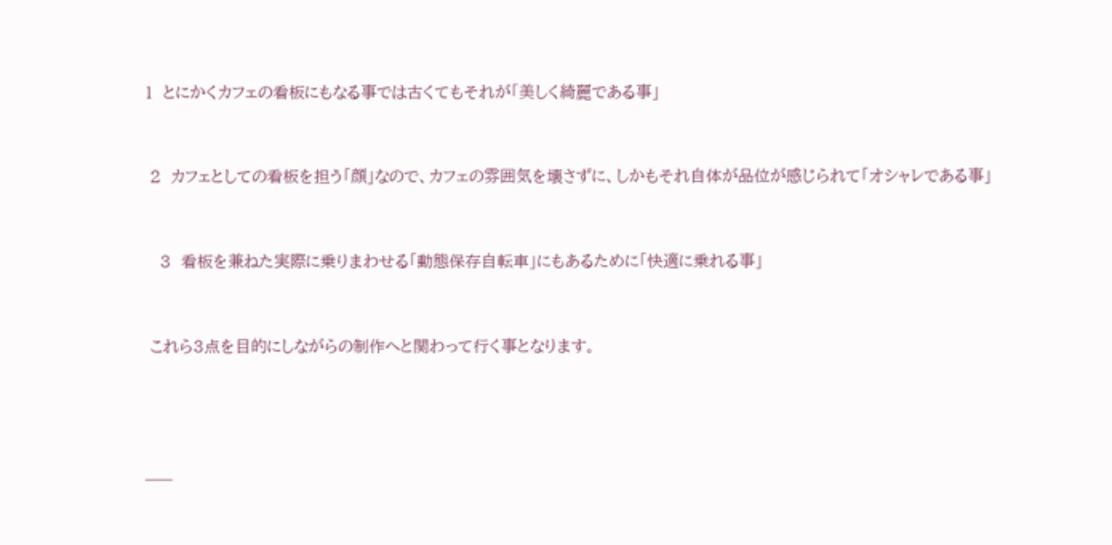1  とにかくカフェの看板にもなる事では古くてもそれが「美しく綺麗である事」



 2  カフェとしての看板を担う「顔」なので、カフェの雰囲気を壊さずに、しかもそれ自体が品位が感じられて「オシャレである事」



   3  看板を兼ねた実際に乗りまわせる「動態保存自転車」にもあるために「快適に乗れる事」



 これら3点を目的にしながらの制作へと関わって行く事となります。





___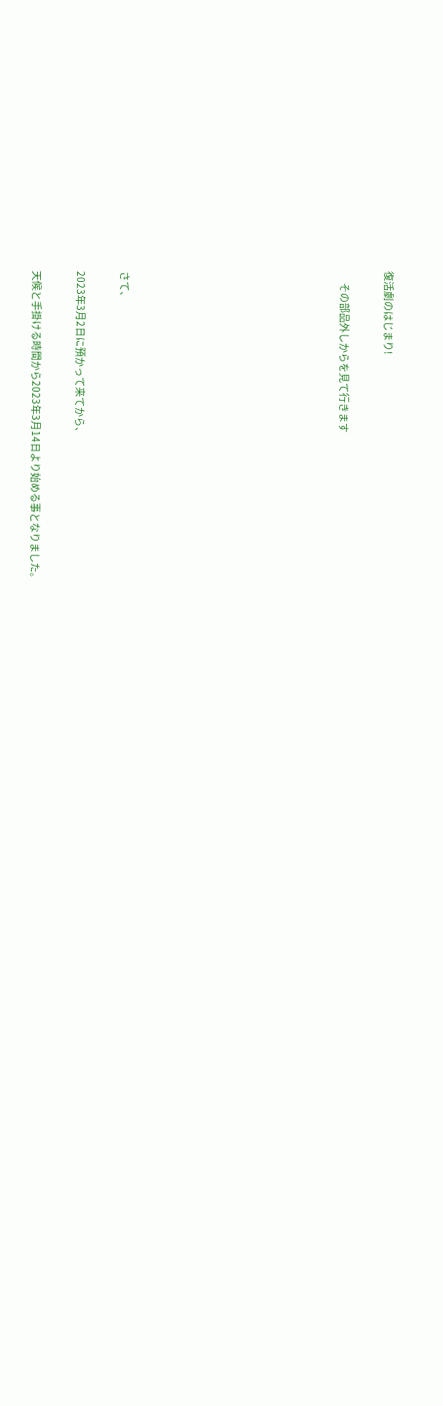復活劇のはじまり!

      その部品外しからを見て行きます









 さて、

 2023年3月2日に預かって来てから、

 天候と手掛ける時間から2023年3月14日より始める事となりました。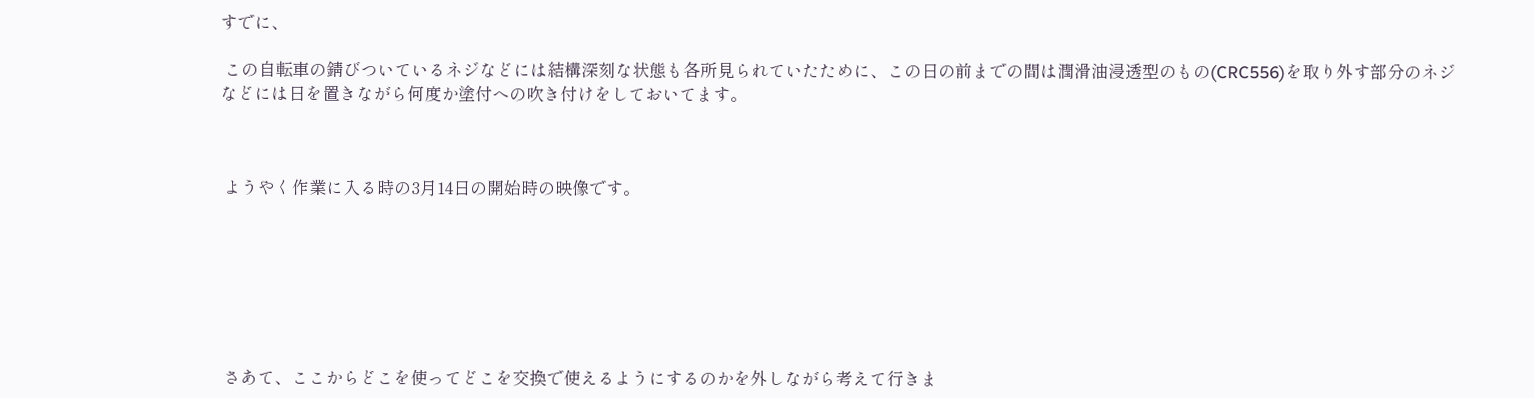すでに、

 この自転車の錆びついているネジなどには結構深刻な状態も各所見られていたために、この日の前までの間は潤滑油浸透型のもの(CRC556)を取り外す部分のネジなどには日を置きながら何度か塗付への吹き付けをしておいてます。



 ようやく作業に入る時の3月14日の開始時の映像です。







 さあて、ここからどこを使ってどこを交換で使えるようにするのかを外しながら考えて行きま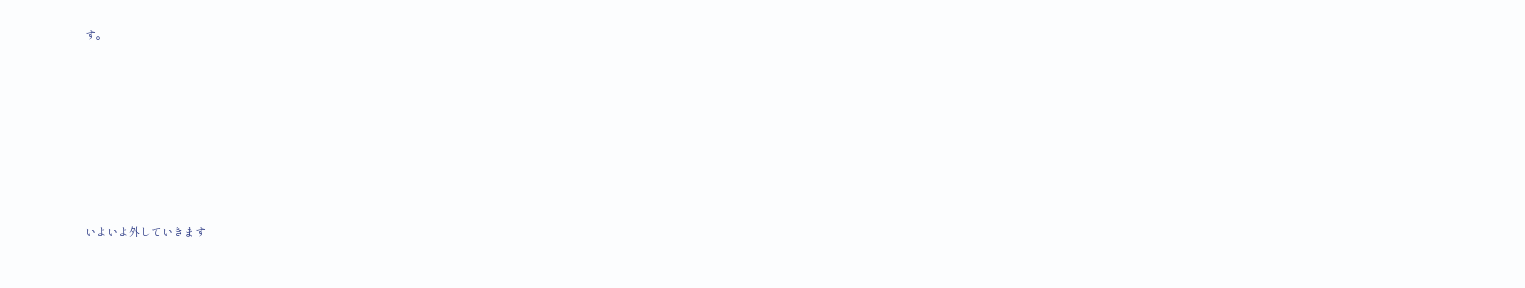す。













いよいよ外していきます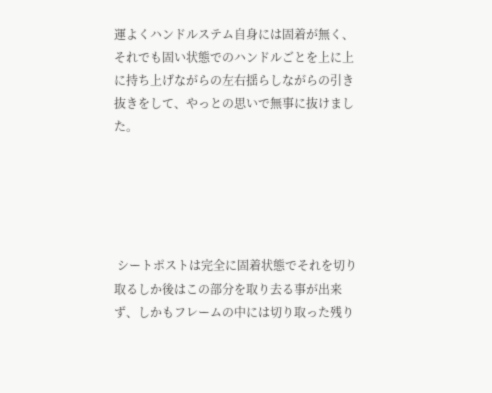運よくハンドルステム自身には固着が無く、それでも固い状態でのハンドルごとを上に上に持ち上げながらの左右揺らしながらの引き抜きをして、やっとの思いで無事に抜けました。





 シートポストは完全に固着状態でそれを切り取るしか後はこの部分を取り去る事が出来ず、しかもフレームの中には切り取った残り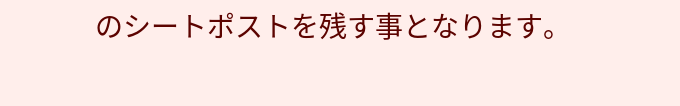のシートポストを残す事となります。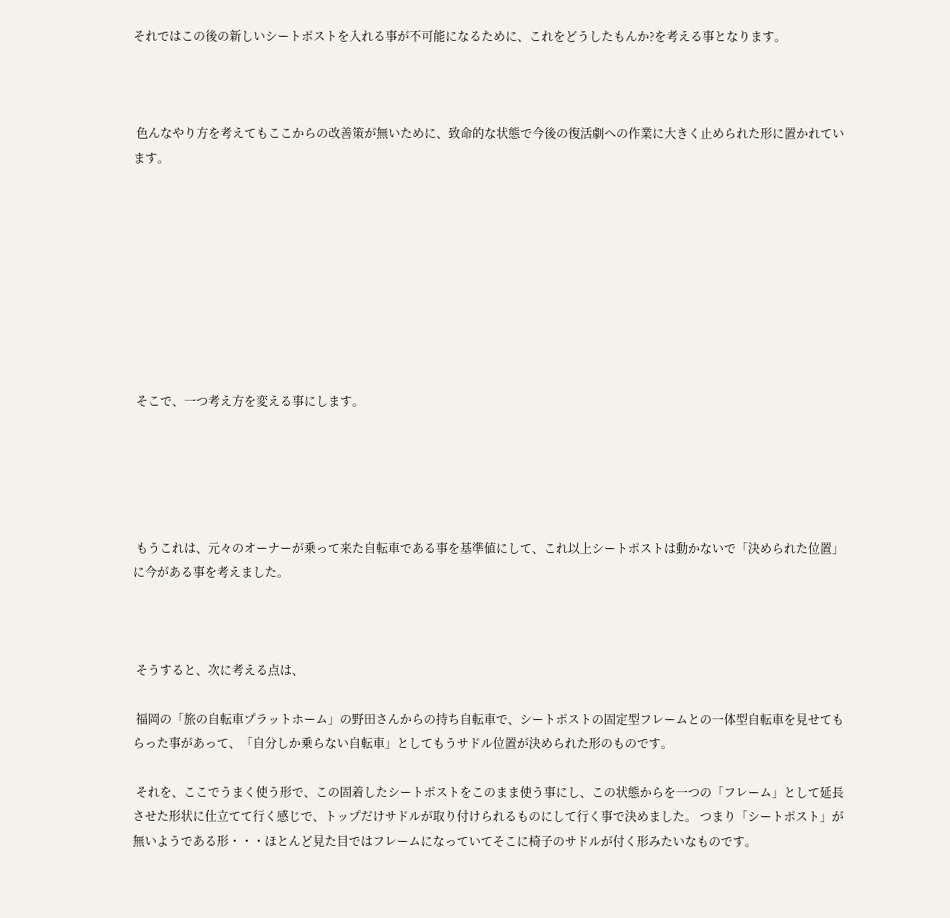それではこの後の新しいシートポストを入れる事が不可能になるために、これをどうしたもんか?を考える事となります。



 色んなやり方を考えてもここからの改善策が無いために、致命的な状態で今後の復活劇への作業に大きく止められた形に置かれています。









 そこで、一つ考え方を変える事にします。





 もうこれは、元々のオーナーが乗って来た自転車である事を基準値にして、これ以上シートポストは動かないで「決められた位置」に今がある事を考えました。



 そうすると、次に考える点は、

 福岡の「旅の自転車プラットホーム」の野田さんからの持ち自転車で、シートポストの固定型フレームとの一体型自転車を見せてもらった事があって、「自分しか乗らない自転車」としてもうサドル位置が決められた形のものです。

 それを、ここでうまく使う形で、この固着したシートポストをこのまま使う事にし、この状態からを一つの「フレーム」として延長させた形状に仕立てて行く感じで、トップだけサドルが取り付けられるものにして行く事で決めました。 つまり「シートポスト」が無いようである形・・・ほとんど見た目ではフレームになっていてそこに椅子のサドルが付く形みたいなものです。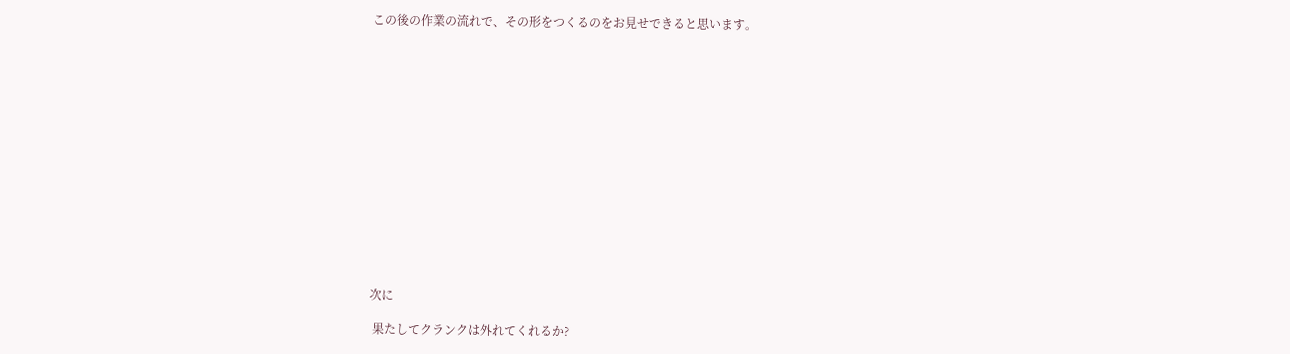この後の作業の流れで、その形をつくるのをお見せできると思います。















次に

 果たしてクランクは外れてくれるか?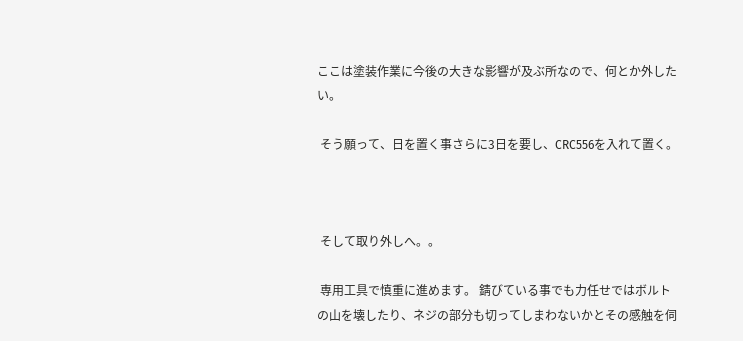ここは塗装作業に今後の大きな影響が及ぶ所なので、何とか外したい。

 そう願って、日を置く事さらに3日を要し、CRC556を入れて置く。



 そして取り外しへ。。

 専用工具で慎重に進めます。 錆びている事でも力任せではボルトの山を壊したり、ネジの部分も切ってしまわないかとその感触を伺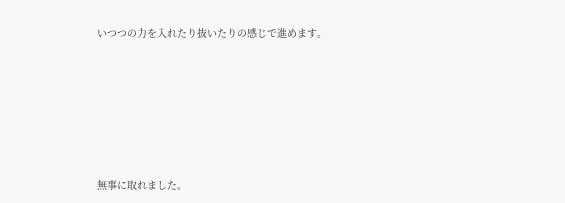いつつの力を入れたり抜いたりの感じで進めます。







無事に取れました。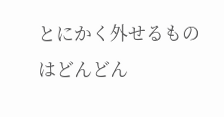とにかく外せるものはどんどん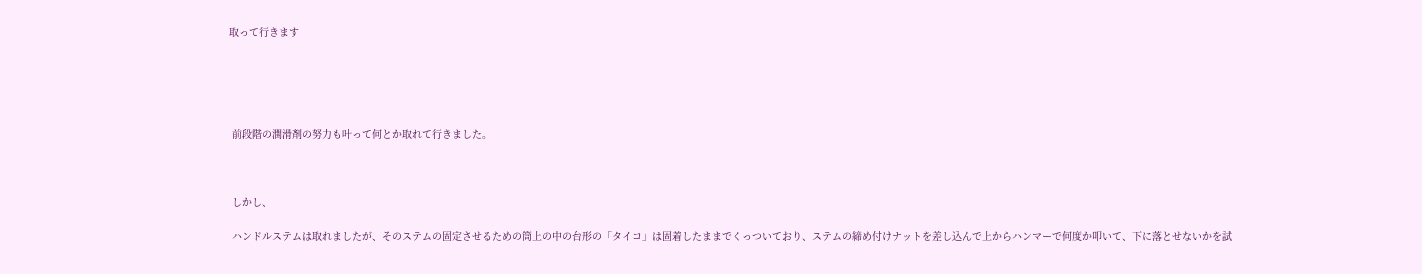取って行きます





 前段階の潤滑剤の努力も叶って何とか取れて行きました。



 しかし、

 ハンドルステムは取れましたが、そのステムの固定させるための筒上の中の台形の「タイコ」は固着したままでくっついており、ステムの締め付けナットを差し込んで上からハンマーで何度か叩いて、下に落とせないかを試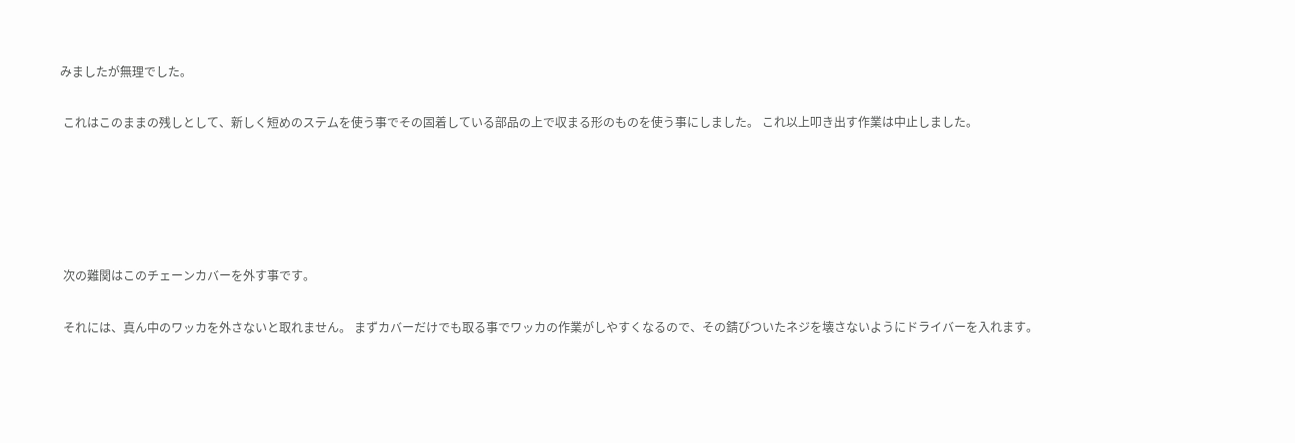みましたが無理でした。

 これはこのままの残しとして、新しく短めのステムを使う事でその固着している部品の上で収まる形のものを使う事にしました。 これ以上叩き出す作業は中止しました。





 次の難関はこのチェーンカバーを外す事です。

 それには、真ん中のワッカを外さないと取れません。 まずカバーだけでも取る事でワッカの作業がしやすくなるので、その錆びついたネジを壊さないようにドライバーを入れます。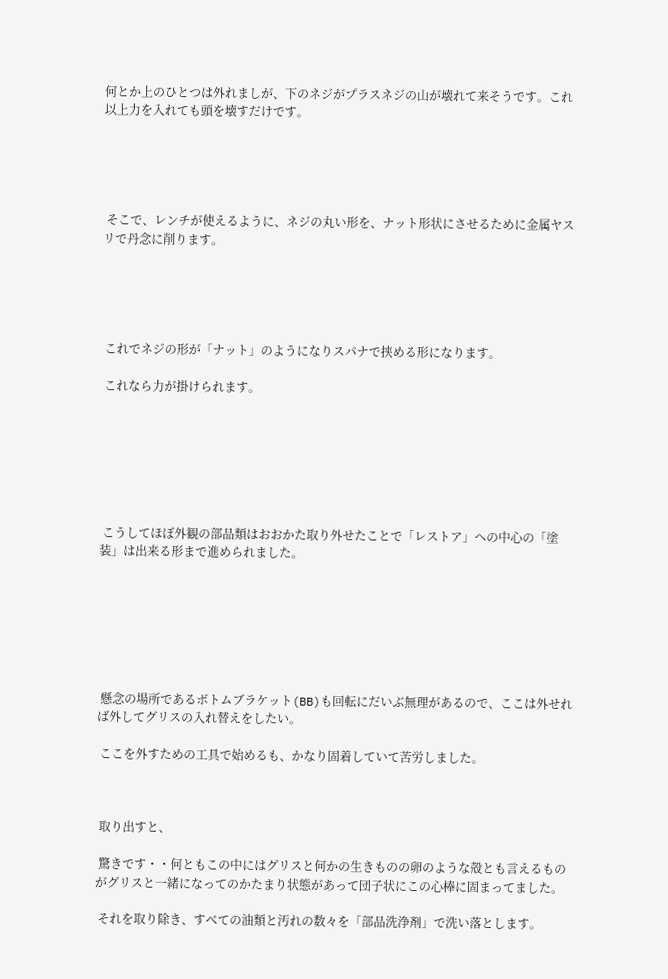何とか上のひとつは外れましが、下のネジがプラスネジの山が壊れて来そうです。これ以上力を入れても頭を壊すだけです。





 そこで、レンチが使えるように、ネジの丸い形を、ナット形状にさせるために金属ヤスリで丹念に削ります。





 これでネジの形が「ナット」のようになりスパナで挟める形になります。

 これなら力が掛けられます。







 こうしてほぼ外観の部品類はおおかた取り外せたことで「レストア」への中心の「塗装」は出来る形まで進められました。







 懸念の場所であるボトムブラケット(BB)も回転にだいぶ無理があるので、ここは外せれば外してグリスの入れ替えをしたい。

 ここを外すための工具で始めるも、かなり固着していて苦労しました。



 取り出すと、

 驚きです・・何ともこの中にはグリスと何かの生きものの卵のような殻とも言えるものがグリスと一緒になってのかたまり状態があって団子状にこの心棒に固まってました。

 それを取り除き、すべての油類と汚れの数々を「部品洗浄剤」で洗い落とします。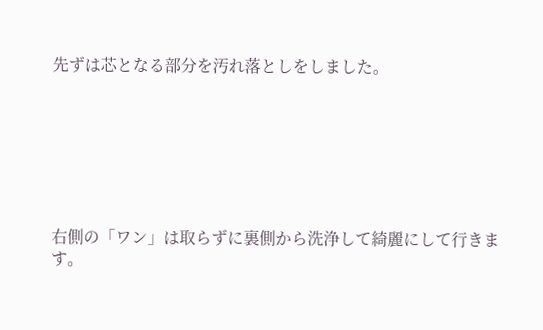先ずは芯となる部分を汚れ落としをしました。







右側の「ワン」は取らずに裏側から洗浄して綺麗にして行きます。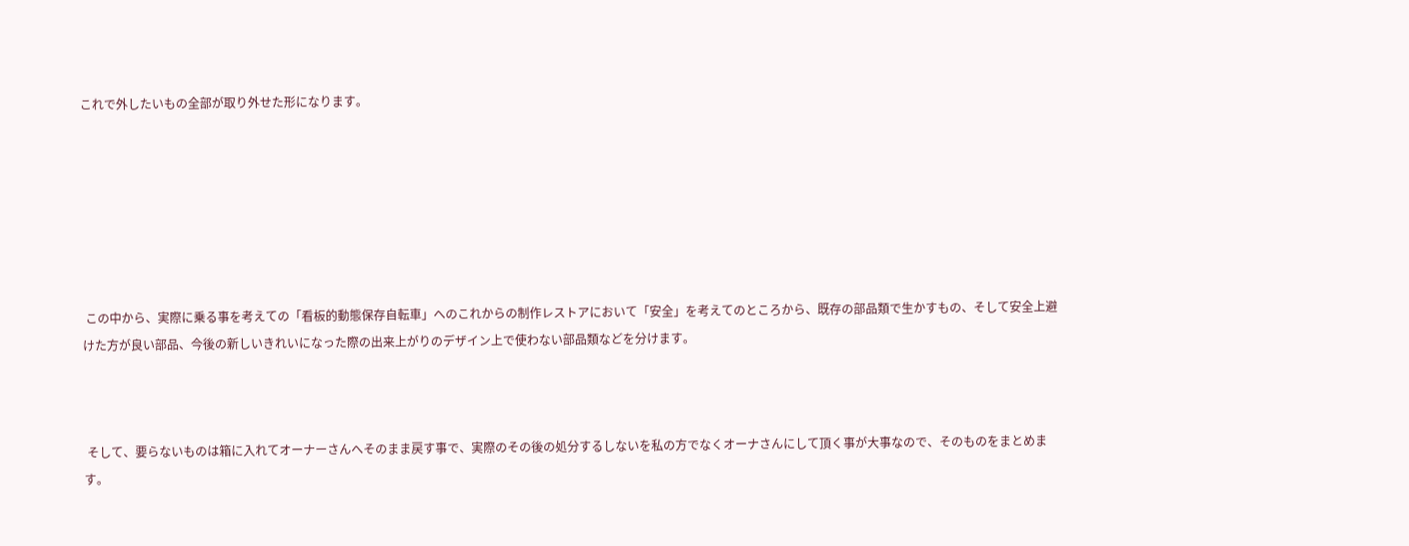これで外したいもの全部が取り外せた形になります。







 この中から、実際に乗る事を考えての「看板的動態保存自転車」へのこれからの制作レストアにおいて「安全」を考えてのところから、既存の部品類で生かすもの、そして安全上避けた方が良い部品、今後の新しいきれいになった際の出来上がりのデザイン上で使わない部品類などを分けます。



 そして、要らないものは箱に入れてオーナーさんへそのまま戻す事で、実際のその後の処分するしないを私の方でなくオーナさんにして頂く事が大事なので、そのものをまとめます。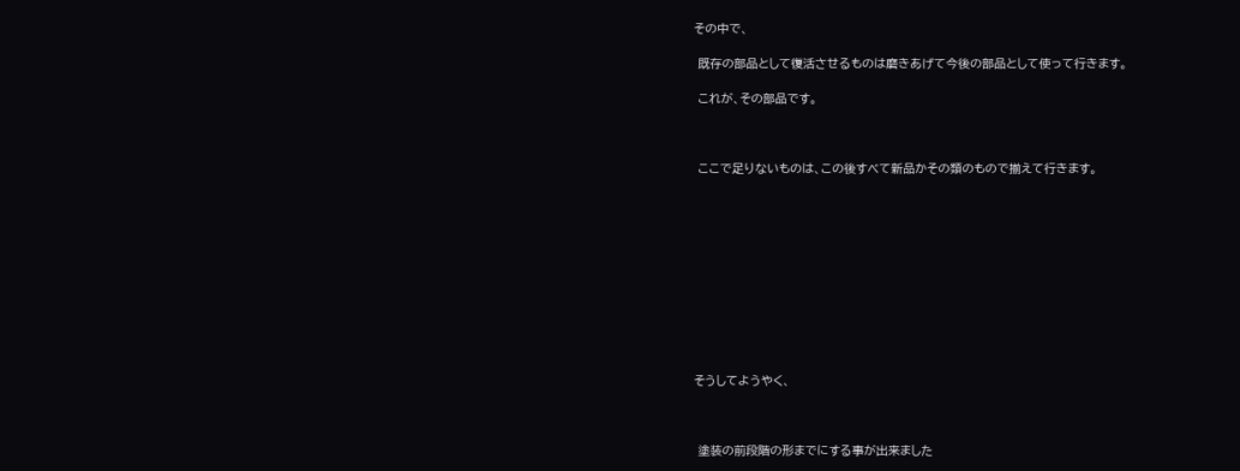その中で、

 既存の部品として復活させるものは磨きあげて今後の部品として使って行きます。

 これが、その部品です。



 ここで足りないものは、この後すべて新品かその類のもので揃えて行きます。











そうしてようやく、



 塗装の前段階の形までにする事が出来ました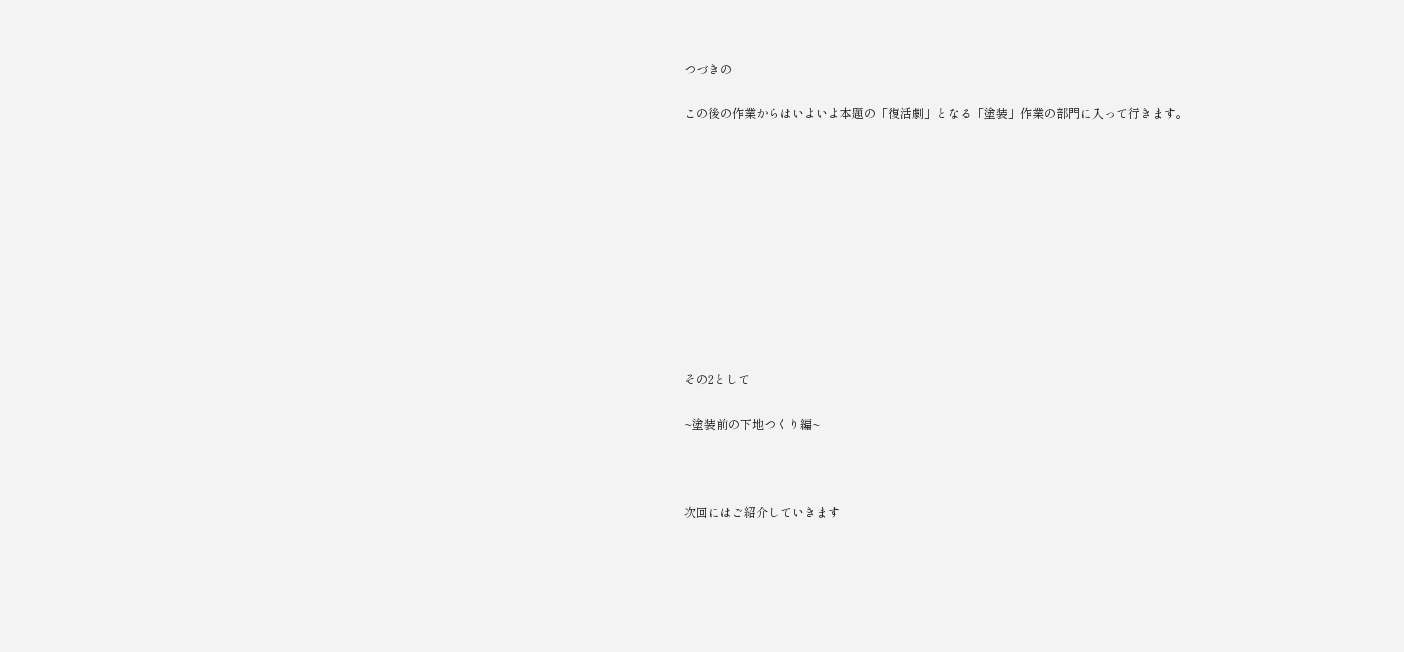つづきの

この後の作業からはいよいよ本題の「復活劇」となる「塗装」作業の部門に入って行きます。











その2として

~塗装前の下地つくり編~



次回にはご紹介していきます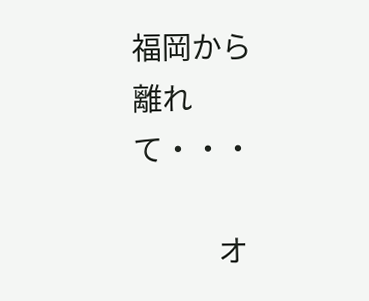福岡から離れて・・・

            オ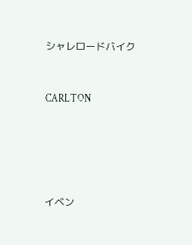シャレロードバイク



CARLTON







イベン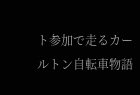ト参加で走るカールトン自転車物語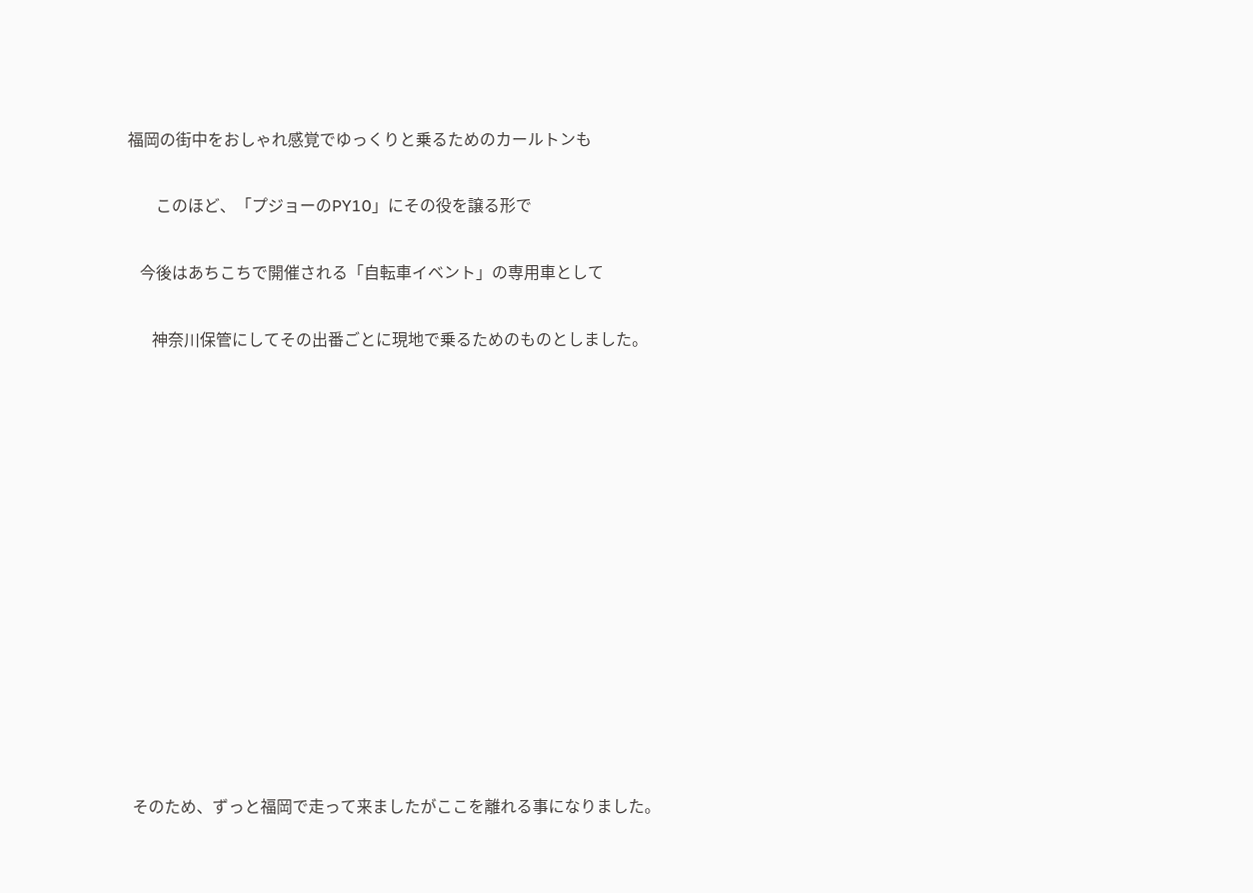福岡の街中をおしゃれ感覚でゆっくりと乗るためのカールトンも

       このほど、「プジョーのPY10」にその役を譲る形で

   今後はあちこちで開催される「自転車イベント」の専用車として

      神奈川保管にしてその出番ごとに現地で乗るためのものとしました。













 そのため、ずっと福岡で走って来ましたがここを離れる事になりました。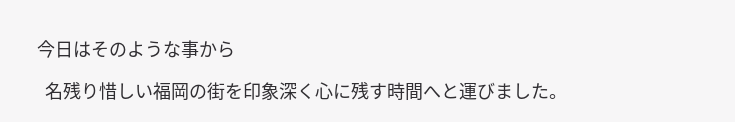今日はそのような事から

  名残り惜しい福岡の街を印象深く心に残す時間へと運びました。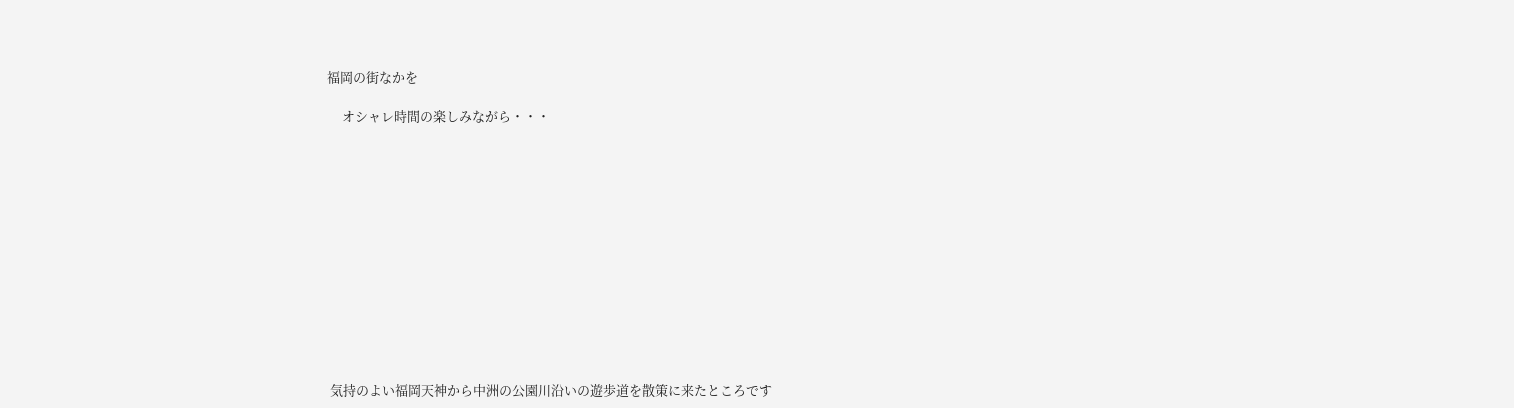福岡の街なかを

     オシャレ時間の楽しみながら・・・













 気持のよい福岡天神から中洲の公園川沿いの遊歩道を散策に来たところです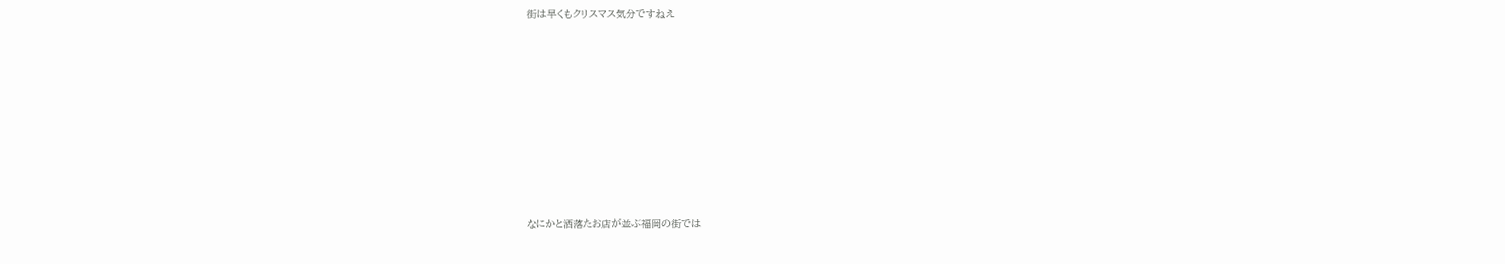街は早くもクリスマス気分ですねえ













なにかと洒落たお店が並ぶ福岡の街では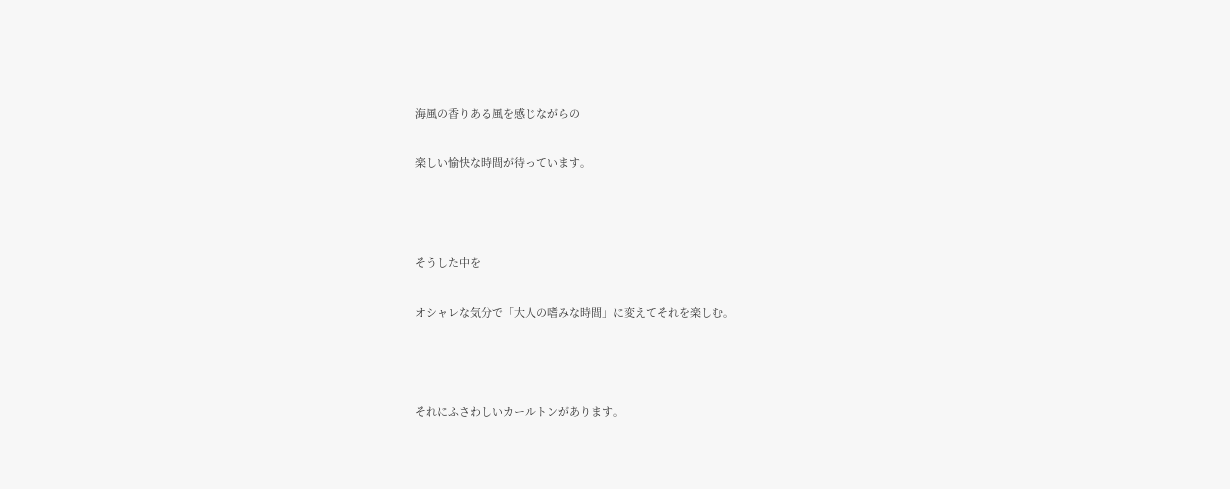海風の香りある風を感じながらの

楽しい愉快な時間が待っています。



そうした中を

オシャレな気分で「大人の嗜みな時間」に変えてそれを楽しむ。



それにふさわしいカールトンがあります。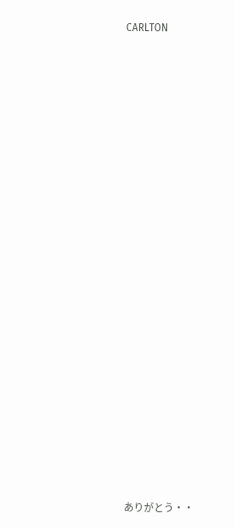CARLTON























ありがとう・・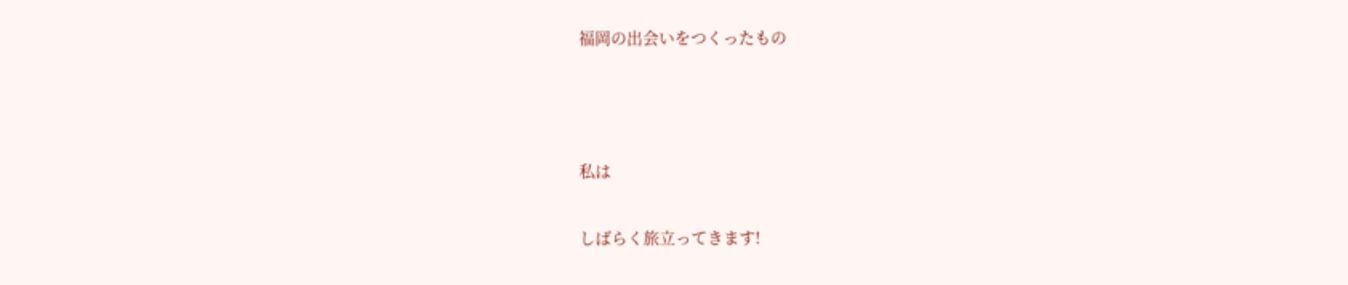福岡の出会いをつくったもの



私は

しばらく旅立ってきます!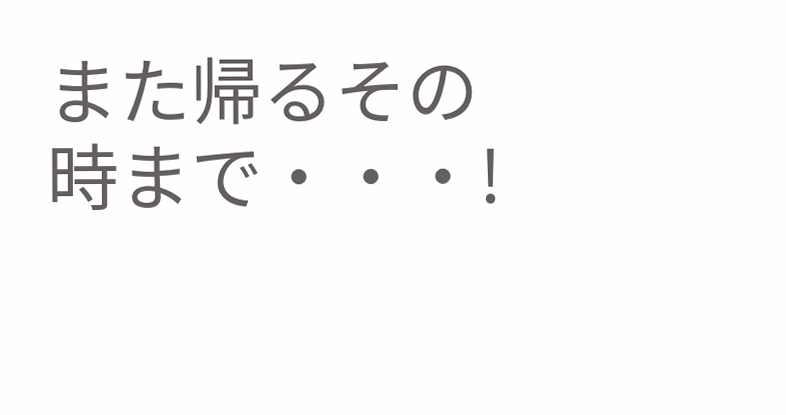また帰るその時まで・・・!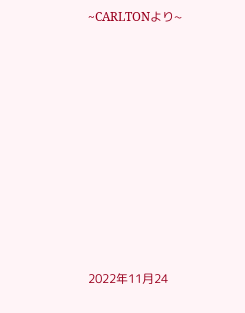~CARLTONより~















2022年11月24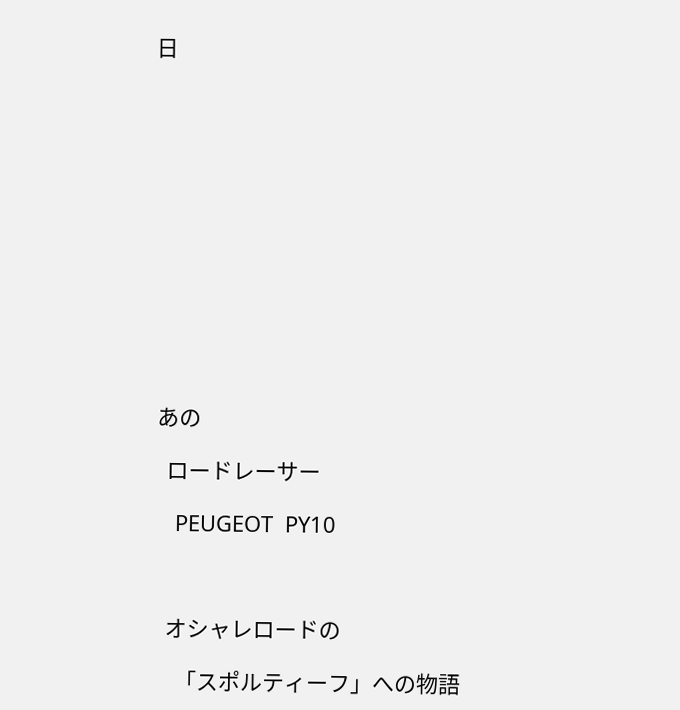日













 あの

   ロードレーサー

    PEUGEOT  PY10



   オシャレロードの

     「スポルティーフ」への物語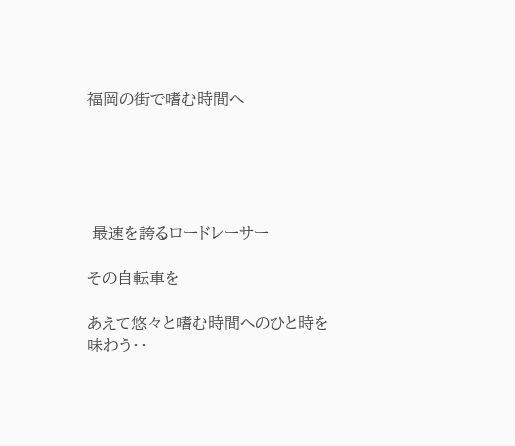福岡の街で嗜む時間へ





 最速を誇るロードレーサー

その自転車を

あえて悠々と嗜む時間へのひと時を味わう・・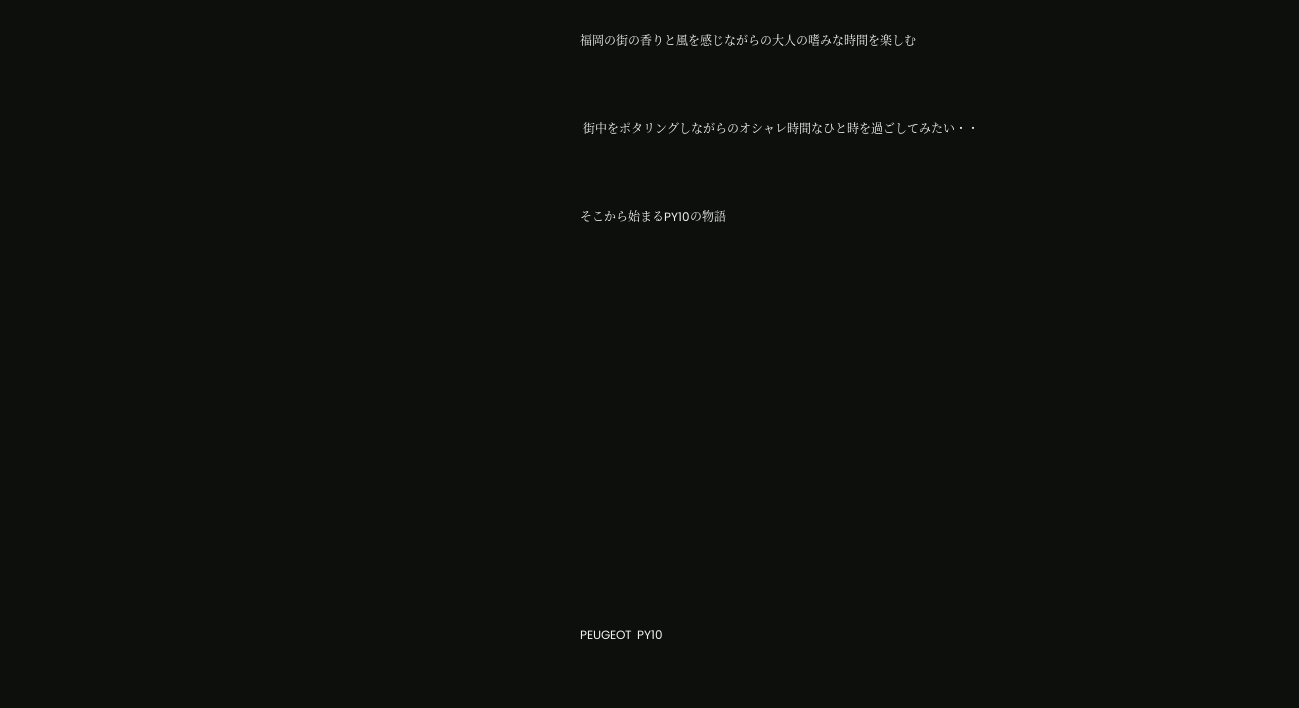福岡の街の香りと風を感じながらの大人の嗜みな時間を楽しむ



 街中をポタリングしながらのオシャレ時間なひと時を過ごしてみたい・・



そこから始まるPY10の物語


















PEUGEOT  PY10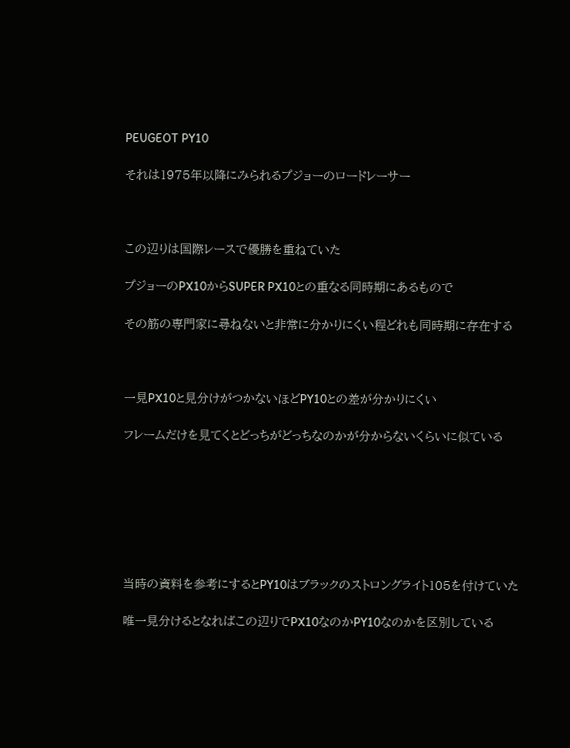PEUGEOT PY10

それは1975年以降にみられるプジョーのロードレーサー



この辺りは国際レースで優勝を重ねていた

プジョーのPX10からSUPER PX10との重なる同時期にあるもので

その筋の専門家に尋ねないと非常に分かりにくい程どれも同時期に存在する



一見PX10と見分けがつかないほどPY10との差が分かりにくい

フレームだけを見てくとどっちがどっちなのかが分からないくらいに似ている







当時の資料を参考にするとPY10はブラックのストロングライト105を付けていた

唯一見分けるとなればこの辺りでPX10なのかPY10なのかを区別している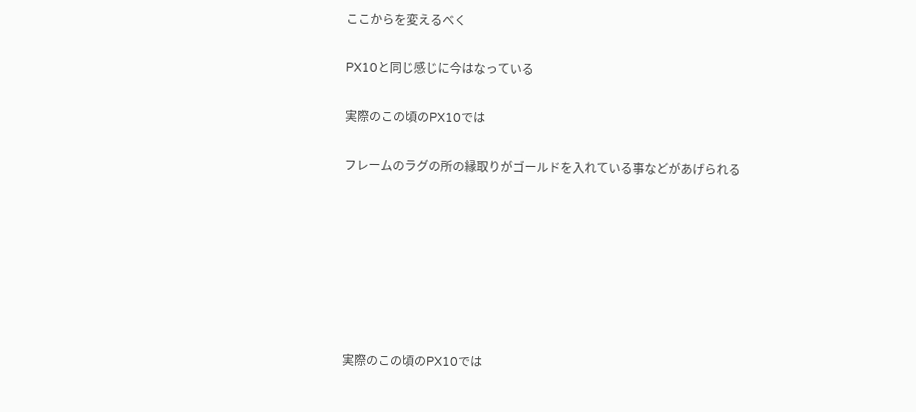ここからを変えるべく

PX10と同じ感じに今はなっている

実際のこの頃のPX10では

フレームのラグの所の縁取りがゴールドを入れている事などがあげられる







実際のこの頃のPX10では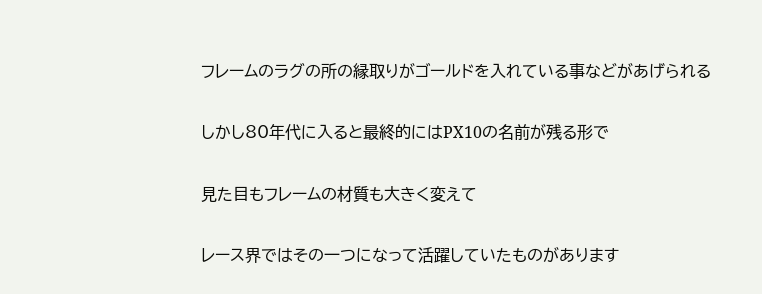フレームのラグの所の縁取りがゴールドを入れている事などがあげられる

しかし80年代に入ると最終的にはPX10の名前が残る形で

見た目もフレームの材質も大きく変えて

レース界ではその一つになって活躍していたものがあります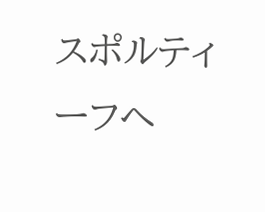スポルティーフへ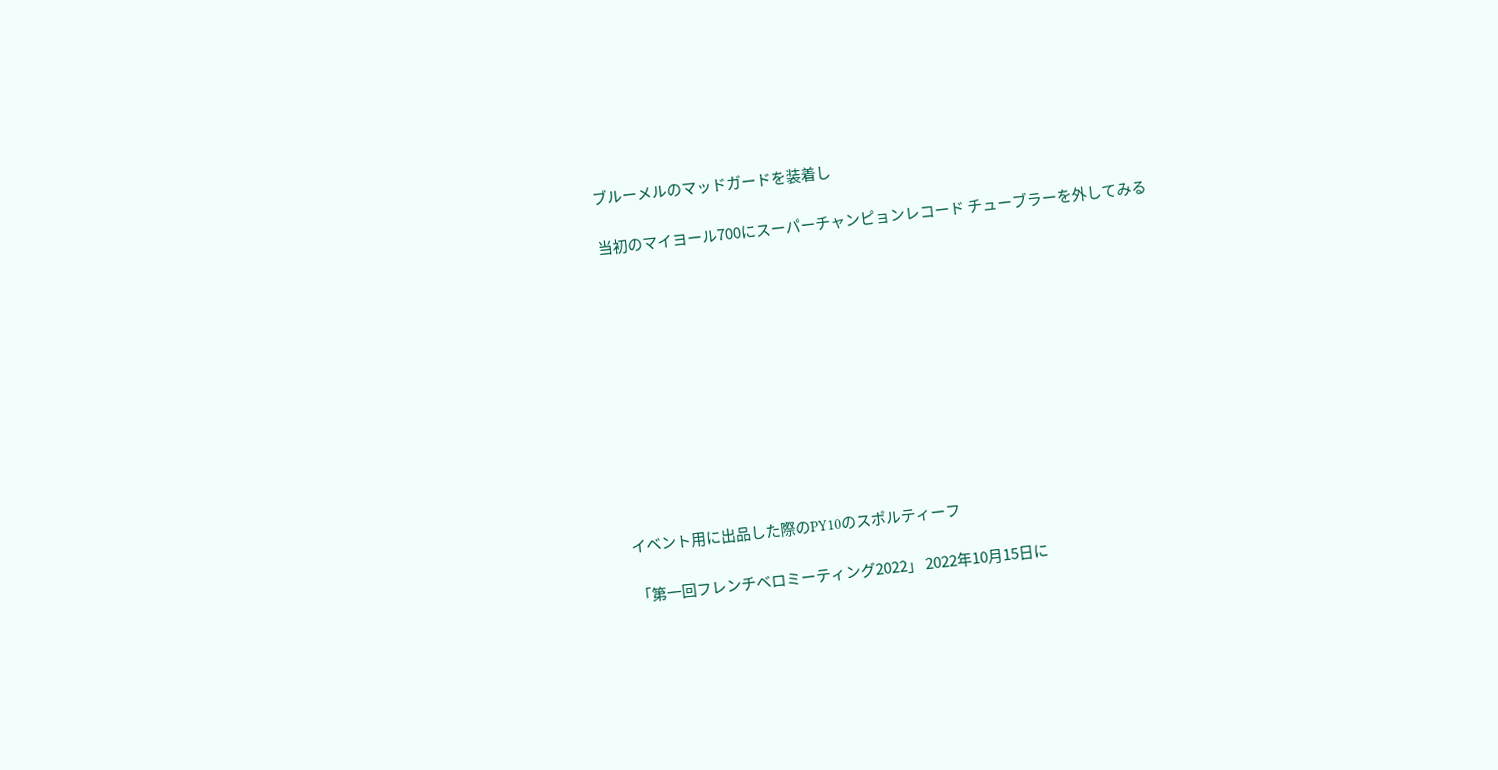ブルーメルのマッドガードを装着し

当初のマイヨール700にスーパーチャンピョンレコード チューブラーを外してみる











イベント用に出品した際のPY10のスポルティーフ

「第一回フレンチベロミーティング2022」 2022年10月15日に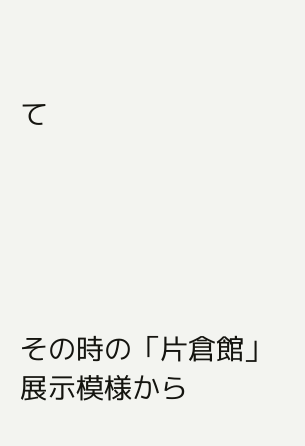て





その時の「片倉館」展示模様から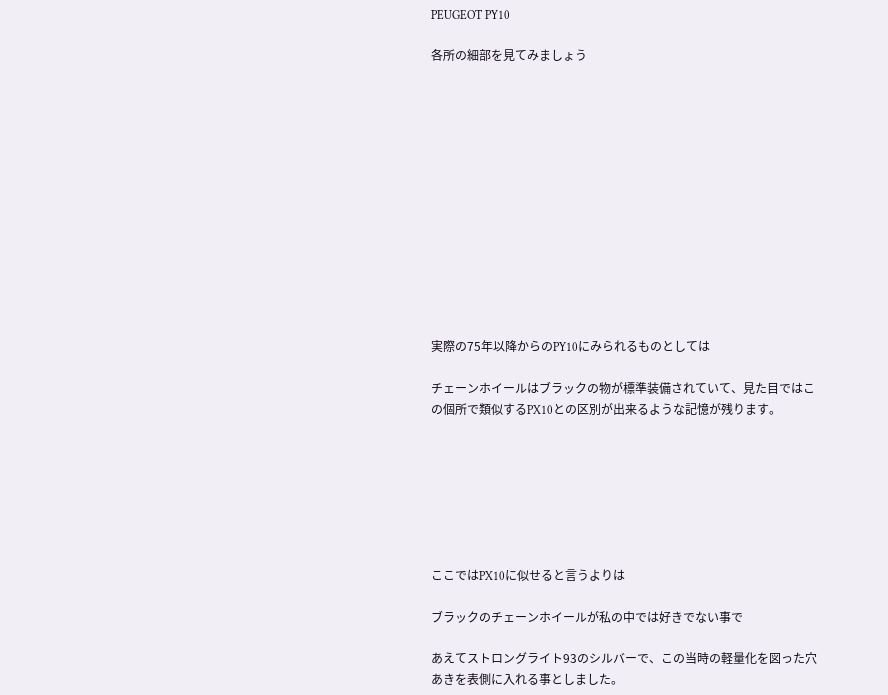PEUGEOT PY10

各所の細部を見てみましょう













実際の75年以降からのPY10にみられるものとしては

チェーンホイールはブラックの物が標準装備されていて、見た目ではこの個所で類似するPX10との区別が出来るような記憶が残ります。







ここではPX10に似せると言うよりは

ブラックのチェーンホイールが私の中では好きでない事で

あえてストロングライト93のシルバーで、この当時の軽量化を図った穴あきを表側に入れる事としました。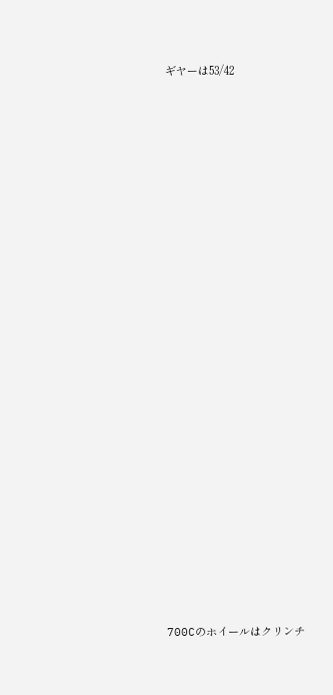ギヤーは53/42

























700Cのホイールはクリンチ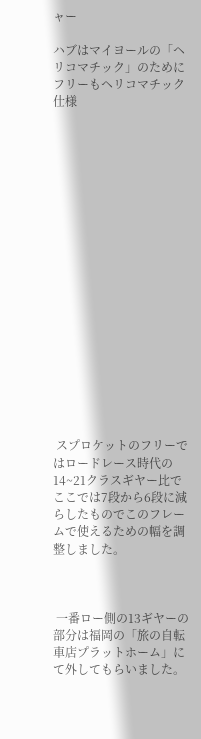ャー

ハブはマイヨールの「ヘリコマチック」のためにフリーもヘリコマチック仕様



















 スプロケットのフリーではロードレース時代の14~21クラスギヤー比でここでは7段から6段に減らしたものでこのフレームで使えるための幅を調整しました。



 一番ロー側の13ギヤーの部分は福岡の「旅の自転車店プラットホーム」にて外してもらいました。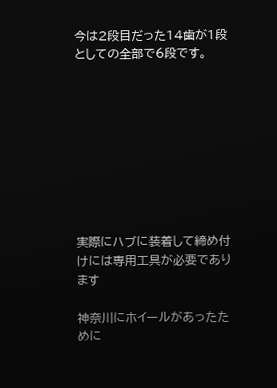今は2段目だった14歯が1段としての全部で6段です。









実際にハブに装着して締め付けには専用工具が必要であります

神奈川にホイールがあったために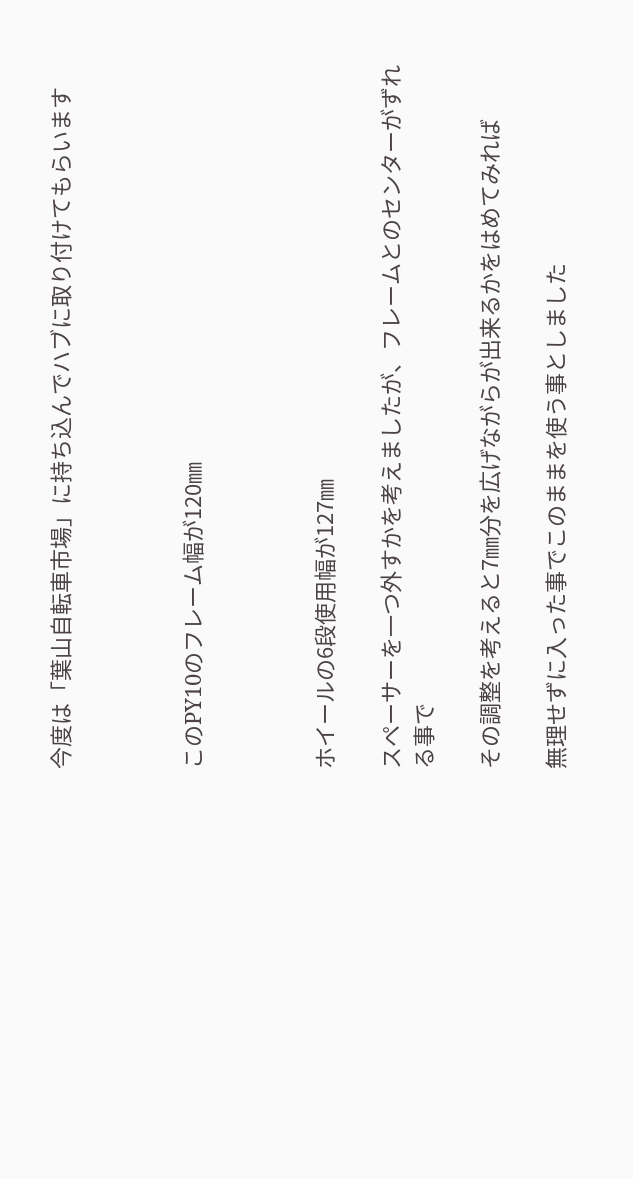今度は「葉山自転車市場」に持ち込んでハブに取り付けてもらいます



このPY10のフレーム幅が120㎜



ホイールの6段使用幅が127㎜

スペーサーを一つ外すかを考えましたが、フレームとのセンターがずれる事で

その調整を考えると7㎜分を広げながらが出来るかをはめてみれば

無理せずに入った事でこのままを使う事としました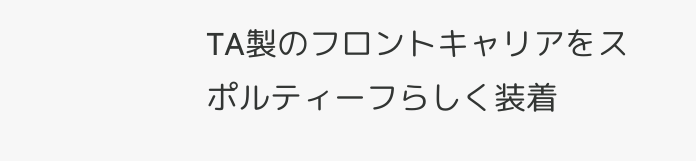TA製のフロントキャリアをスポルティーフらしく装着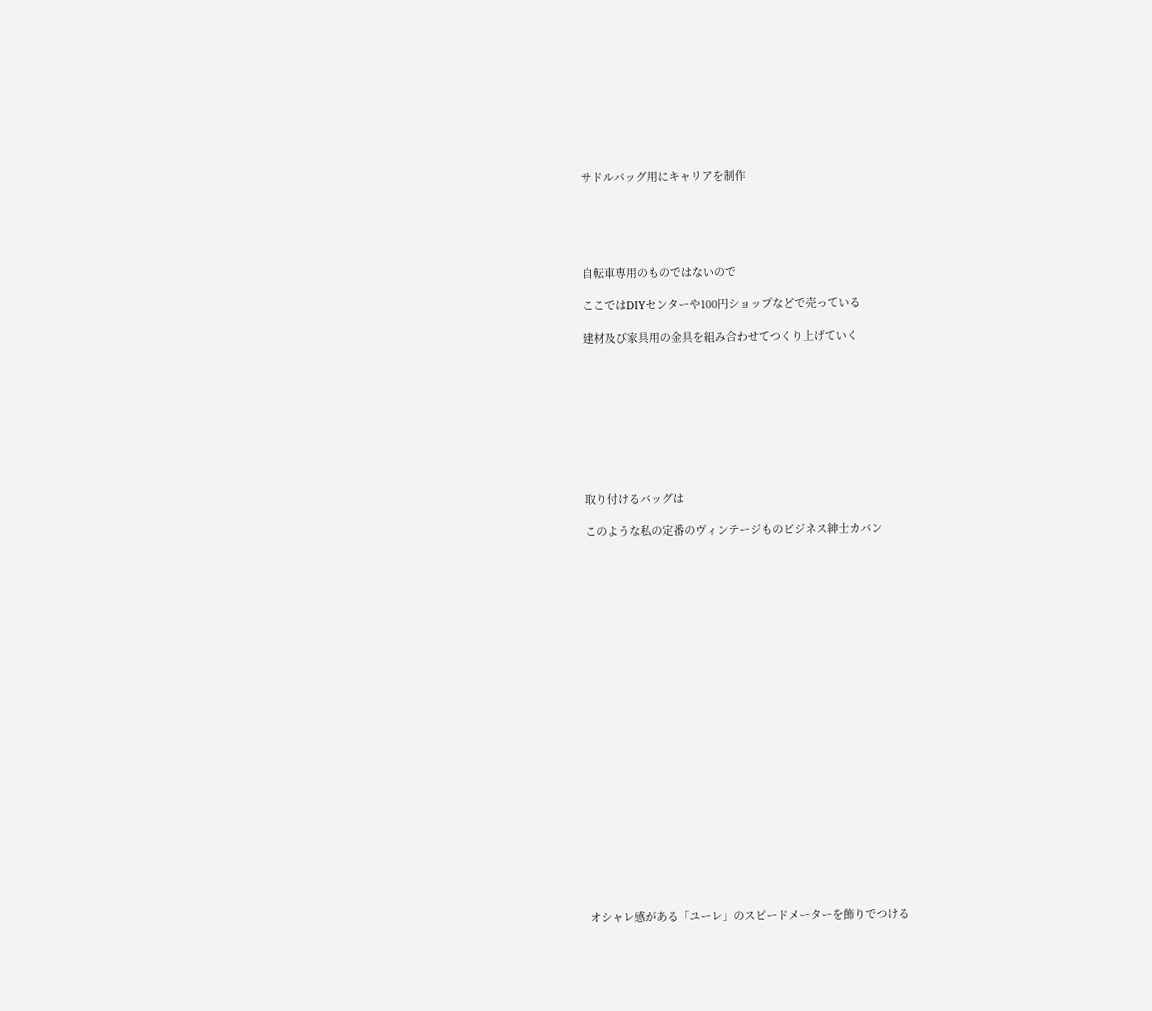サドルバッグ用にキャリアを制作





自転車専用のものではないので

ここではDIYセンターや100円ショップなどで売っている

建材及び家具用の金具を組み合わせてつくり上げていく









取り付けるバッグは

このような私の定番のヴィンテージものビジネス紳士カバン























オシャレ感がある「ユーレ」のスピードメーターを飾りでつける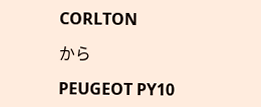CORLTON

から

PEUGEOT PY10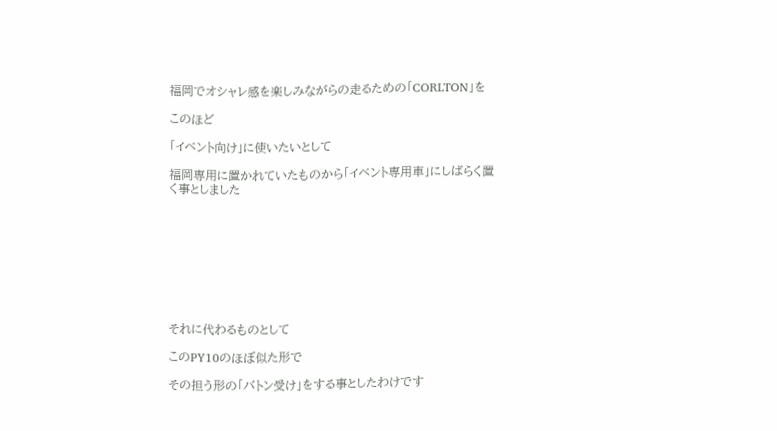福岡でオシャレ感を楽しみながらの走るための「CORLTON」を

このほど

「イベント向け」に使いたいとして

福岡専用に置かれていたものから「イベント専用車」にしばらく置く事としました









それに代わるものとして

このPY10のほぼ似た形で

その担う形の「バトン受け」をする事としたわけです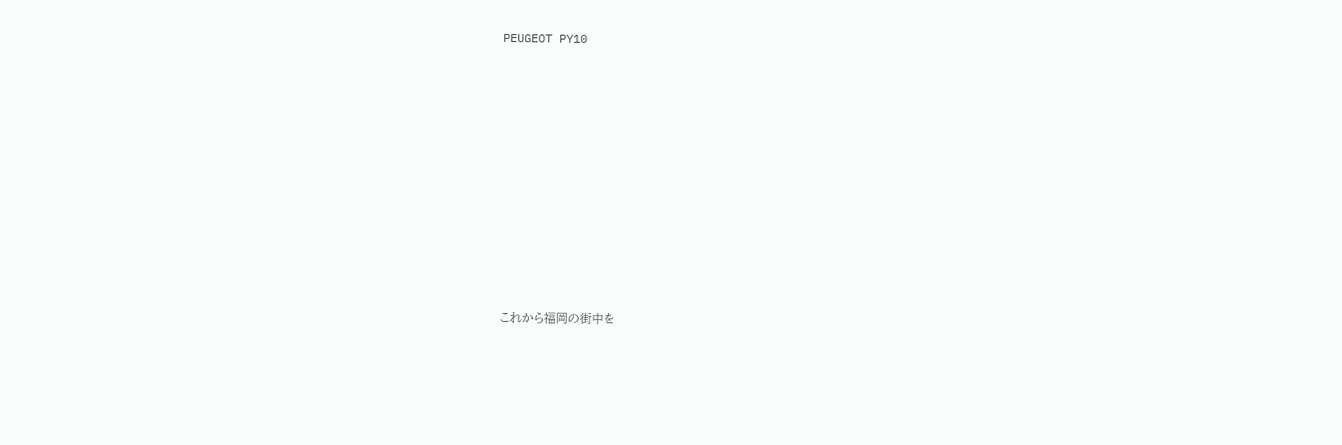PEUGEOT PY10













これから福岡の街中を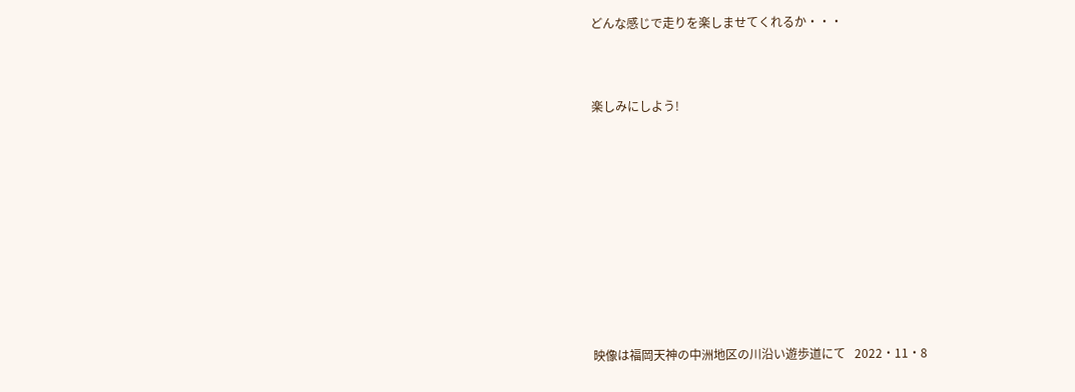どんな感じで走りを楽しませてくれるか・・・



楽しみにしよう!











映像は福岡天神の中洲地区の川沿い遊歩道にて   2022・11・8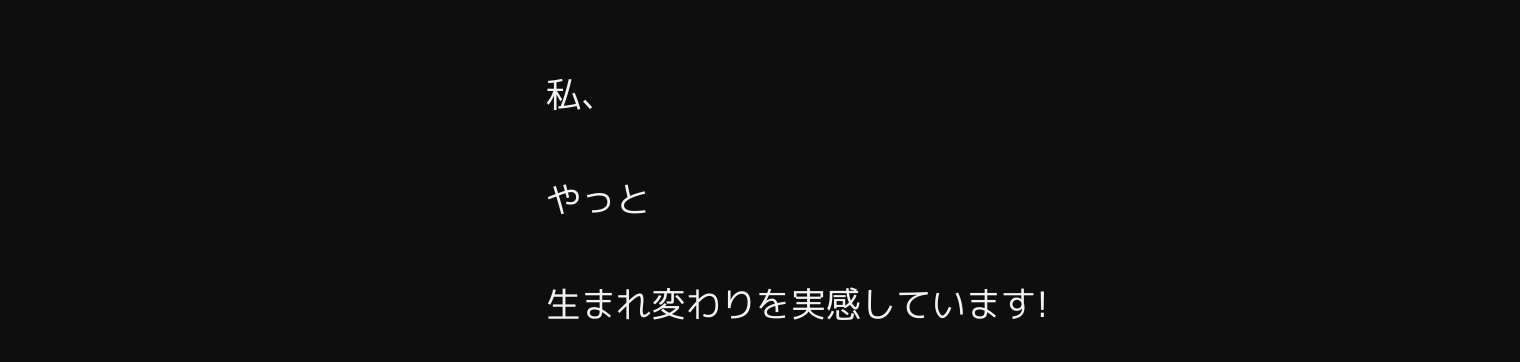私、

やっと

生まれ変わりを実感しています!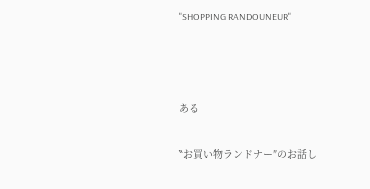"SHOPPING RANDOUNEUR"



ある

‶お買い物ランドナー″のお話し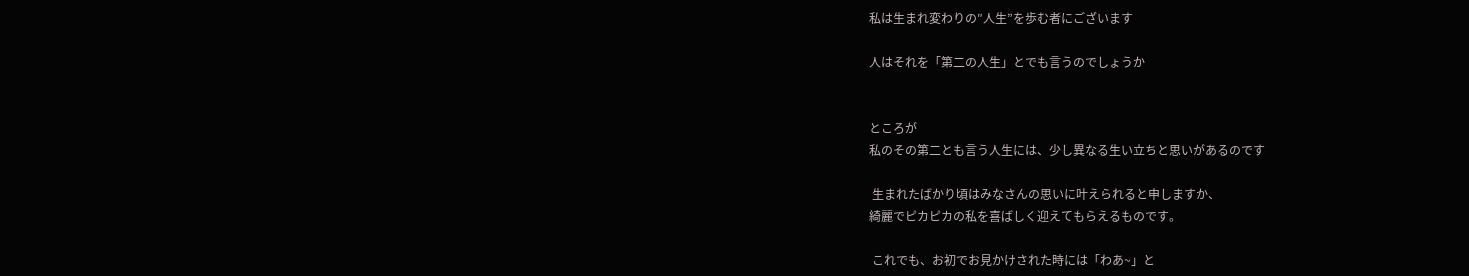私は生まれ変わりの″人生”を歩む者にございます

人はそれを「第二の人生」とでも言うのでしょうか


ところが
私のその第二とも言う人生には、少し異なる生い立ちと思いがあるのです

 生まれたばかり頃はみなさんの思いに叶えられると申しますか、
綺麗でピカピカの私を喜ばしく迎えてもらえるものです。

 これでも、お初でお見かけされた時には「わあ~」と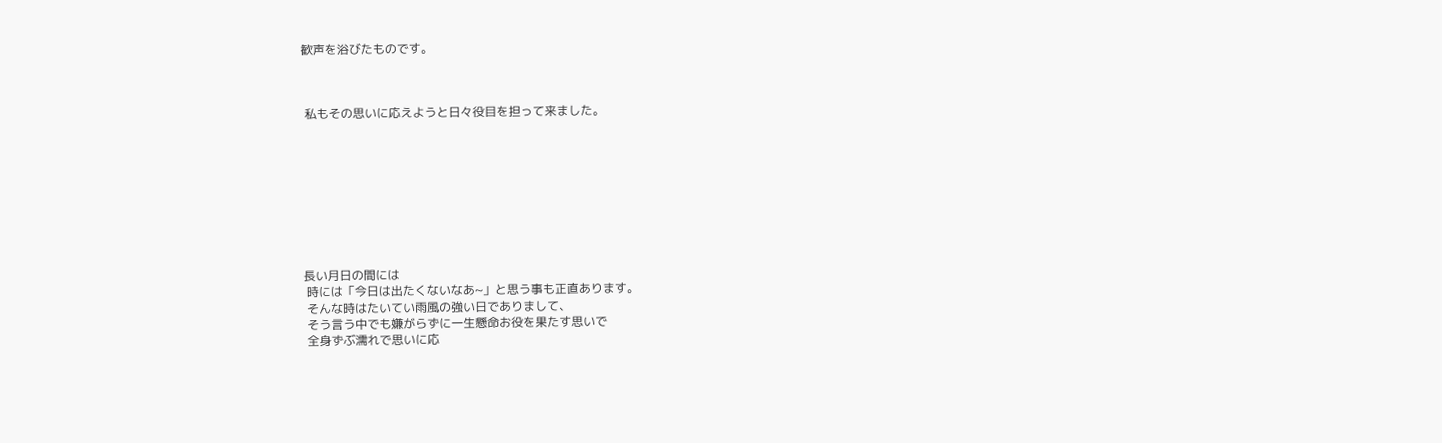歓声を浴びたものです。



 私もその思いに応えようと日々役目を担って来ました。









長い月日の間には
 時には「今日は出たくないなあ~」と思う事も正直あります。
 そんな時はたいてい雨風の強い日でありまして、
 そう言う中でも嫌がらずに一生懸命お役を果たす思いで
 全身ずぶ濡れで思いに応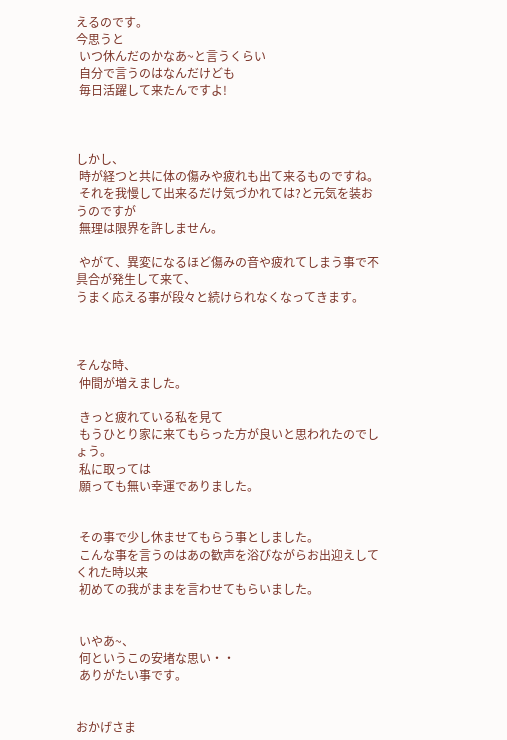えるのです。
今思うと
 いつ休んだのかなあ~と言うくらい
 自分で言うのはなんだけども
 毎日活躍して来たんですよ!



しかし、
 時が経つと共に体の傷みや疲れも出て来るものですね。
 それを我慢して出来るだけ気づかれては?と元気を装おうのですが
 無理は限界を許しません。

 やがて、異変になるほど傷みの音や疲れてしまう事で不具合が発生して来て、
うまく応える事が段々と続けられなくなってきます。



そんな時、
 仲間が増えました。

 きっと疲れている私を見て
 もうひとり家に来てもらった方が良いと思われたのでしょう。
 私に取っては
 願っても無い幸運でありました。


 その事で少し休ませてもらう事としました。
 こんな事を言うのはあの歓声を浴びながらお出迎えしてくれた時以来
 初めての我がままを言わせてもらいました。


 いやあ~、
 何というこの安堵な思い・・
 ありがたい事です。


おかげさま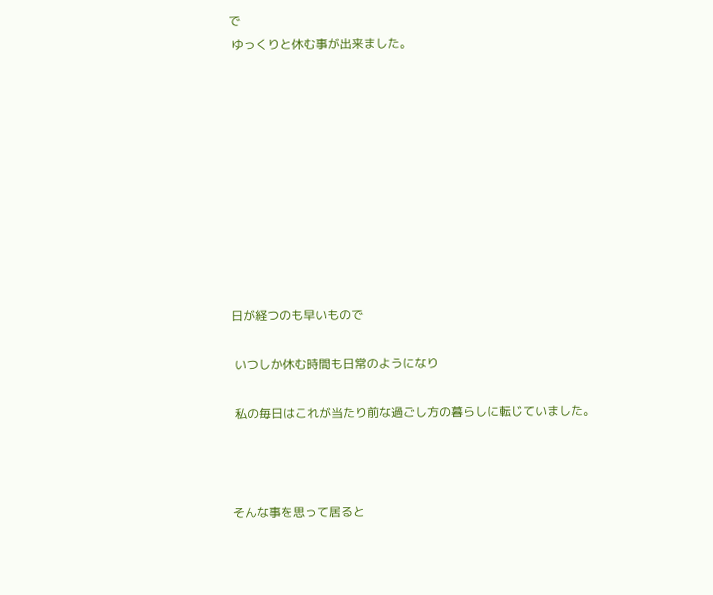で
 ゆっくりと休む事が出来ました。










日が経つのも早いもので

 いつしか休む時間も日常のようになり

 私の毎日はこれが当たり前な過ごし方の暮らしに転じていました。



そんな事を思って居ると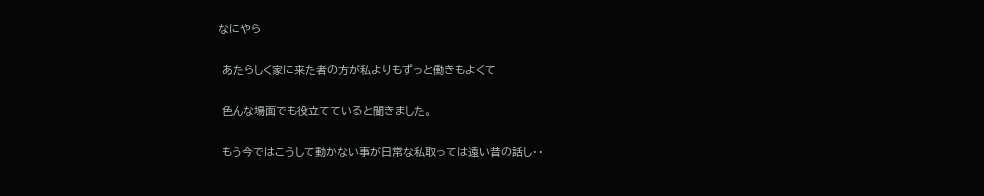なにやら

 あたらしく家に来た者の方が私よりもずっと働きもよくて

 色んな場面でも役立てていると聞きました。

 もう今ではこうして動かない事が日常な私取っては遠い昔の話し・・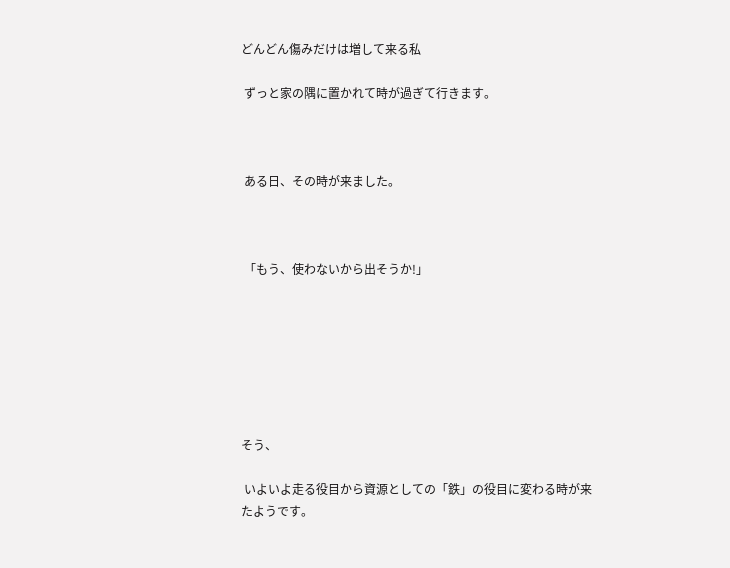どんどん傷みだけは増して来る私

 ずっと家の隅に置かれて時が過ぎて行きます。



 ある日、その時が来ました。



 「もう、使わないから出そうか!」







そう、

 いよいよ走る役目から資源としての「鉄」の役目に変わる時が来たようです。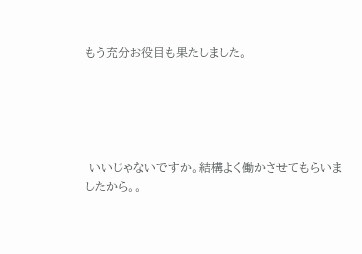もう充分お役目も果たしました。





 いいじゃないですか。結構よく働かさせてもらいましたから。。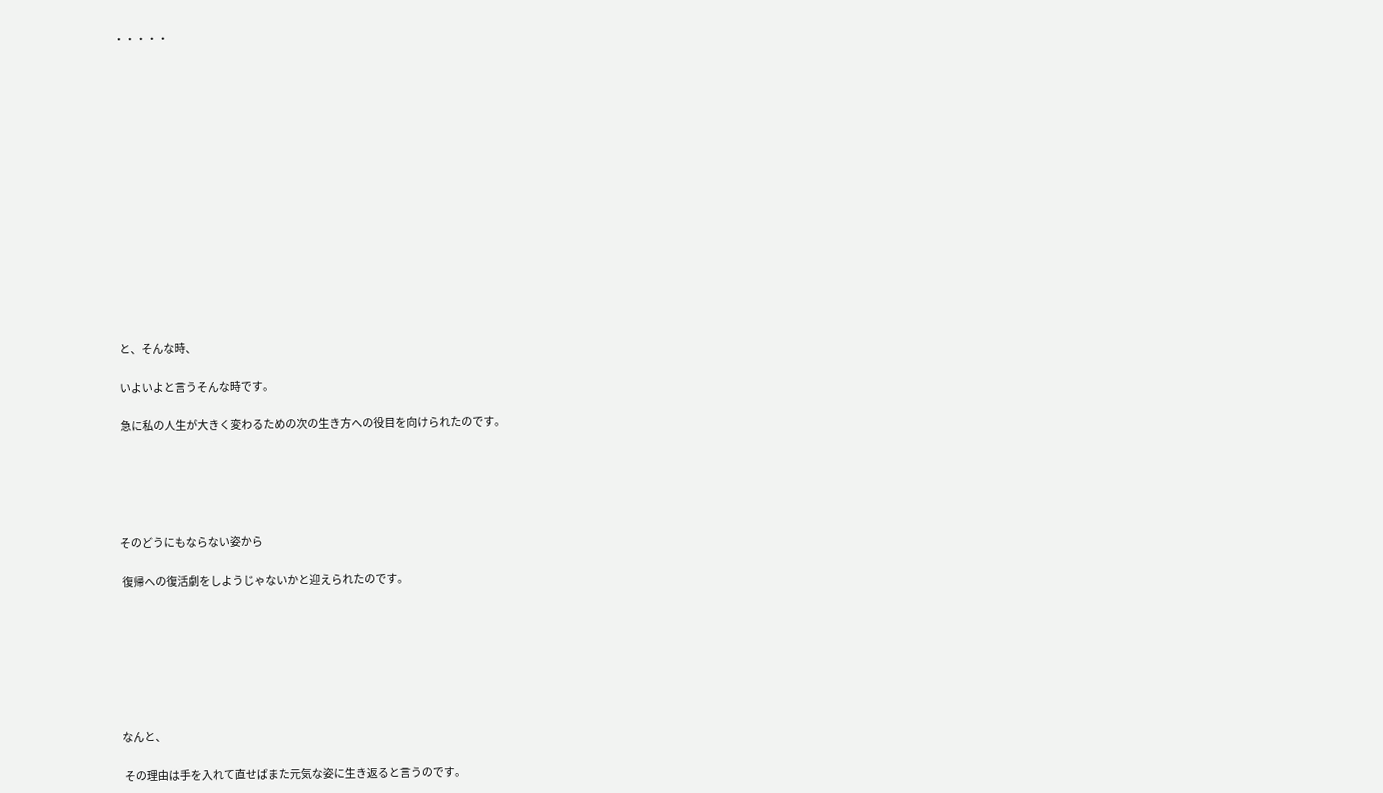・・・・・















 と、そんな時、

 いよいよと言うそんな時です。

 急に私の人生が大きく変わるための次の生き方への役目を向けられたのです。





そのどうにもならない姿から

 復帰への復活劇をしようじゃないかと迎えられたのです。







なんと、

 その理由は手を入れて直せばまた元気な姿に生き返ると言うのです。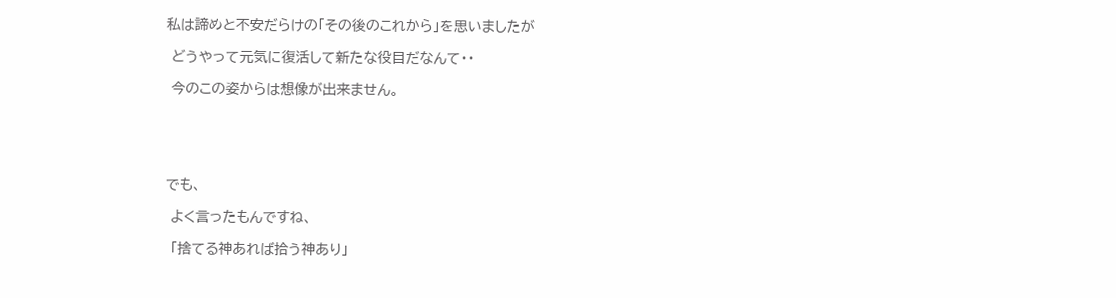私は諦めと不安だらけの「その後のこれから」を思いましたが

 どうやって元気に復活して新たな役目だなんて・・

 今のこの姿からは想像が出来ません。





でも、

 よく言ったもんですね、

 「捨てる神あれば拾う神あり」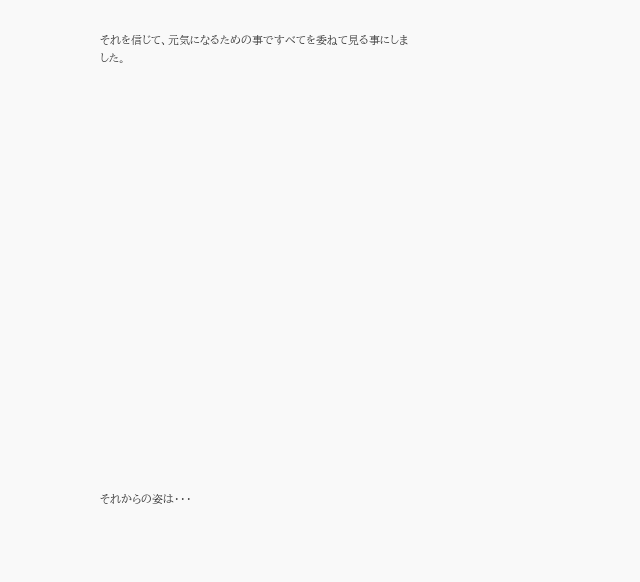それを信じて、元気になるための事ですべてを委ねて見る事にしました。























それからの姿は・・・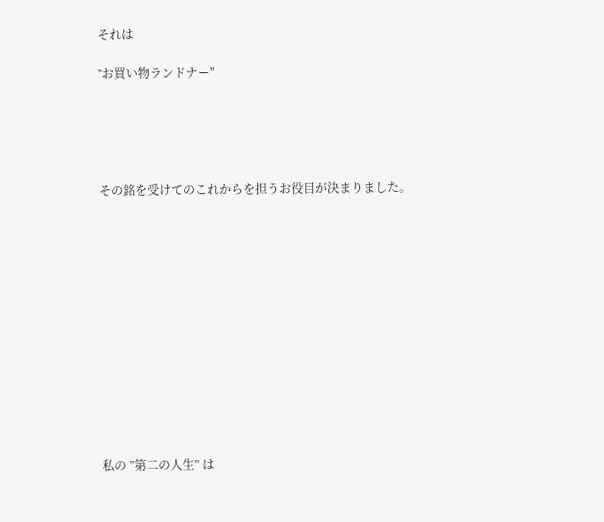それは

‶お買い物ランドナー″





その銘を受けてのこれからを担うお役目が決まりました。













私の ”第二の人生” は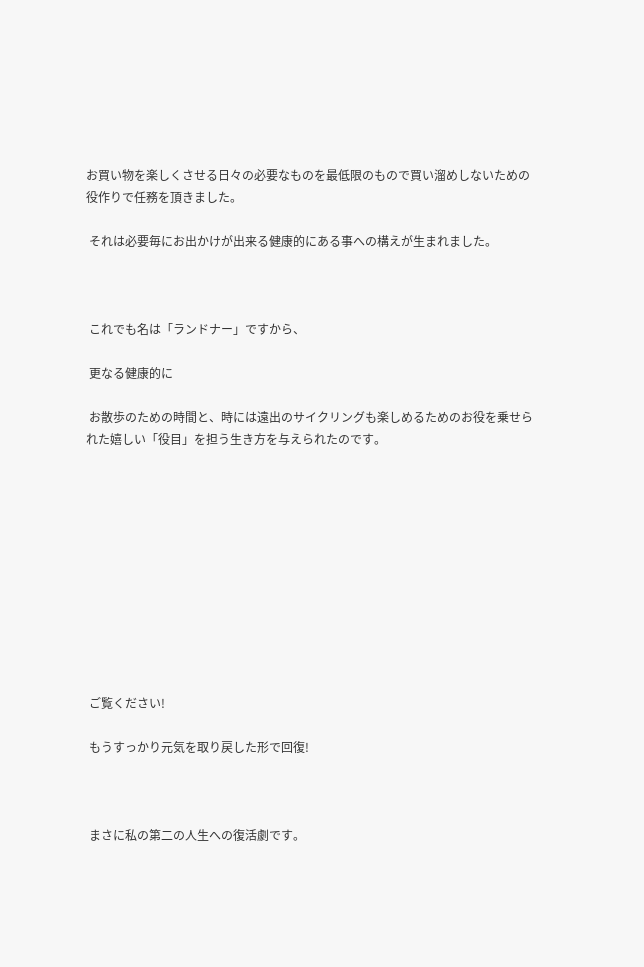お買い物を楽しくさせる日々の必要なものを最低限のもので買い溜めしないための役作りで任務を頂きました。

 それは必要毎にお出かけが出来る健康的にある事への構えが生まれました。



 これでも名は「ランドナー」ですから、

 更なる健康的に

 お散歩のための時間と、時には遠出のサイクリングも楽しめるためのお役を乗せられた嬉しい「役目」を担う生き方を与えられたのです。











 ご覧ください!

 もうすっかり元気を取り戻した形で回復!



 まさに私の第二の人生への復活劇です。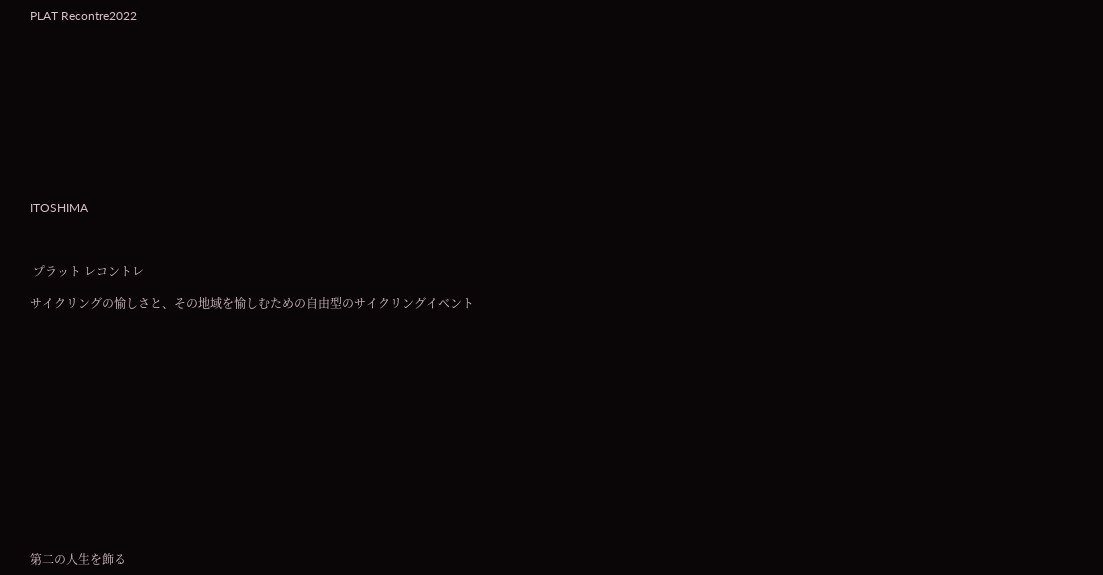PLAT Recontre2022











ITOSHIMA



 プラット レコントレ

サイクリングの愉しさと、その地域を愉しむための自由型のサイクリングイベント















第二の人生を飾る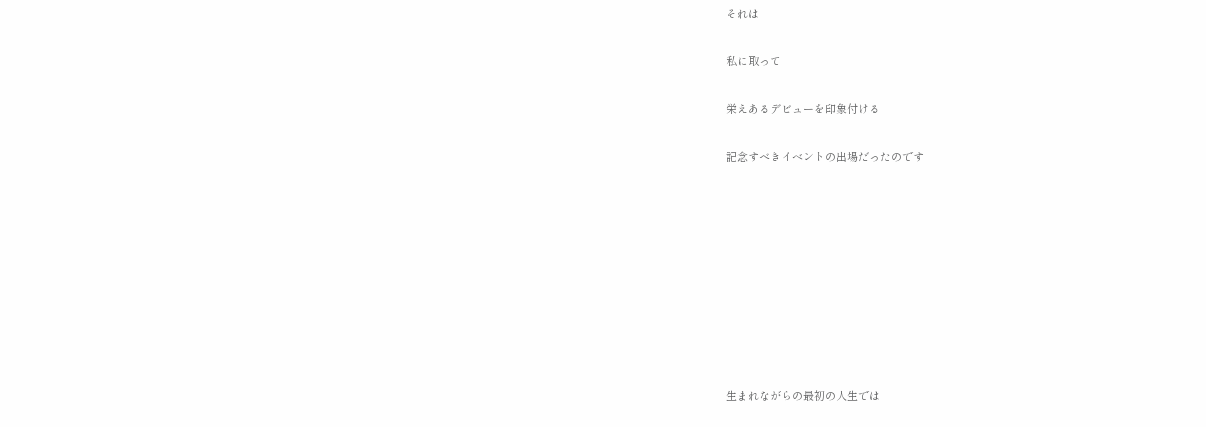それは

私に取って

栄えあるデビューを印象付ける

記念すべきイベントの出場だったのです









生まれながらの最初の人生では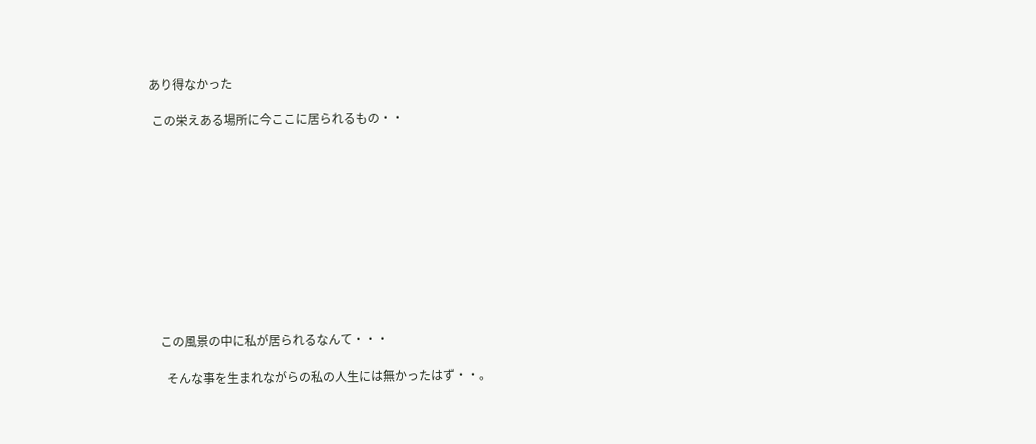あり得なかった

 この栄えある場所に今ここに居られるもの・・











   この風景の中に私が居られるなんて・・・

     そんな事を生まれながらの私の人生には無かったはず・・。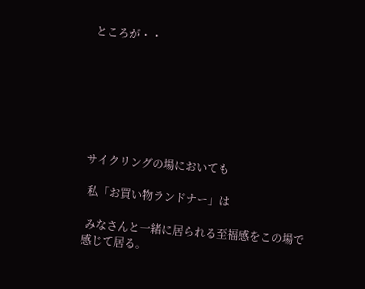ところが・・







サイクリングの場においても

 私「お買い物ランドナー」は

 みなさんと一緒に居られる至福感をこの場で感じて居る。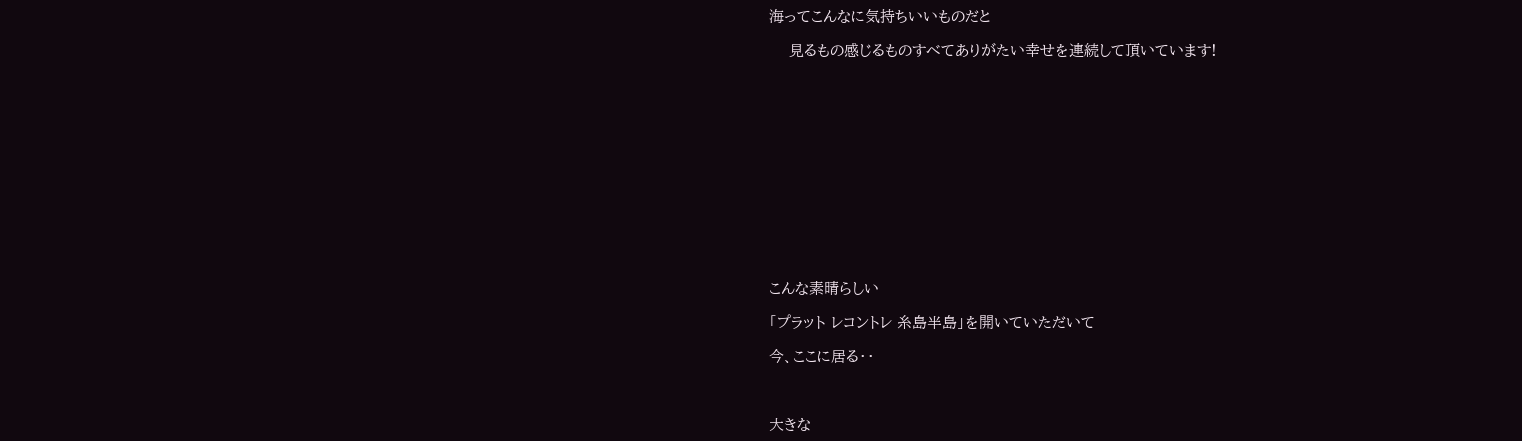海ってこんなに気持ちいいものだと

    見るもの感じるものすべてありがたい幸せを連続して頂いています!













こんな素晴らしい

「プラット レコントレ 糸島半島」を開いていただいて

今、ここに居る・・



大きな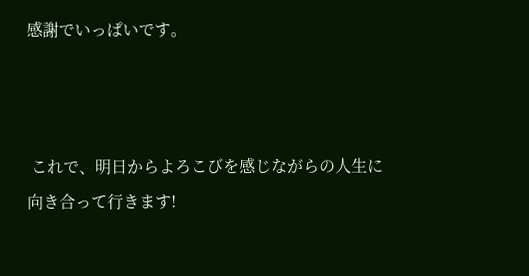感謝でいっぱいです。



 これで、明日からよろこびを感じながらの人生に向き合って行きます!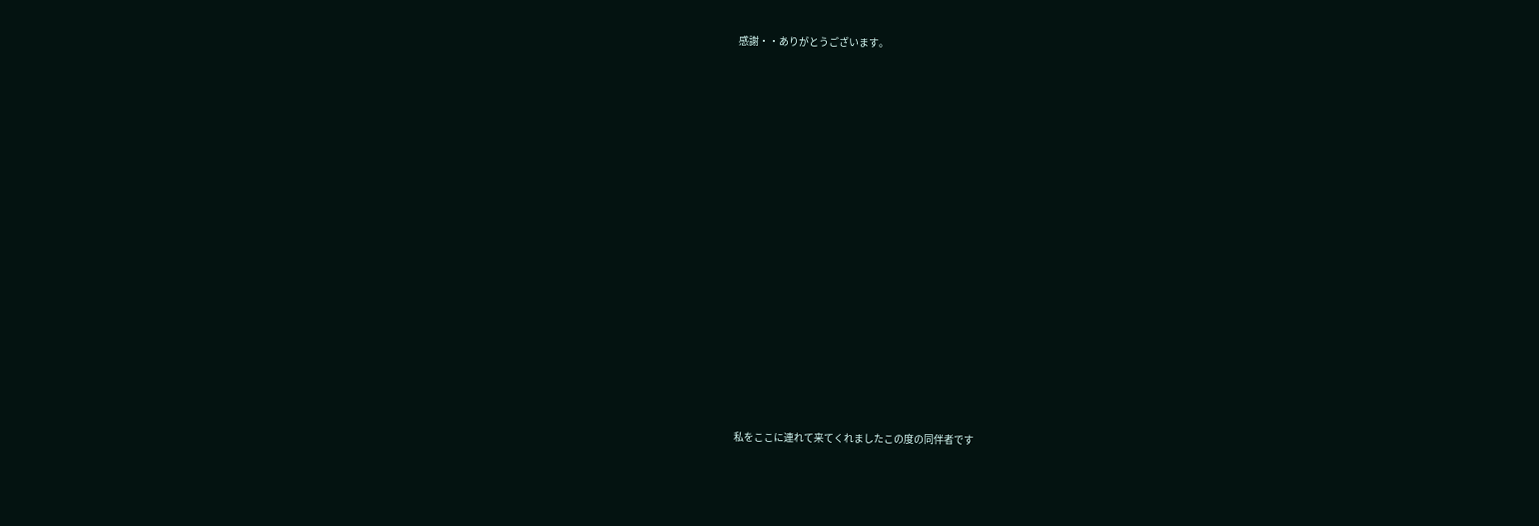感謝・・ありがとうございます。

















私をここに連れて来てくれましたこの度の同伴者です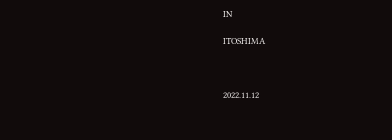IN

ITOSHIMA



2022.11.12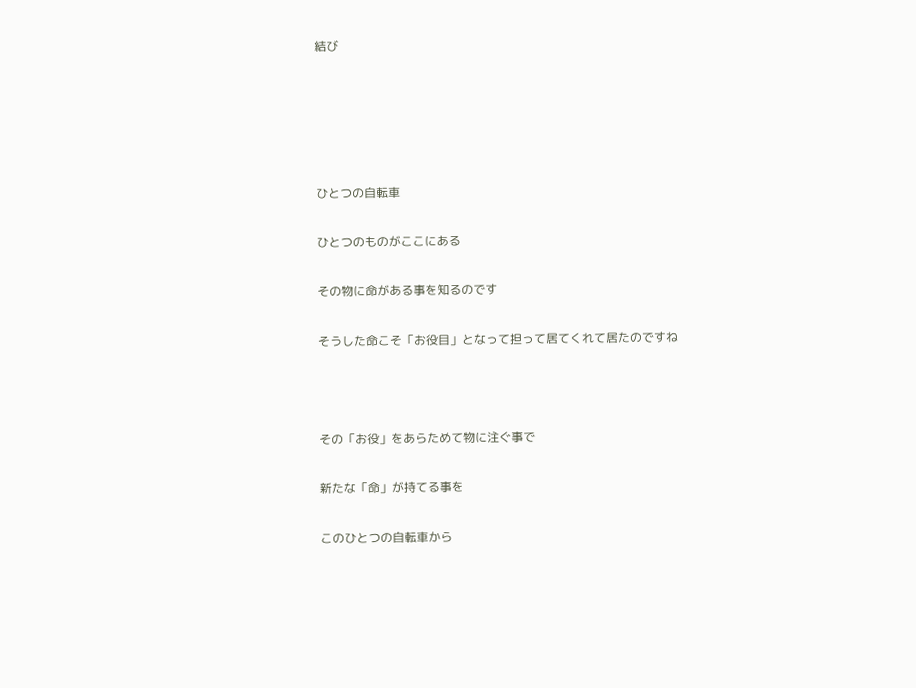結び





ひとつの自転車

ひとつのものがここにある

その物に命がある事を知るのです

そうした命こそ「お役目」となって担って居てくれて居たのですね



その「お役」をあらためて物に注ぐ事で

新たな「命」が持てる事を

このひとつの自転車から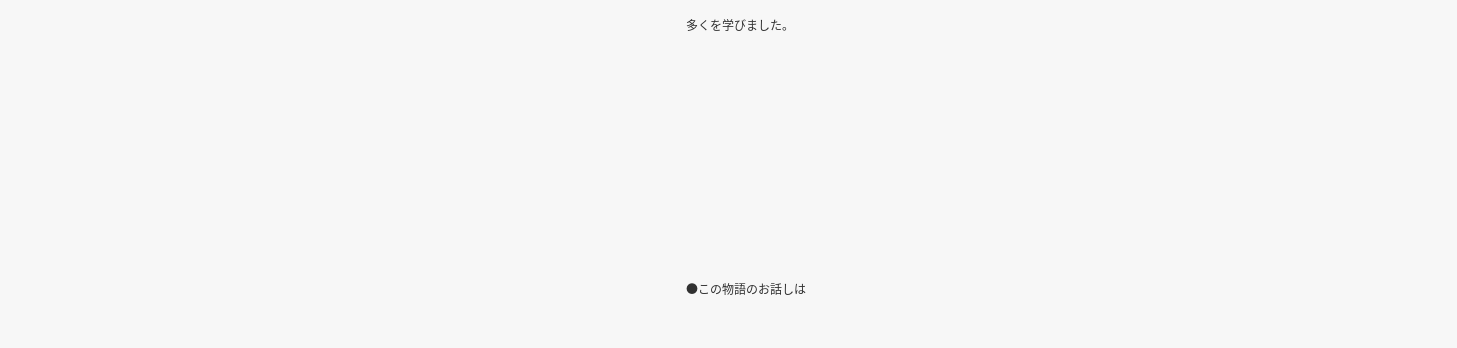多くを学びました。











●この物語のお話しは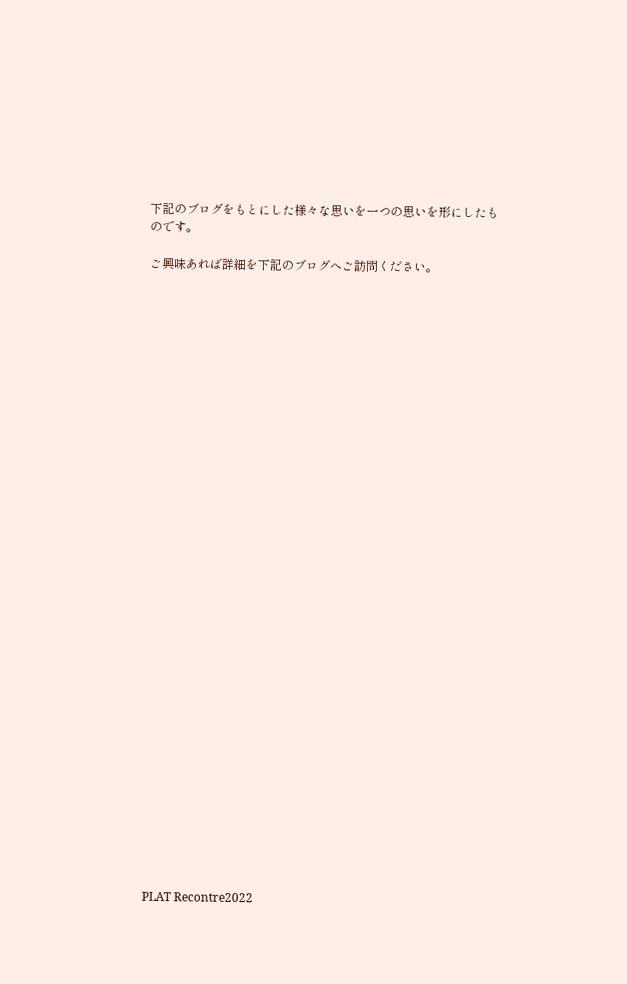下記のブログをもとにした様々な思いを一つの思いを形にしたものです。

ご興味あれば詳細を下記のブログへご訪問ください。

































PLAT Recontre2022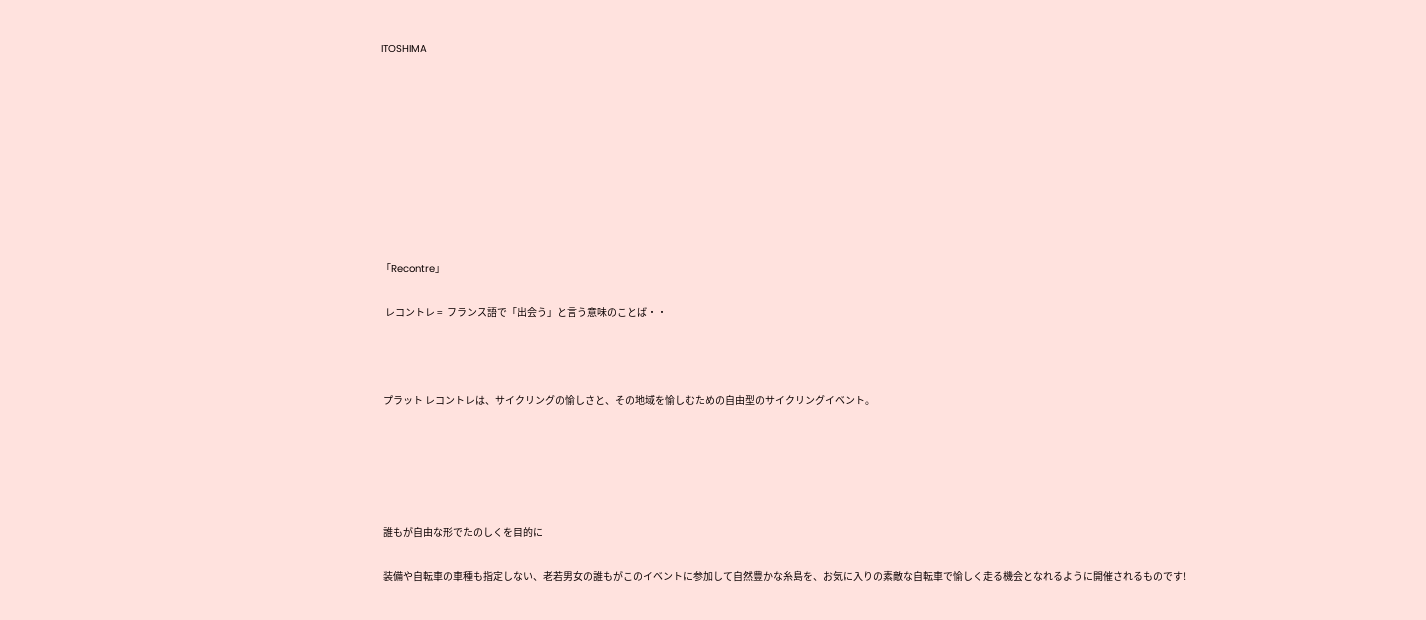ITOSHIMA









「Recontre」

  レコントレ =  フランス語で「出会う」と言う意味のことば・・



 プラット レコントレは、サイクリングの愉しさと、その地域を愉しむための自由型のサイクリングイベント。





 誰もが自由な形でたのしくを目的に

 装備や自転車の車種も指定しない、老若男女の誰もがこのイベントに参加して自然豊かな糸島を、お気に入りの素敵な自転車で愉しく走る機会となれるように開催されるものです!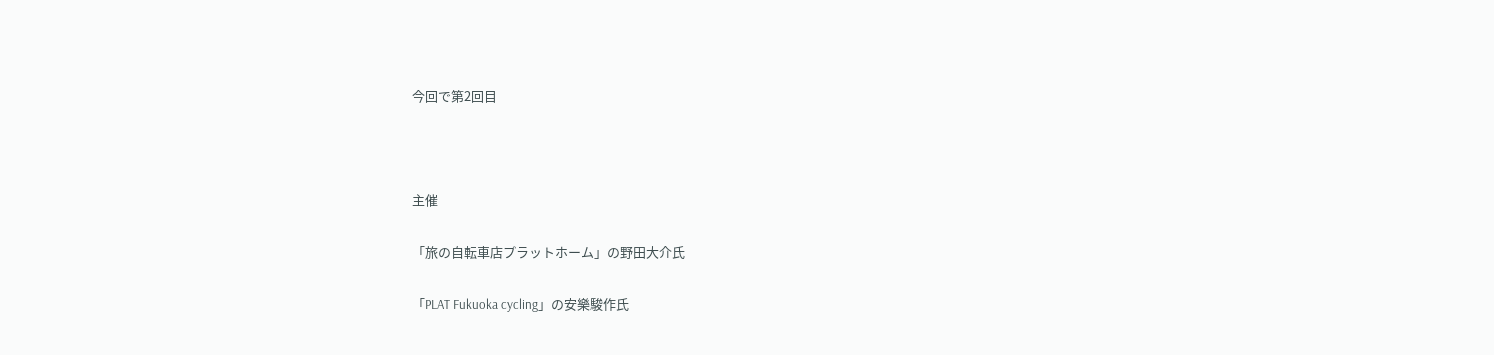今回で第2回目



主催

「旅の自転車店プラットホーム」の野田大介氏

「PLAT Fukuoka cycling」の安樂駿作氏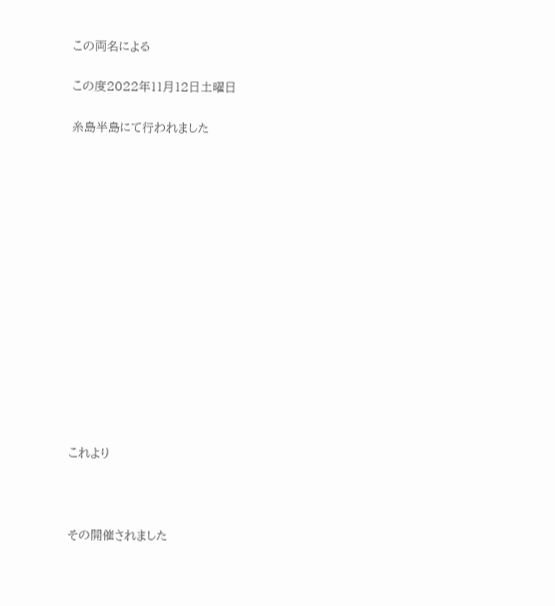この両名による

この度2022年11月12日土曜日

糸島半島にて行われました















これより



その開催されました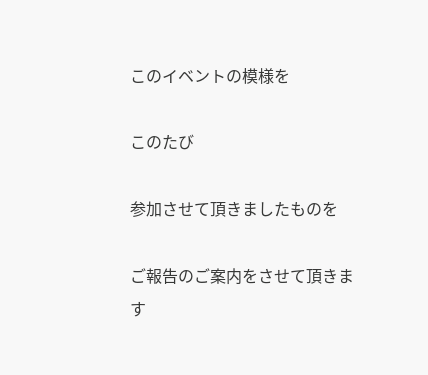このイベントの模様を

このたび

参加させて頂きましたものを

ご報告のご案内をさせて頂きます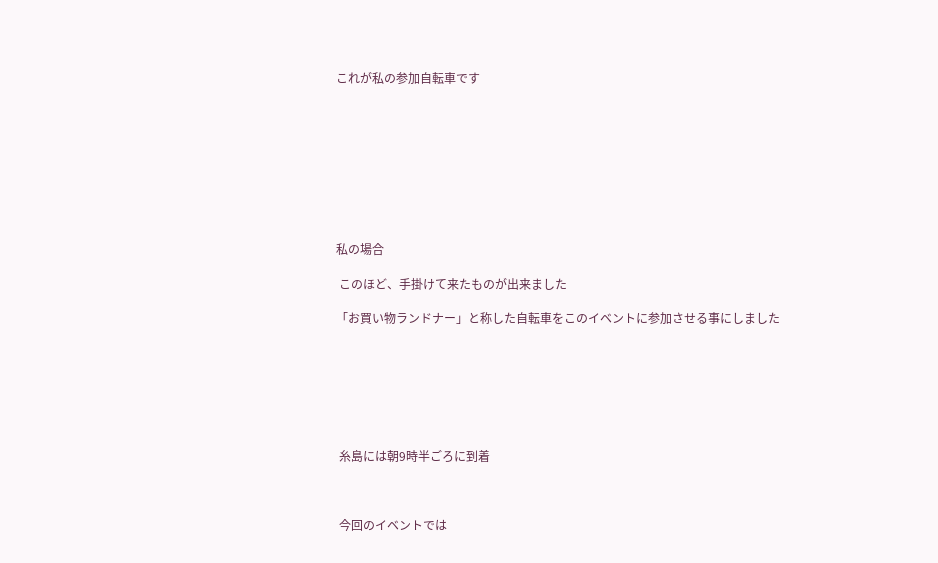これが私の参加自転車です









私の場合

 このほど、手掛けて来たものが出来ました

「お買い物ランドナー」と称した自転車をこのイベントに参加させる事にしました







 糸島には朝9時半ごろに到着



 今回のイベントでは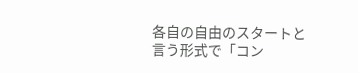各自の自由のスタートと言う形式で「コン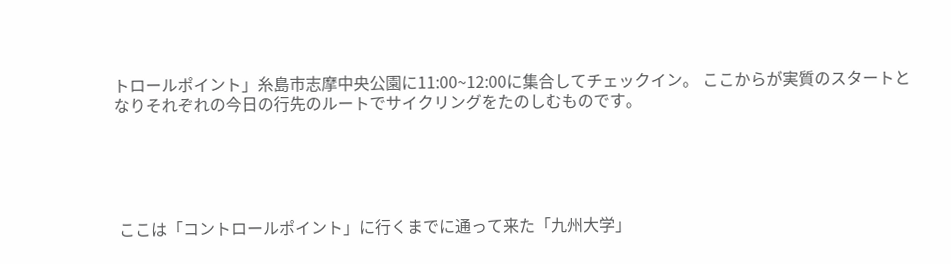トロールポイント」糸島市志摩中央公園に11:00~12:00に集合してチェックイン。 ここからが実質のスタートとなりそれぞれの今日の行先のルートでサイクリングをたのしむものです。





 ここは「コントロールポイント」に行くまでに通って来た「九州大学」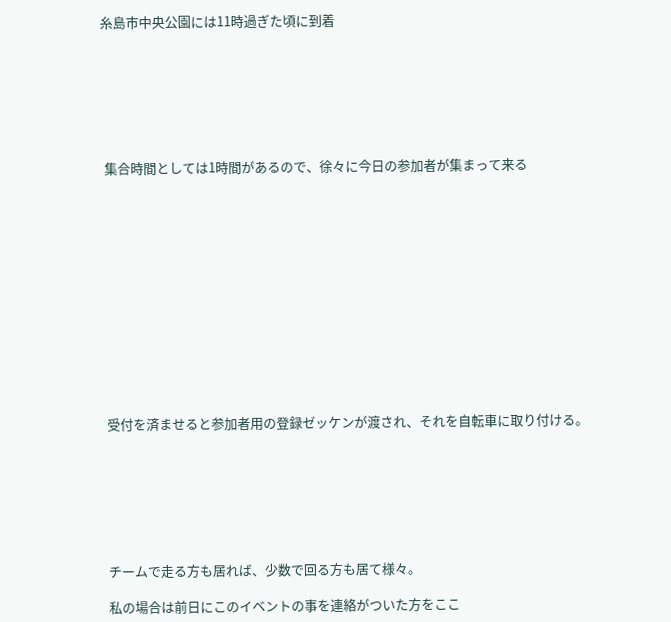糸島市中央公園には11時過ぎた頃に到着







 集合時間としては1時間があるので、徐々に今日の参加者が集まって来る













 受付を済ませると参加者用の登録ゼッケンが渡され、それを自転車に取り付ける。







 チームで走る方も居れば、少数で回る方も居て様々。

 私の場合は前日にこのイベントの事を連絡がついた方をここ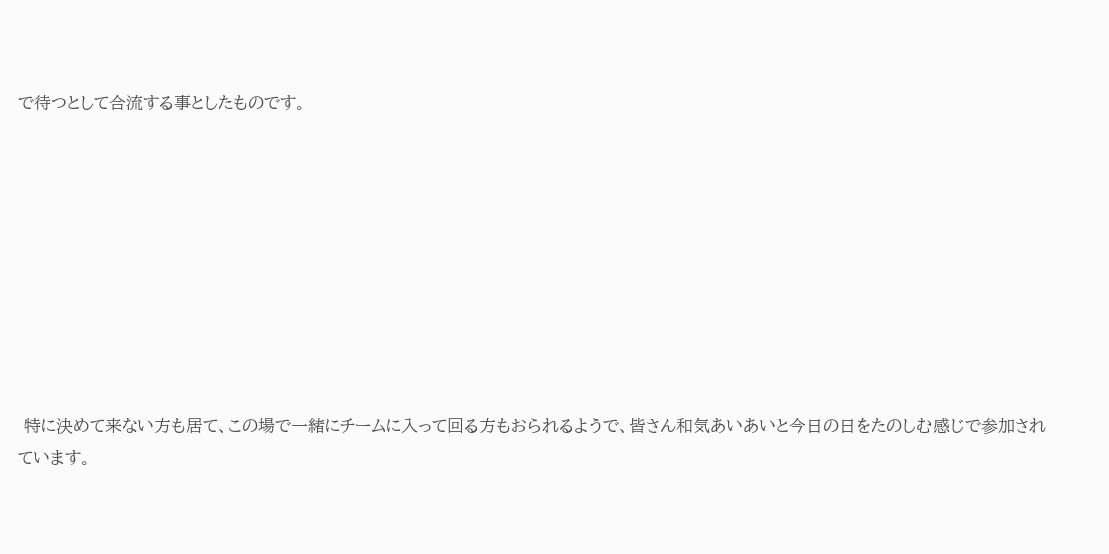で待つとして合流する事としたものです。









 特に決めて来ない方も居て、この場で一緒にチームに入って回る方もおられるようで、皆さん和気あいあいと今日の日をたのしむ感じで参加されています。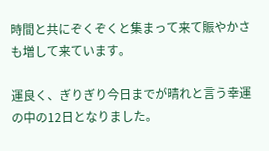時間と共にぞくぞくと集まって来て賑やかさも増して来ています。

運良く、ぎりぎり今日までが晴れと言う幸運の中の12日となりました。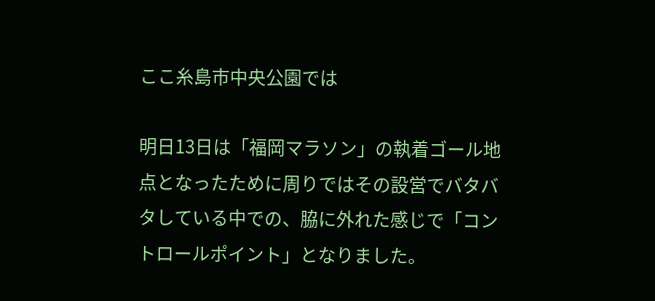ここ糸島市中央公園では

明日13日は「福岡マラソン」の執着ゴール地点となったために周りではその設営でバタバタしている中での、脇に外れた感じで「コントロールポイント」となりました。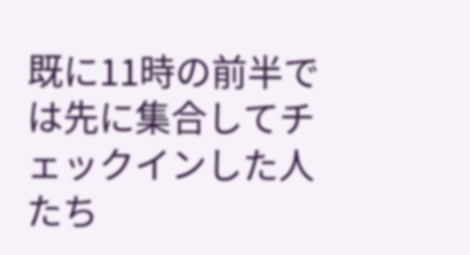既に11時の前半では先に集合してチェックインした人たち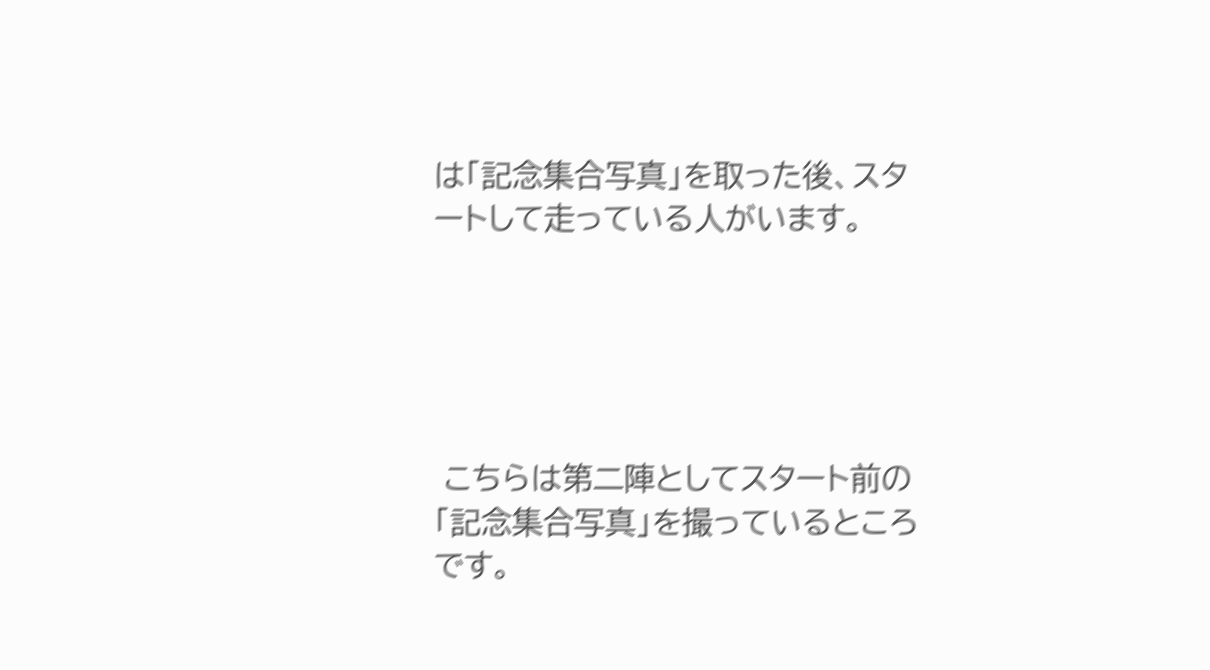は「記念集合写真」を取った後、スタートして走っている人がいます。





 こちらは第二陣としてスタート前の「記念集合写真」を撮っているところです。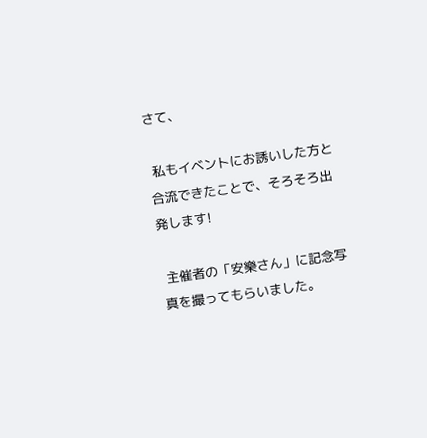さて、

 私もイベントにお誘いした方と合流できたことで、そろそろ出発します!

 主催者の「安樂さん」に記念写真を撮ってもらいました。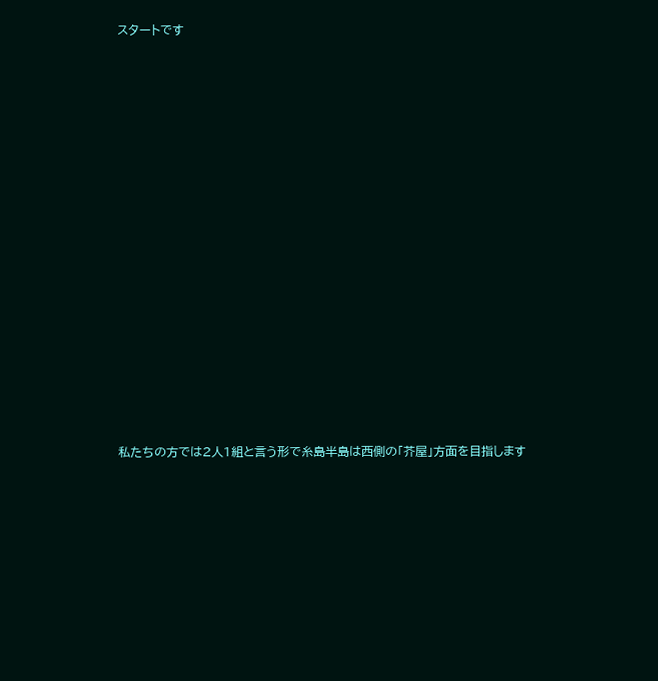スタートです





















私たちの方では2人1組と言う形で糸島半島は西側の「芥屋」方面を目指します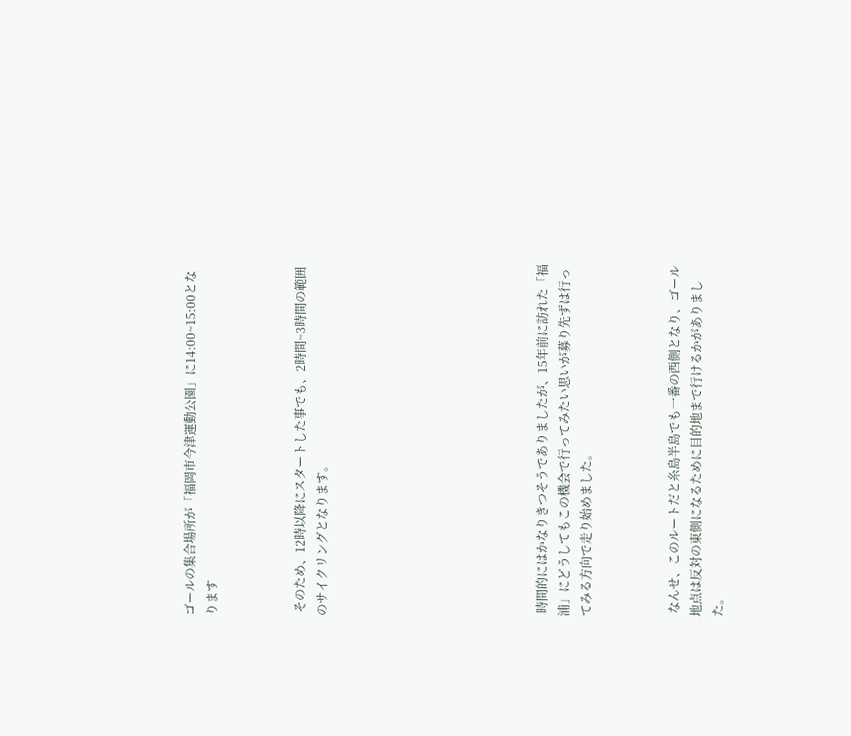ゴールの集合場所が「福岡市今津運動公園」に14:00~15:00となります



 そのため、12時以降にスタートした事でも、2時間~3時間の範囲のサイクリングとなります。









 時間的にはかなりきつそうでありましたが、15年前に訪れた「福浦」にどうしてもこの機会で行ってみたい思いが募り先ずは行ってみる方向で走り始めました。



 なんせ、このルートだと糸島半島でも一番の西側となり、ゴール地点は反対の東側になるために目的地まで行けるかがありました。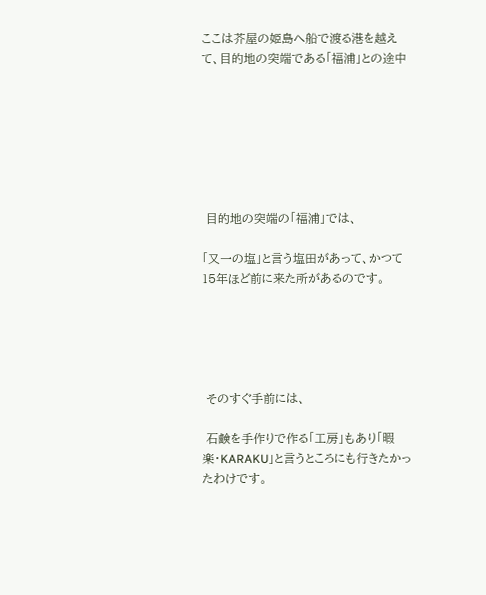ここは芥屋の姫島へ船で渡る港を越えて、目的地の突端である「福浦」との途中







 目的地の突端の「福浦」では、

「又一の塩」と言う塩田があって、かつて15年ほど前に来た所があるのです。





 そのすぐ手前には、

 石鹸を手作りで作る「工房」もあり「暇楽・KARAKU」と言うところにも行きたかったわけです。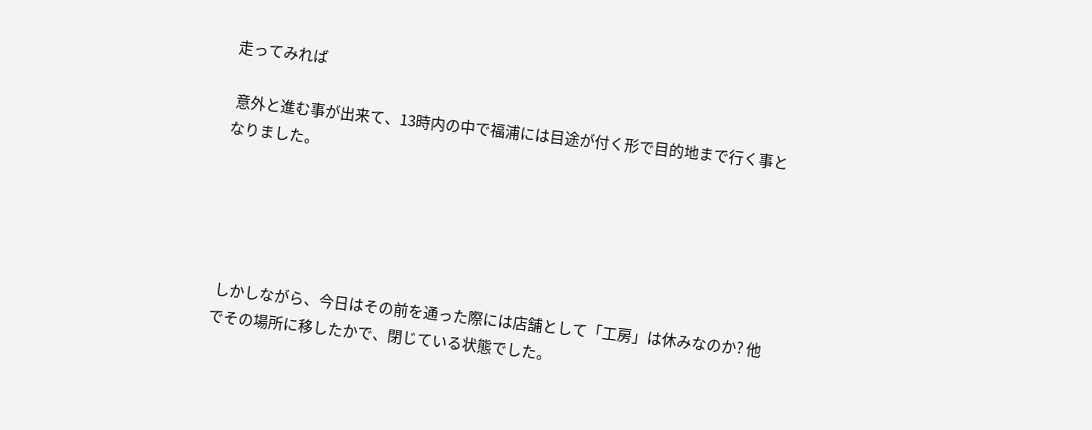走ってみれば

 意外と進む事が出来て、13時内の中で福浦には目途が付く形で目的地まで行く事となりました。





 しかしながら、今日はその前を通った際には店舗として「工房」は休みなのか? 他でその場所に移したかで、閉じている状態でした。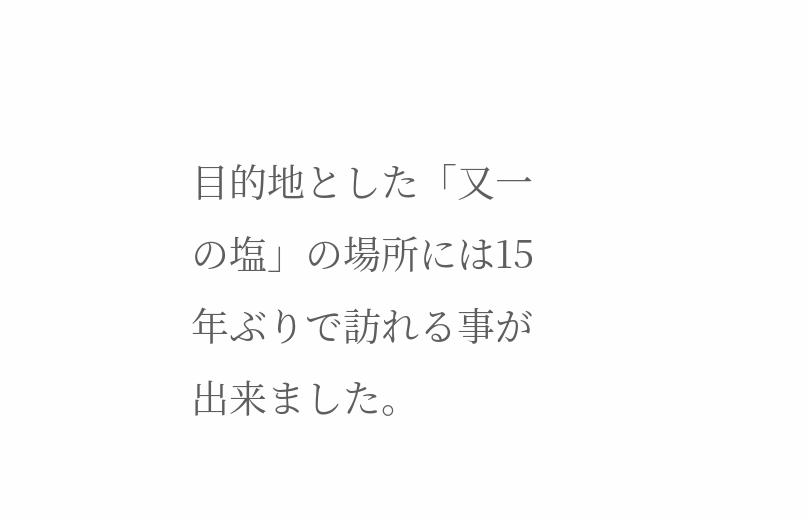目的地とした「又一の塩」の場所には15年ぶりで訪れる事が出来ました。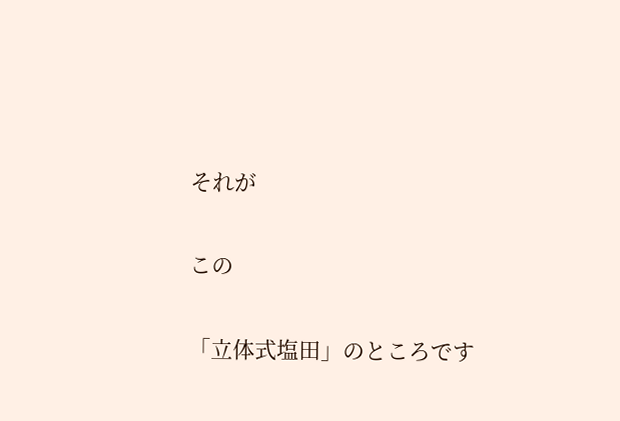それが

この

「立体式塩田」のところです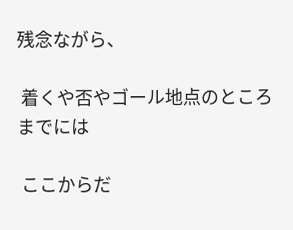残念ながら、

 着くや否やゴール地点のところまでには

 ここからだ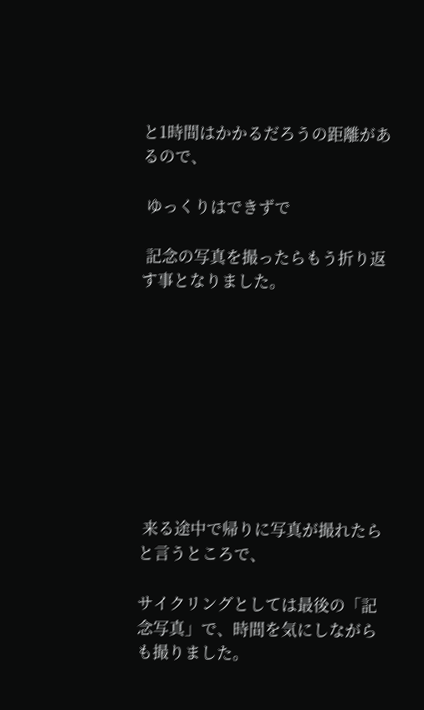と1時間はかかるだろうの距離があるので、

 ゆっくりはできずで

 記念の写真を撮ったらもう折り返す事となりました。









 来る途中で帰りに写真が撮れたらと言うところで、

サイクリングとしては最後の「記念写真」で、時間を気にしながらも撮りました。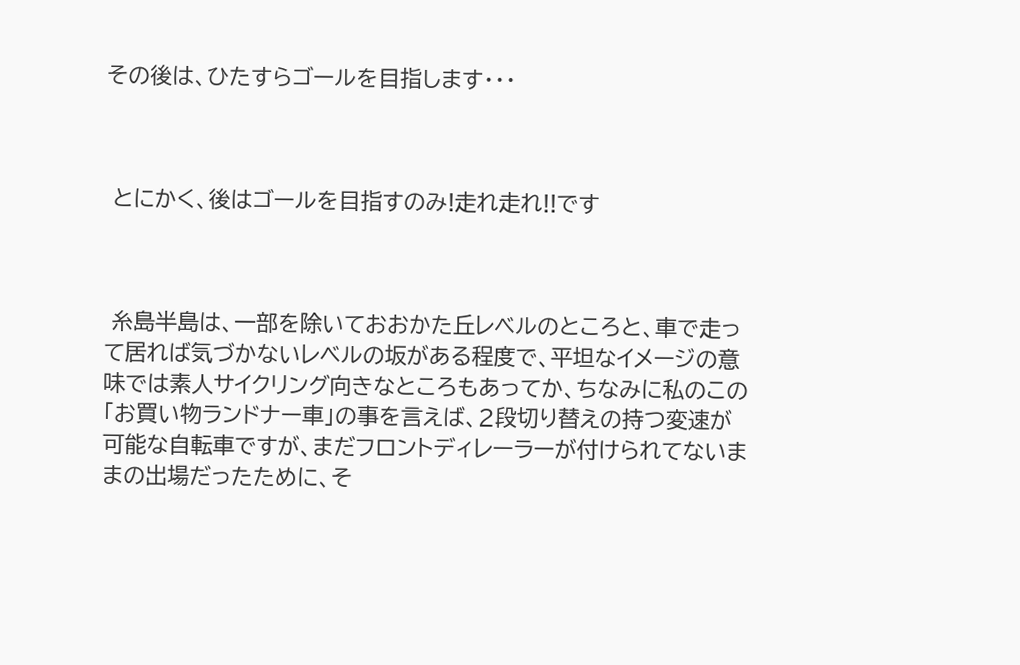その後は、ひたすらゴールを目指します・・・



 とにかく、後はゴールを目指すのみ!走れ走れ!!です



 糸島半島は、一部を除いておおかた丘レベルのところと、車で走って居れば気づかないレベルの坂がある程度で、平坦なイメージの意味では素人サイクリング向きなところもあってか、ちなみに私のこの「お買い物ランドナー車」の事を言えば、2段切り替えの持つ変速が可能な自転車ですが、まだフロントディレーラーが付けられてないままの出場だったために、そ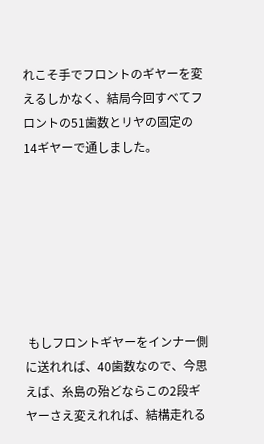れこそ手でフロントのギヤーを変えるしかなく、結局今回すべてフロントの51歯数とリヤの固定の14ギヤーで通しました。







 もしフロントギヤーをインナー側に送れれば、40歯数なので、今思えば、糸島の殆どならこの2段ギヤーさえ変えれれば、結構走れる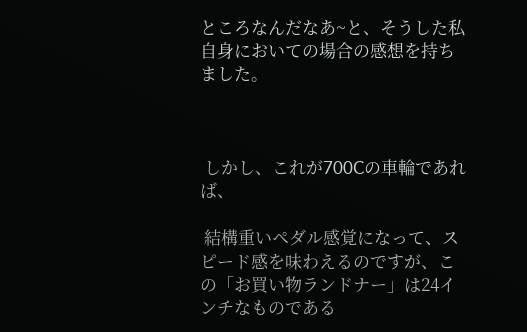ところなんだなあ~と、そうした私自身においての場合の感想を持ちました。



 しかし、これが700Cの車輪であれば、

 結構重いペダル感覚になって、スピード感を味わえるのですが、この「お買い物ランドナー」は24インチなものである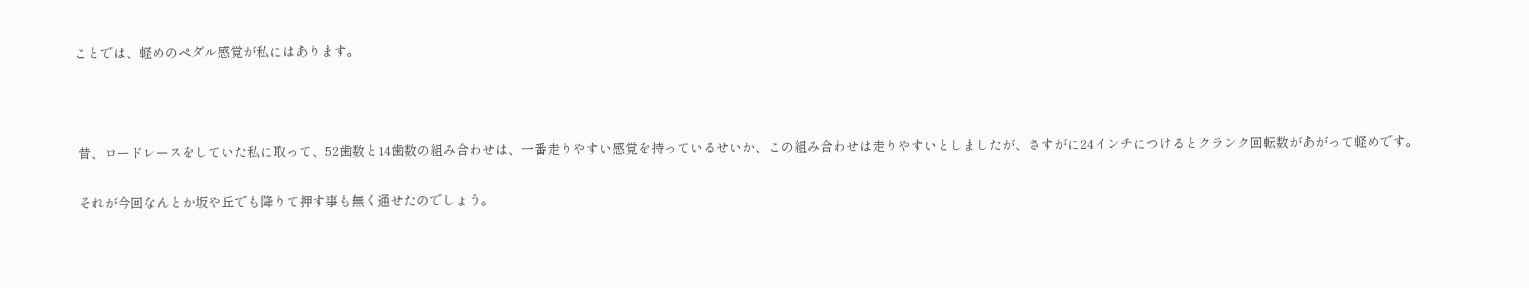ことでは、軽めのペダル感覚が私にはあります。



 昔、ロードレースをしていた私に取って、52歯数と14歯数の組み合わせは、一番走りやすい感覚を持っているせいか、この組み合わせは走りやすいとしましたが、さすがに24インチにつけるとクランク回転数があがって軽めです。

 それが今回なんとか坂や丘でも降りて押す事も無く通せたのでしょう。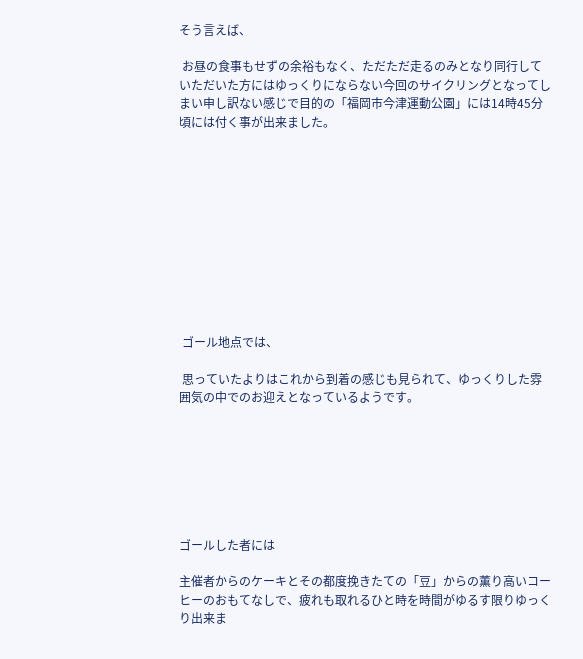そう言えば、

 お昼の食事もせずの余裕もなく、ただただ走るのみとなり同行していただいた方にはゆっくりにならない今回のサイクリングとなってしまい申し訳ない感じで目的の「福岡市今津運動公園」には14時45分頃には付く事が出来ました。











 ゴール地点では、

 思っていたよりはこれから到着の感じも見られて、ゆっくりした雰囲気の中でのお迎えとなっているようです。







ゴールした者には

主催者からのケーキとその都度挽きたての「豆」からの薫り高いコーヒーのおもてなしで、疲れも取れるひと時を時間がゆるす限りゆっくり出来ま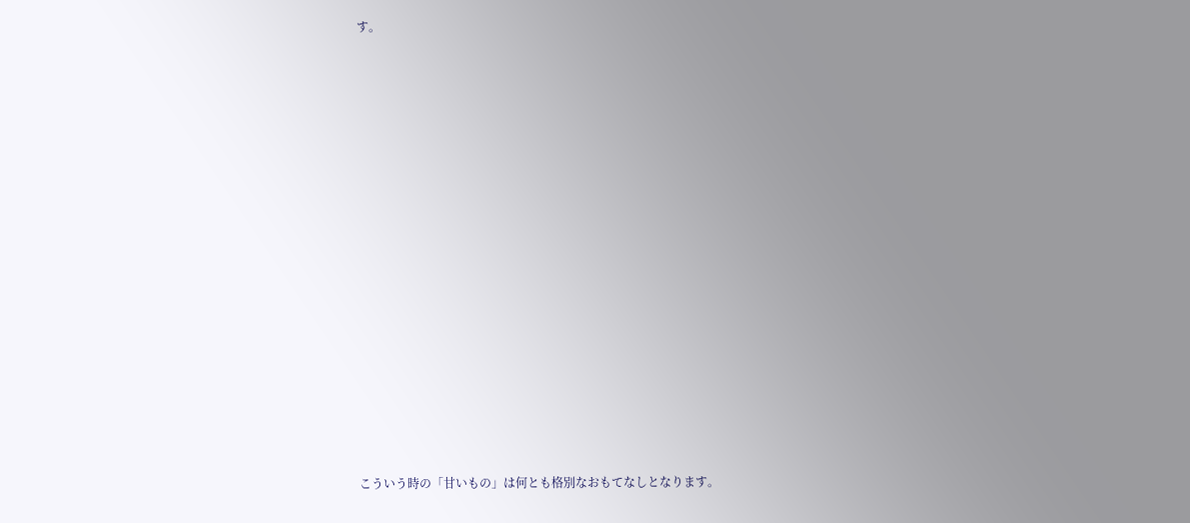す。





















こういう時の「甘いもの」は何とも格別なおもてなしとなります。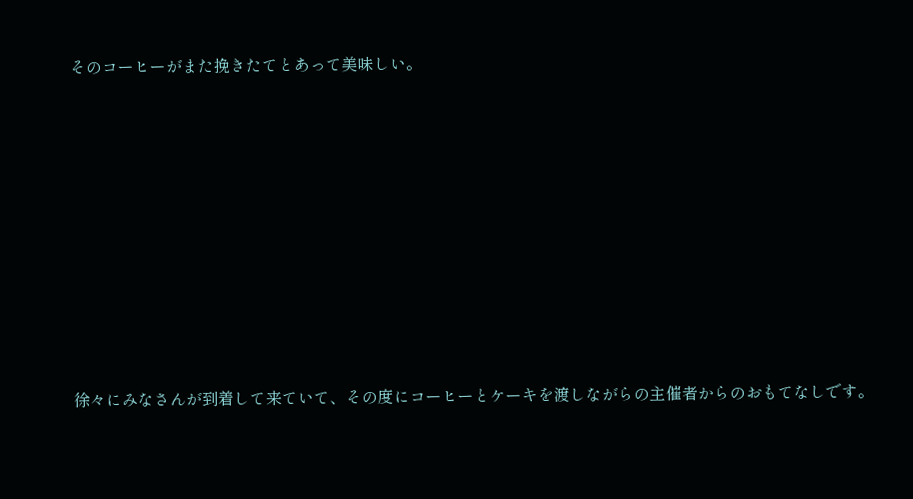そのコーヒーがまた挽きたてとあって美味しい。









徐々にみなさんが到着して来ていて、その度にコーヒーとケーキを渡しながらの主催者からのおもてなしです。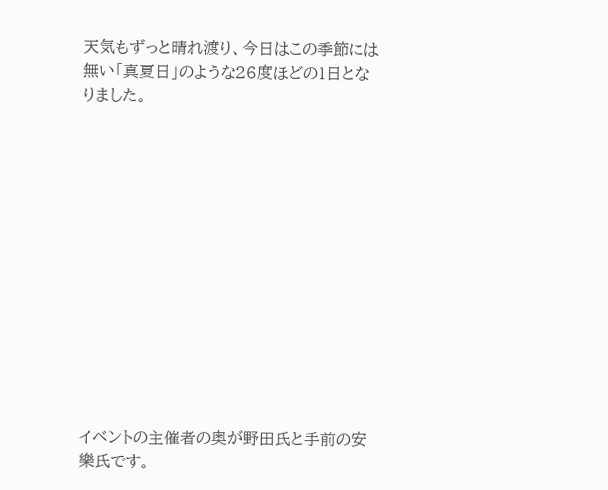天気もずっと晴れ渡り、今日はこの季節には無い「真夏日」のような26度ほどの1日となりました。













イベントの主催者の奥が野田氏と手前の安樂氏です。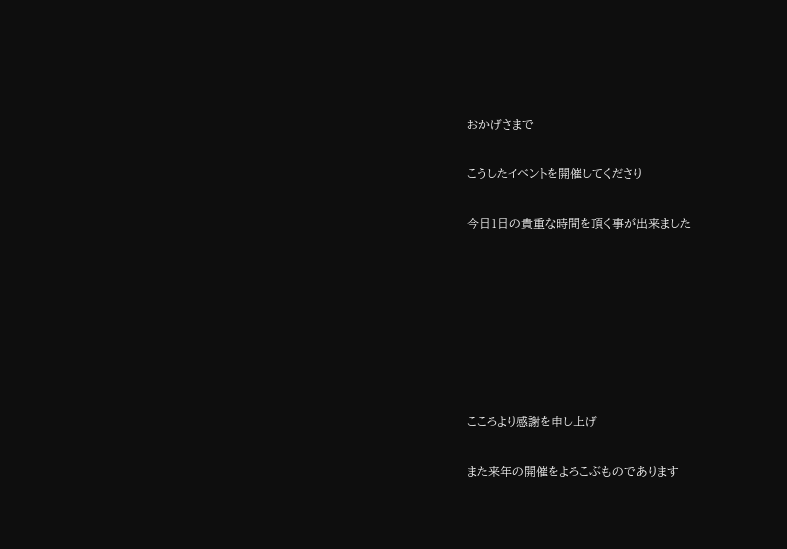おかげさまで

こうしたイベントを開催してくださり

今日1日の貴重な時間を頂く事が出来ました







こころより感謝を申し上げ

また来年の開催をよろこぶものであります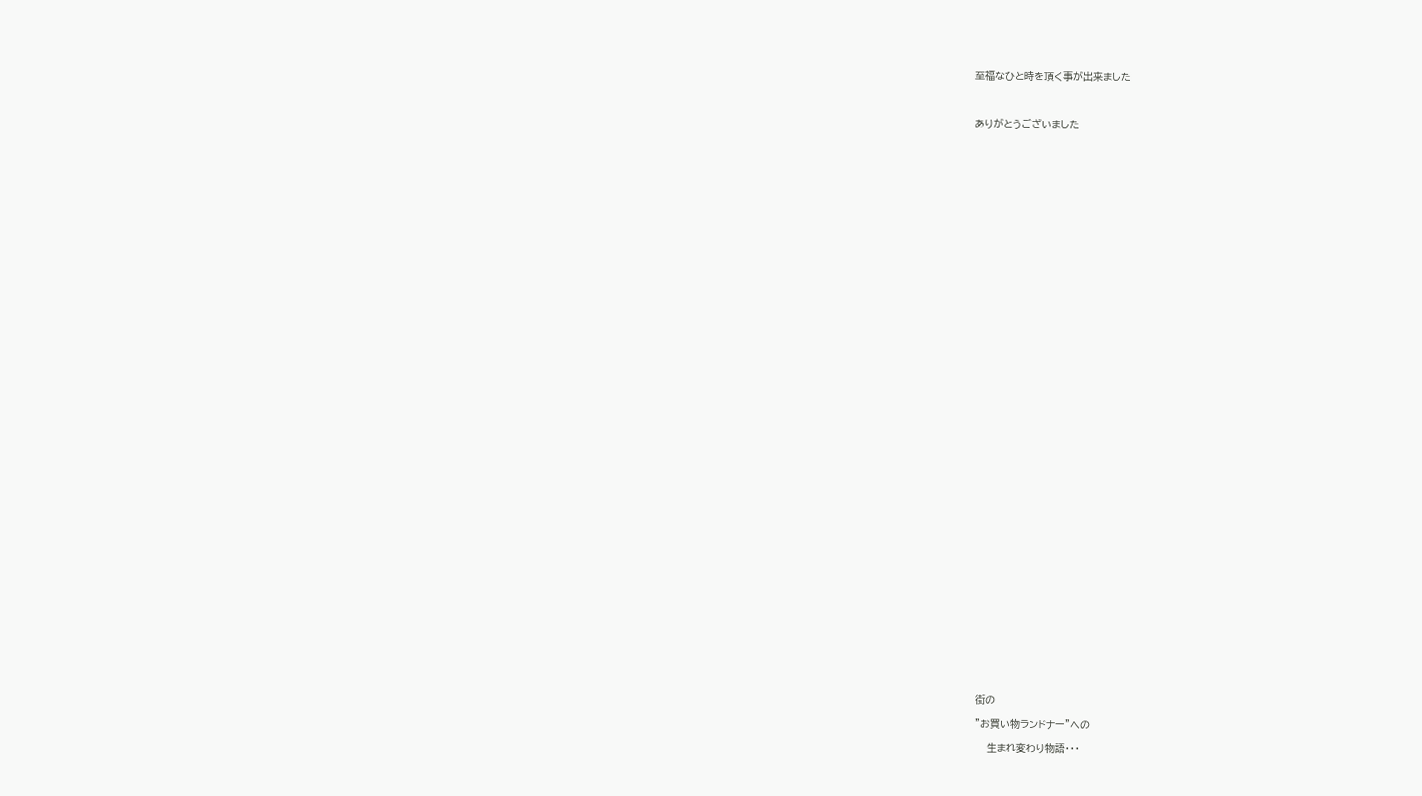至福なひと時を頂く事が出来ました



ありがとうございました















































  街の

  ”お買い物ランドナー”への

      生まれ変わり物語・・・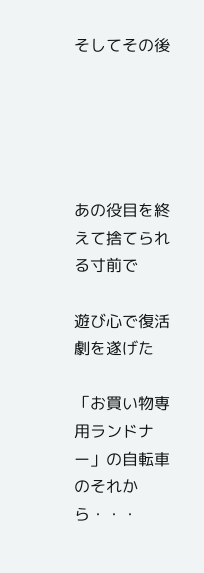そしてその後





あの役目を終えて捨てられる寸前で

遊び心で復活劇を遂げた

「お買い物専用ランドナー」の自転車のそれから・・・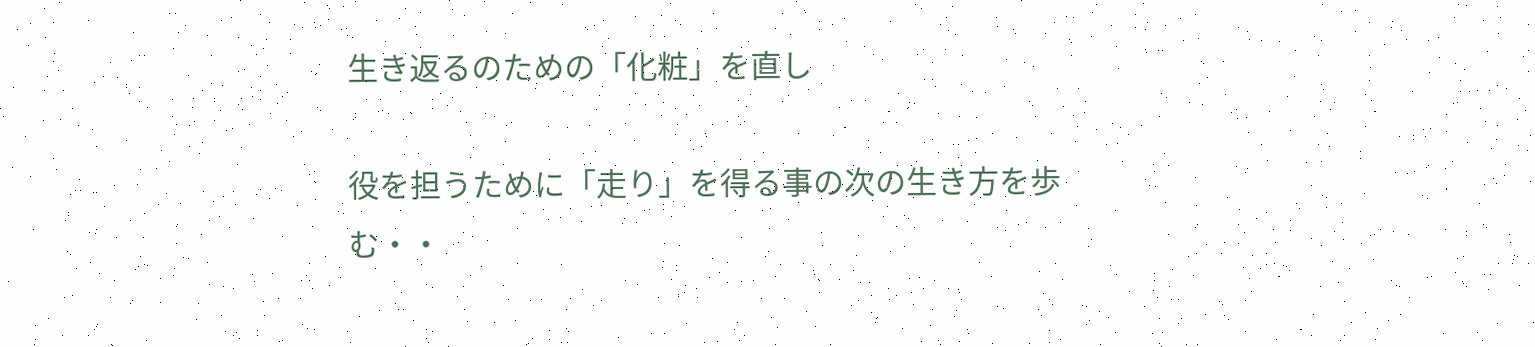生き返るのための「化粧」を直し

役を担うために「走り」を得る事の次の生き方を歩む・・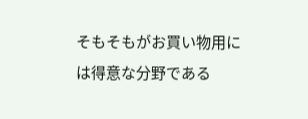そもそもがお買い物用には得意な分野である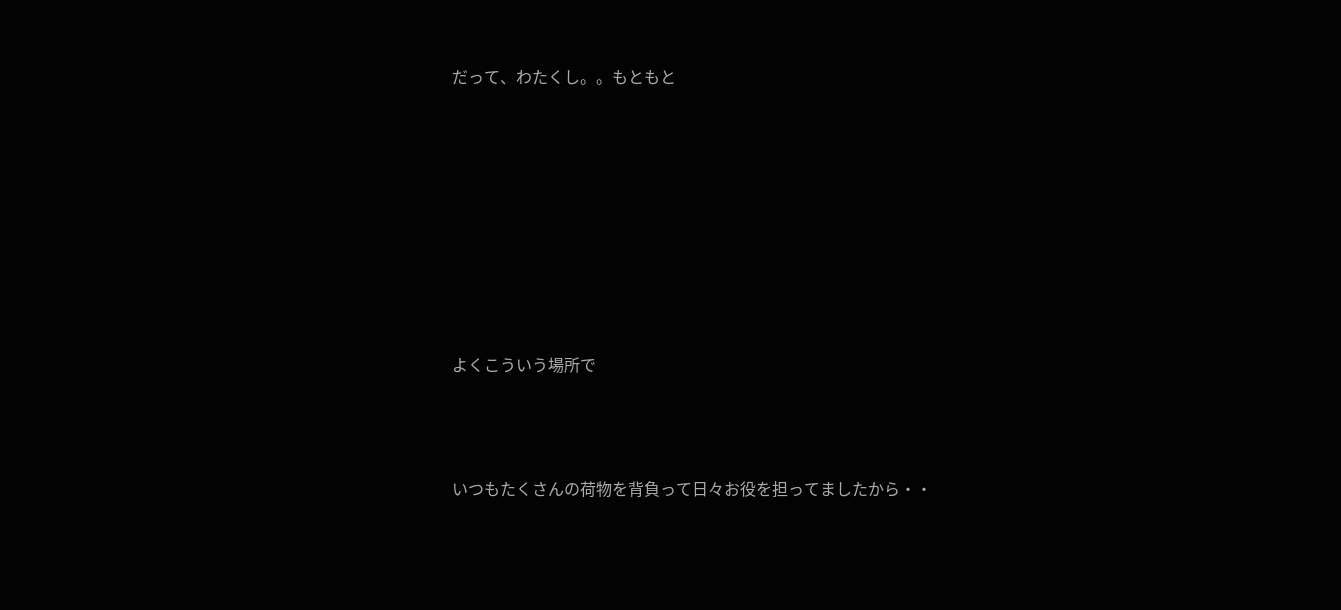だって、わたくし。。もともと













よくこういう場所で





いつもたくさんの荷物を背負って日々お役を担ってましたから・・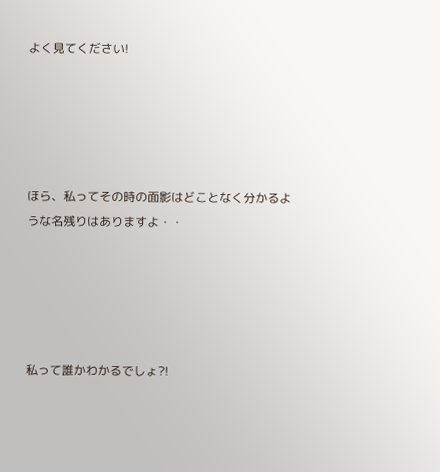よく見てください!





ほら、私ってその時の面影はどことなく分かるような名残りはありますよ・・





私って誰かわかるでしょ?!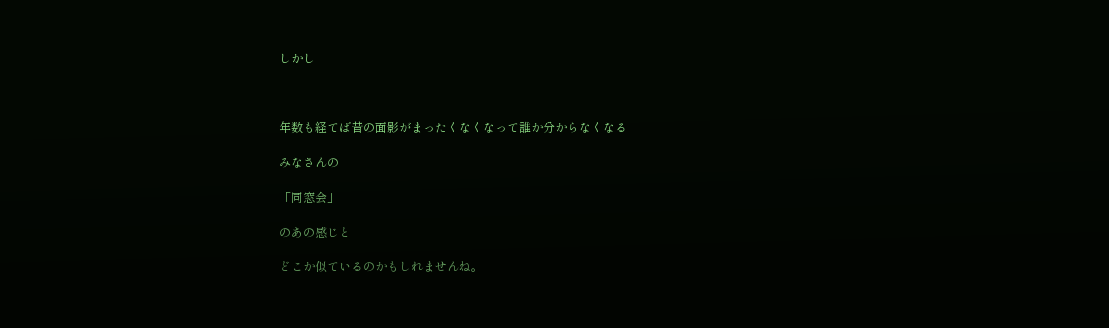しかし



年数も経てば昔の面影がまったくなくなって誰か分からなくなる

みなさんの

「同窓会」

のあの感じと

どこか似ているのかもしれませんね。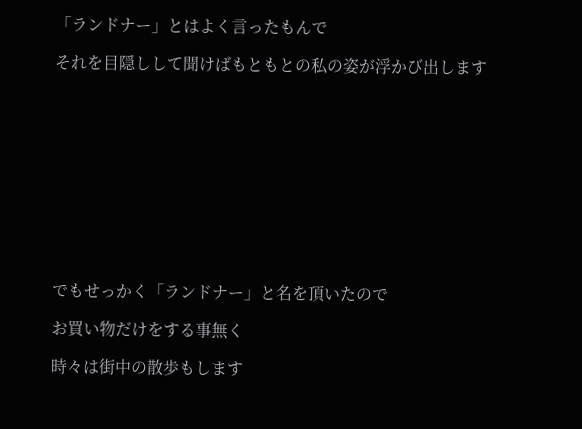「ランドナー」とはよく言ったもんで

それを目隠しして聞けばもともとの私の姿が浮かび出します











でもせっかく「ランドナー」と名を頂いたので

お買い物だけをする事無く

時々は街中の散歩もします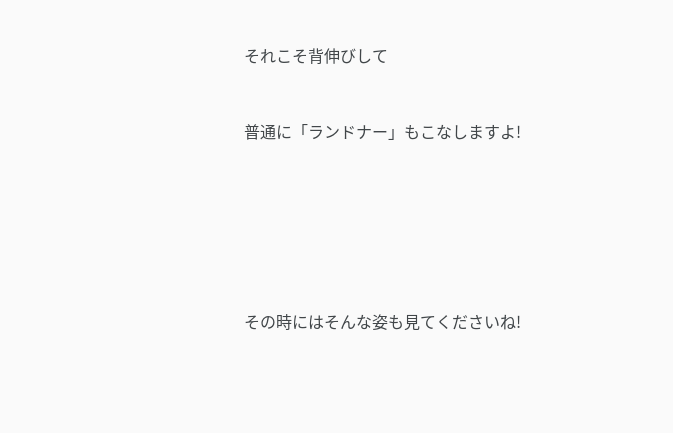それこそ背伸びして



普通に「ランドナー」もこなしますよ!









その時にはそんな姿も見てくださいね!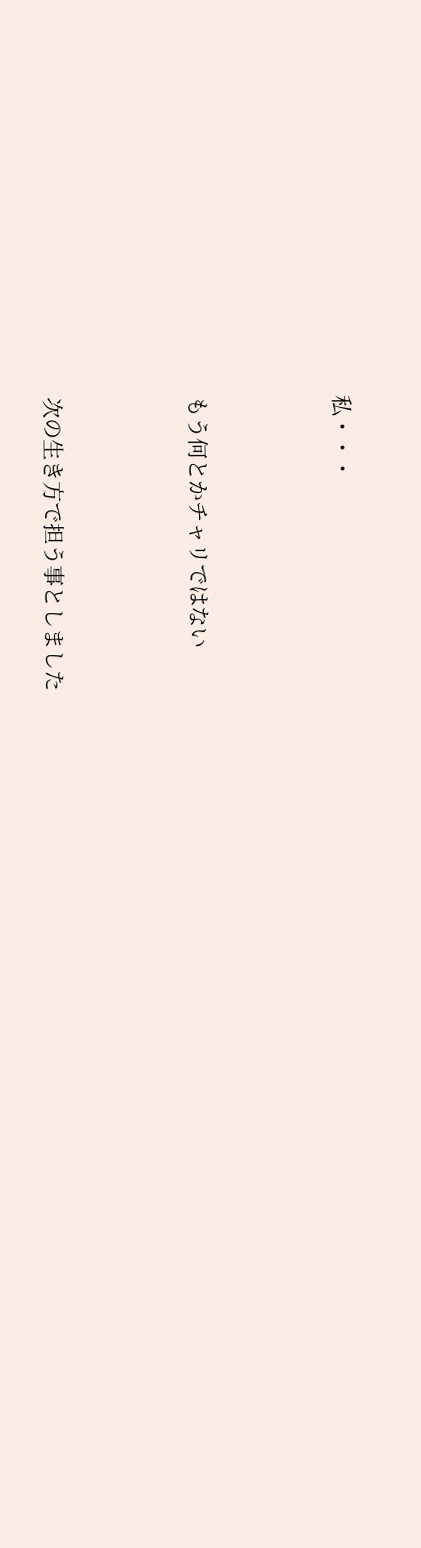私・・・





もう何とかチャリではない





次の生き方で担う事としました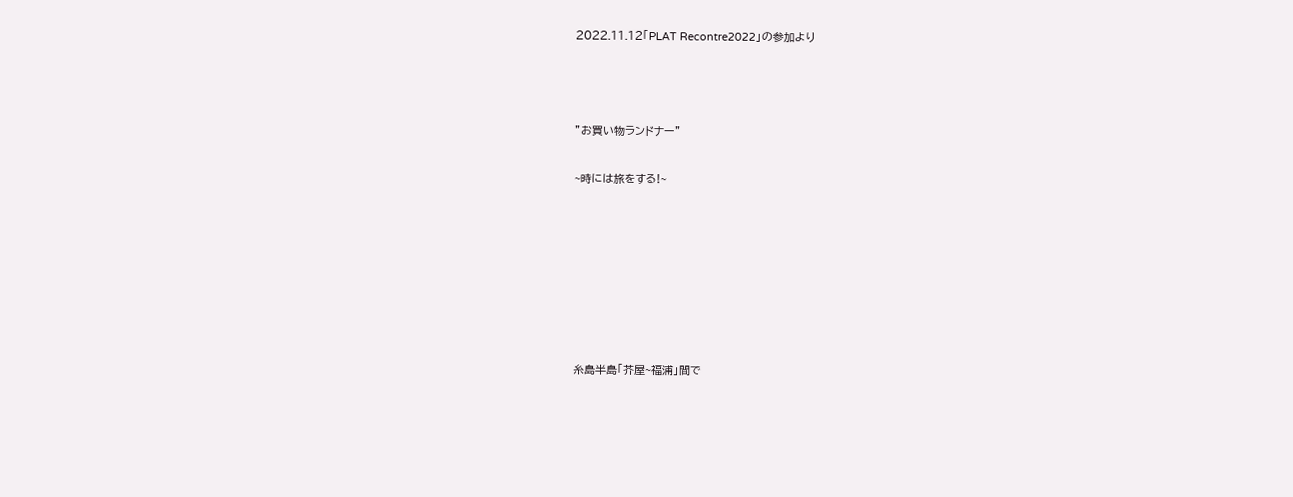2022.11.12「PLAT Recontre2022」の参加より



”お買い物ランドナー”

~時には旅をする!~







糸島半島「芥屋~福浦」間で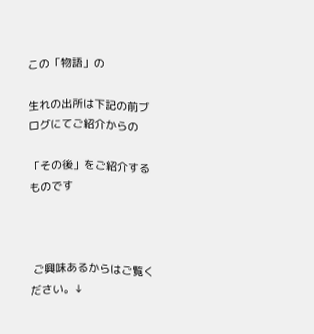この「物語」の

生れの出所は下記の前ブログにてご紹介からの

「その後」をご紹介するものです



 ご興味あるからはご覧ください。↓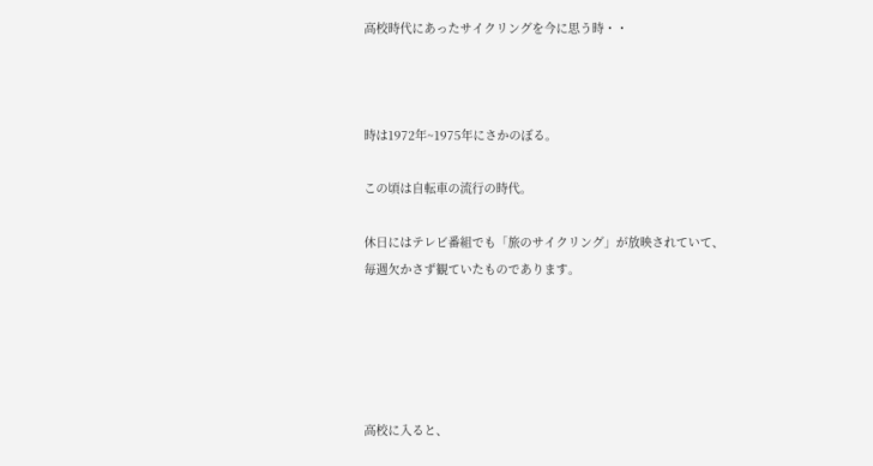高校時代にあったサイクリングを今に思う時・・



時は1972年~1975年にさかのぼる。

この頃は自転車の流行の時代。

休日にはテレビ番組でも「旅のサイクリング」が放映されていて、
毎週欠かさず観ていたものであります。





高校に入ると、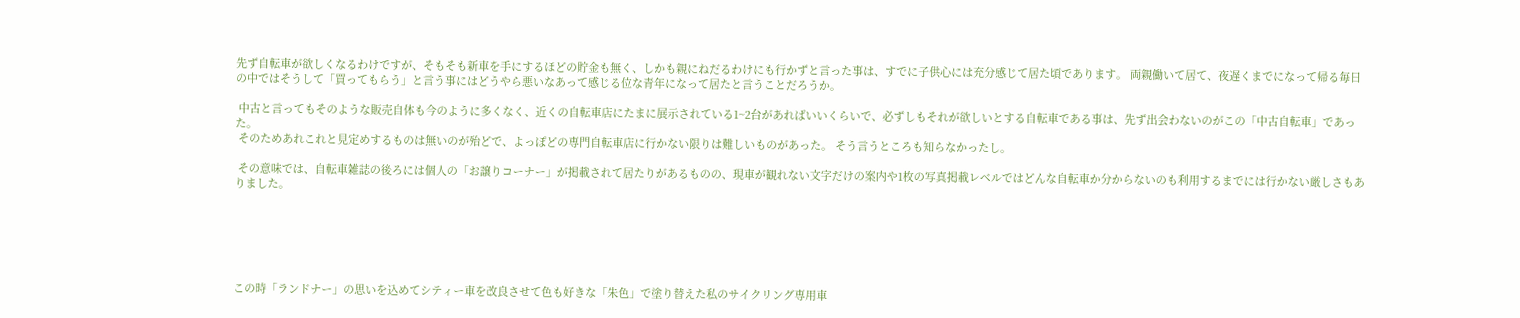先ず自転車が欲しくなるわけですが、そもそも新車を手にするほどの貯金も無く、しかも親にねだるわけにも行かずと言った事は、すでに子供心には充分感じて居た頃であります。 両親働いて居て、夜遅くまでになって帰る毎日の中ではそうして「買ってもらう」と言う事にはどうやら悪いなあって感じる位な青年になって居たと言うことだろうか。

 中古と言ってもそのような販売自体も今のように多くなく、近くの自転車店にたまに展示されている1~2台があればいいくらいで、必ずしもそれが欲しいとする自転車である事は、先ず出会わないのがこの「中古自転車」であった。
 そのためあれこれと見定めするものは無いのが殆どで、よっぽどの専門自転車店に行かない限りは難しいものがあった。 そう言うところも知らなかったし。

 その意味では、自転車雑誌の後ろには個人の「お譲りコーナー」が掲載されて居たりがあるものの、現車が観れない文字だけの案内や1枚の写真掲載レベルではどんな自転車か分からないのも利用するまでには行かない厳しさもありました。






この時「ランドナー」の思いを込めてシティー車を改良させて色も好きな「朱色」で塗り替えた私のサイクリング専用車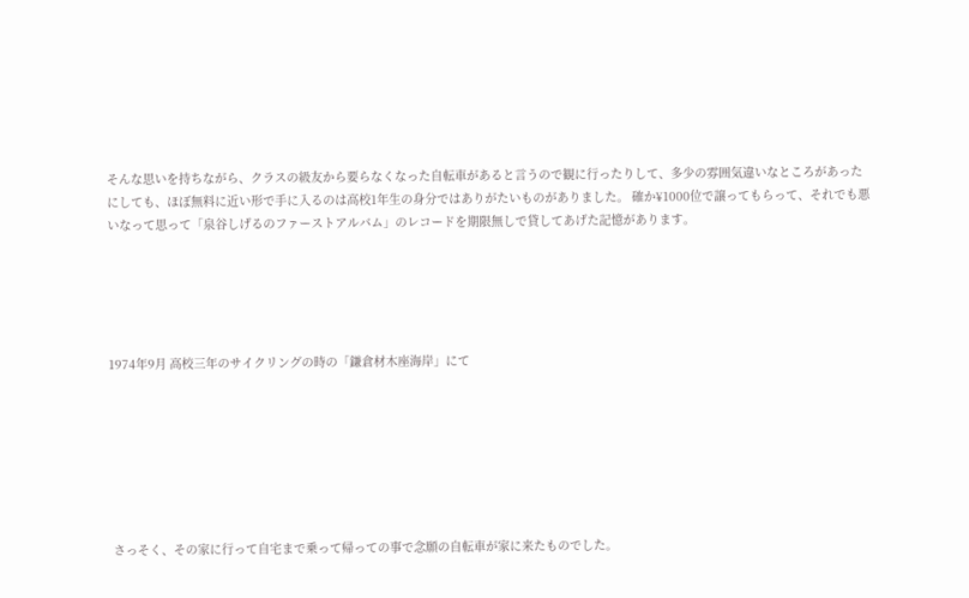そんな思いを持ちながら、クラスの級友から要らなくなった自転車があると言うので観に行ったりして、多少の雰囲気違いなところがあったにしても、ほぼ無料に近い形で手に入るのは高校1年生の身分ではありがたいものがありました。 確か¥1000位で譲ってもらって、それでも悪いなって思って「泉谷しげるのファーストアルバム」のレコードを期限無しで貸してあげた記憶があります。





1974年9月 高校三年のサイクリングの時の「鎌倉材木座海岸」にて







 さっそく、その家に行って自宅まで乗って帰っての事で念願の自転車が家に来たものでした。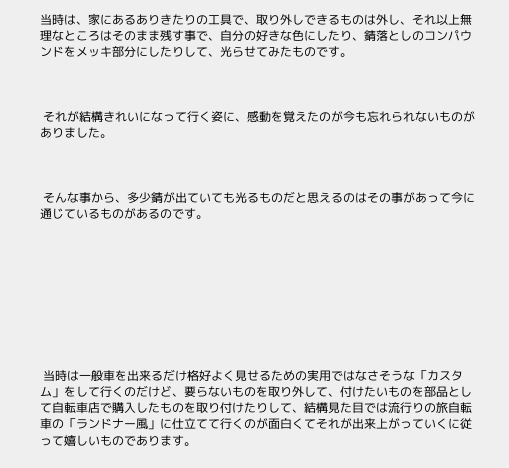当時は、家にあるありきたりの工具で、取り外しできるものは外し、それ以上無理なところはそのまま残す事で、自分の好きな色にしたり、錆落としのコンパウンドをメッキ部分にしたりして、光らせてみたものです。



 それが結構きれいになって行く姿に、感動を覚えたのが今も忘れられないものがありました。



 そんな事から、多少錆が出ていても光るものだと思えるのはその事があって今に通じているものがあるのです。









 当時は一般車を出来るだけ格好よく見せるための実用ではなさそうな「カスタム」をして行くのだけど、要らないものを取り外して、付けたいものを部品として自転車店で購入したものを取り付けたりして、結構見た目では流行りの旅自転車の「ランドナー風」に仕立てて行くのが面白くてそれが出来上がっていくに従って嬉しいものであります。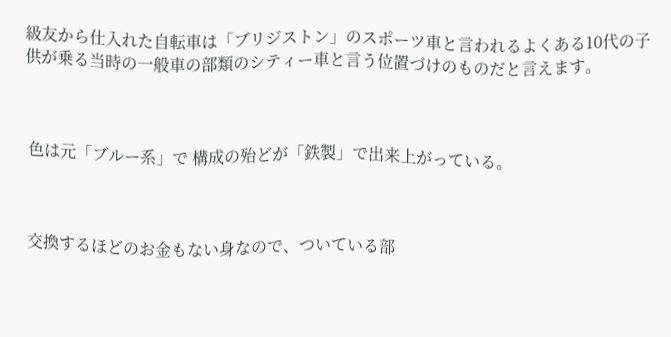級友から仕入れた自転車は「ブリジストン」のスポーツ車と言われるよくある10代の子供が乗る当時の一般車の部類のシティー車と言う位置づけのものだと言えます。



 色は元「ブルー系」で 構成の殆どが「鉄製」で出来上がっている。



 交換するほどのお金もない身なので、ついている部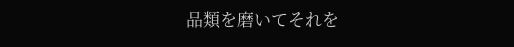品類を磨いてそれを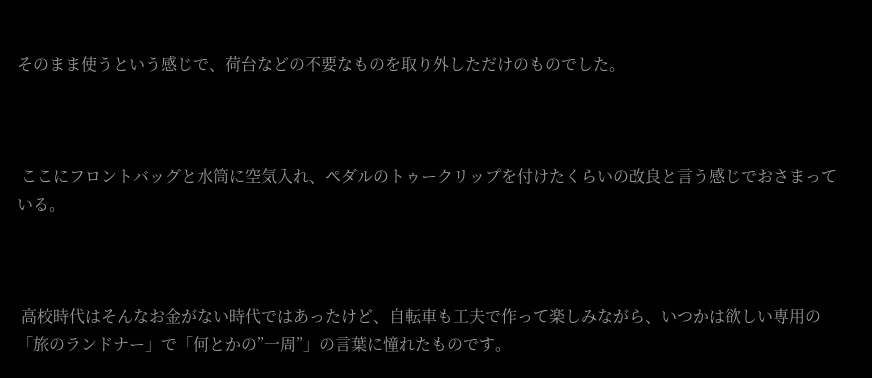そのまま使うという感じで、荷台などの不要なものを取り外しただけのものでした。



 ここにフロントバッグと水筒に空気入れ、ペダルのトゥークリップを付けたくらいの改良と言う感じでおさまっている。



 高校時代はそんなお金がない時代ではあったけど、自転車も工夫で作って楽しみながら、いつかは欲しい専用の「旅のランドナー」で「何とかの”一周”」の言葉に憧れたものです。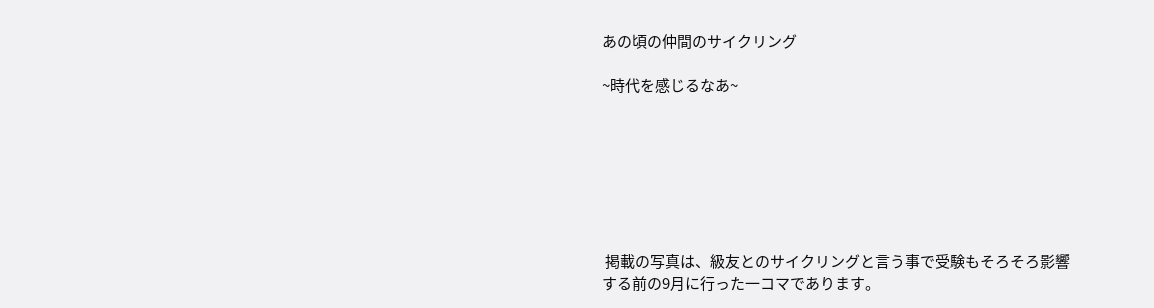あの頃の仲間のサイクリング

~時代を感じるなあ~







 掲載の写真は、級友とのサイクリングと言う事で受験もそろそろ影響する前の9月に行った一コマであります。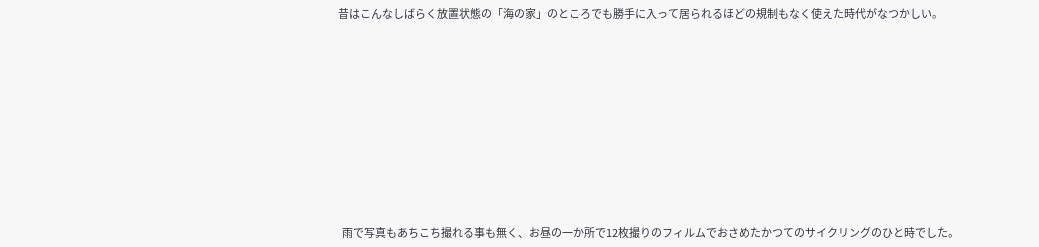昔はこんなしばらく放置状態の「海の家」のところでも勝手に入って居られるほどの規制もなく使えた時代がなつかしい。











  雨で写真もあちこち撮れる事も無く、お昼の一か所で12枚撮りのフィルムでおさめたかつてのサイクリングのひと時でした。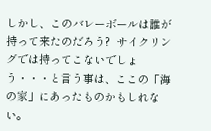しかし、このバレーボールは誰が持って来たのだろう?  サイクリングでは持ってこないでしょう・・・と言う事は、ここの「海の家」にあったものかもしれない。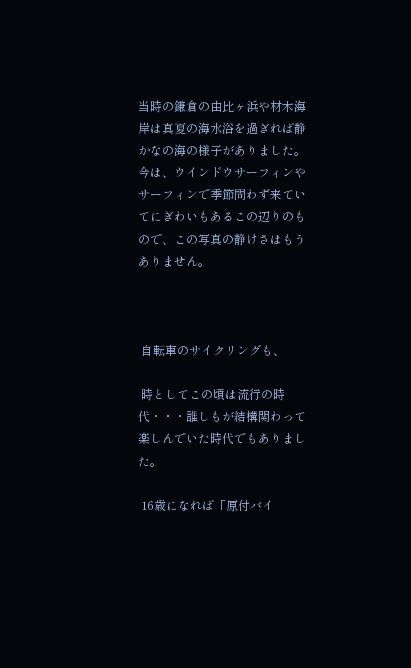当時の鎌倉の由比ヶ浜や材木海岸は真夏の海水浴を過ぎれば静かなの海の様子がありました。 今は、ウインドウサーフィンやサーフィンで季節問わず来ていてにぎわいもあるこの辺りのもので、この写真の静けさはもうありません。



 自転車のサイクリングも、

 時としてこの頃は流行の時代・・・誰しもが結構関わって楽しんでいた時代でもありました。

 16歳になれば「原付バイ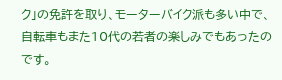ク」の免許を取り、モーターバイク派も多い中で、自転車もまた10代の若者の楽しみでもあったのです。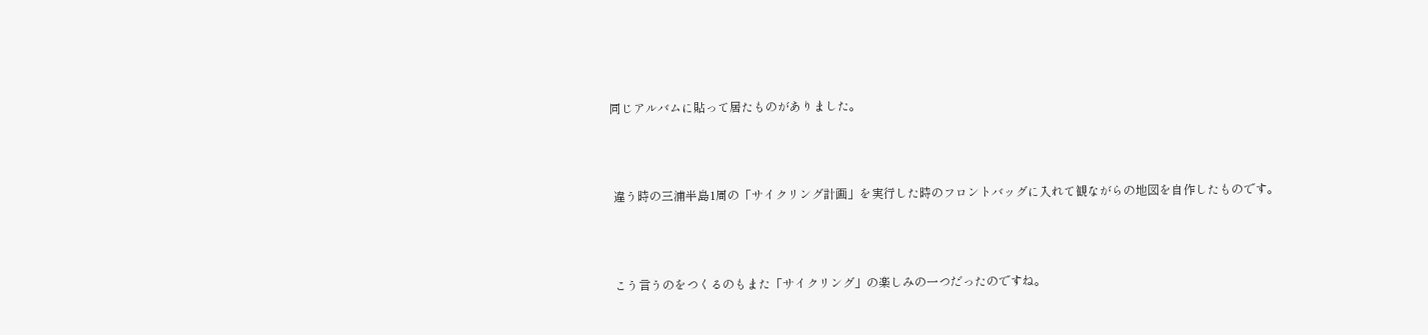同じアルバムに貼って居たものがありました。



 違う時の三浦半島1周の「サイクリング計画」を実行した時のフロントバッグに入れて観ながらの地図を自作したものです。



 こう言うのをつくるのもまた「サイクリング」の楽しみの一つだったのですね。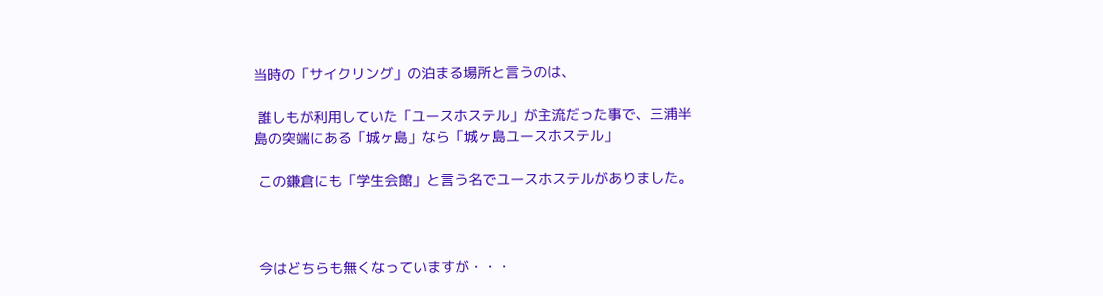当時の「サイクリング」の泊まる場所と言うのは、

 誰しもが利用していた「ユースホステル」が主流だった事で、三浦半島の突端にある「城ヶ島」なら「城ヶ島ユースホステル」

 この鎌倉にも「学生会館」と言う名でユースホステルがありました。



 今はどちらも無くなっていますが・・・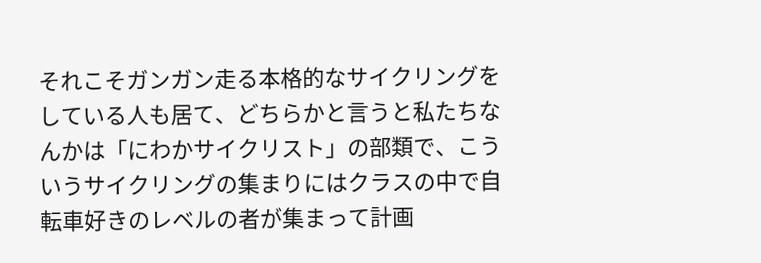それこそガンガン走る本格的なサイクリングをしている人も居て、どちらかと言うと私たちなんかは「にわかサイクリスト」の部類で、こういうサイクリングの集まりにはクラスの中で自転車好きのレベルの者が集まって計画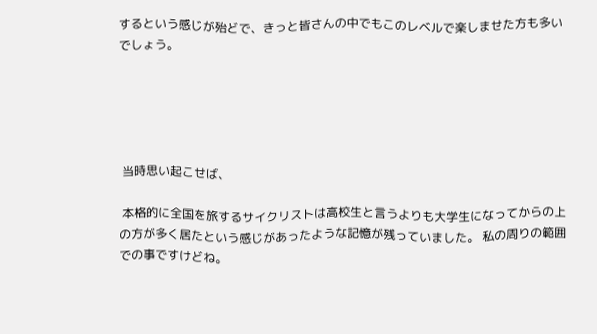するという感じが殆どで、きっと皆さんの中でもこのレベルで楽しませた方も多いでしょう。





 当時思い起こせば、

 本格的に全国を旅するサイクリストは高校生と言うよりも大学生になってからの上の方が多く居たという感じがあったような記憶が残っていました。 私の周りの範囲での事ですけどね。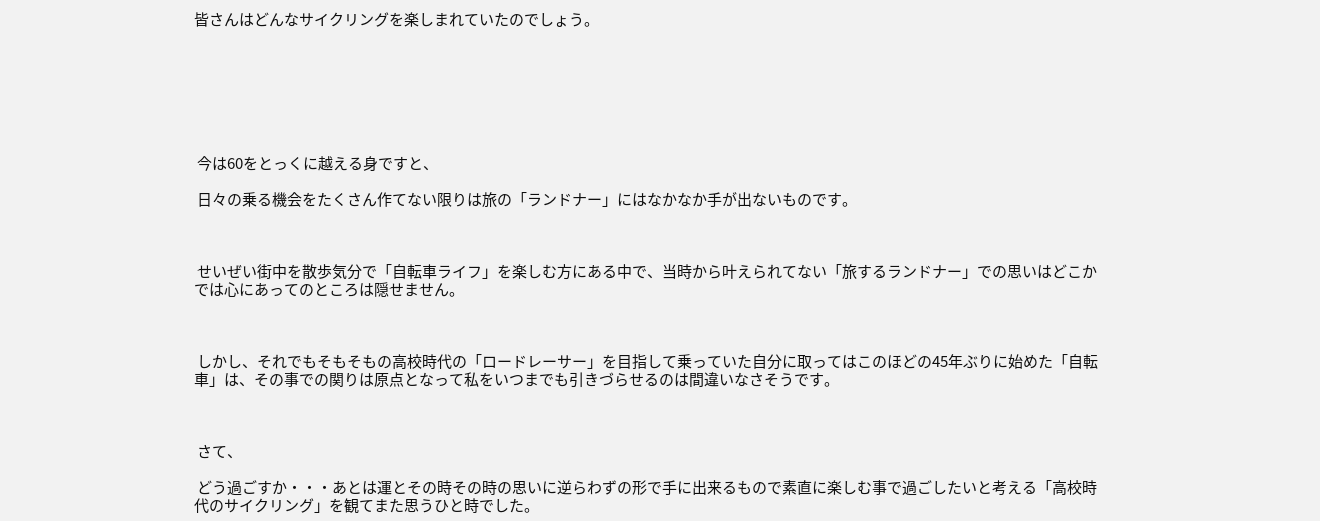皆さんはどんなサイクリングを楽しまれていたのでしょう。







 今は60をとっくに越える身ですと、

 日々の乗る機会をたくさん作てない限りは旅の「ランドナー」にはなかなか手が出ないものです。



 せいぜい街中を散歩気分で「自転車ライフ」を楽しむ方にある中で、当時から叶えられてない「旅するランドナー」での思いはどこかでは心にあってのところは隠せません。



 しかし、それでもそもそもの高校時代の「ロードレーサー」を目指して乗っていた自分に取ってはこのほどの45年ぶりに始めた「自転車」は、その事での関りは原点となって私をいつまでも引きづらせるのは間違いなさそうです。



 さて、

 どう過ごすか・・・あとは運とその時その時の思いに逆らわずの形で手に出来るもので素直に楽しむ事で過ごしたいと考える「高校時代のサイクリング」を観てまた思うひと時でした。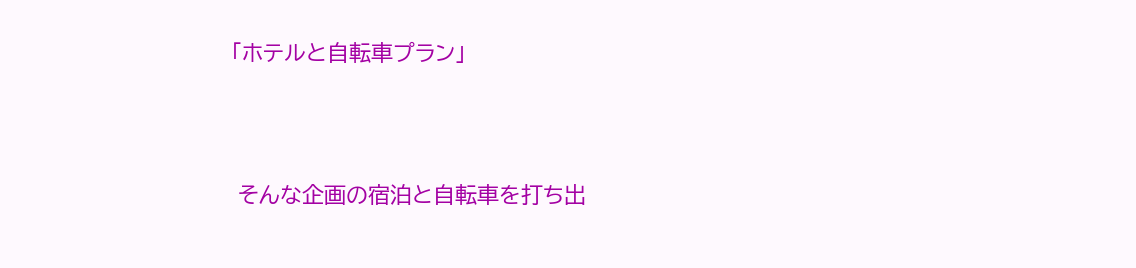「ホテルと自転車プラン」




 そんな企画の宿泊と自転車を打ち出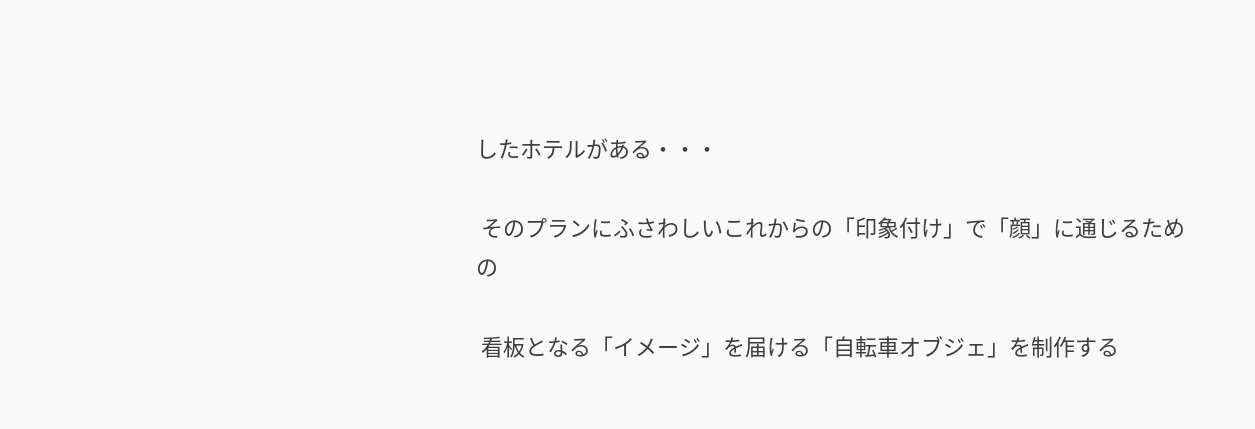したホテルがある・・・

 そのプランにふさわしいこれからの「印象付け」で「顔」に通じるための

 看板となる「イメージ」を届ける「自転車オブジェ」を制作する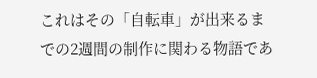これはその「自転車」が出来るまでの2週間の制作に関わる物語であ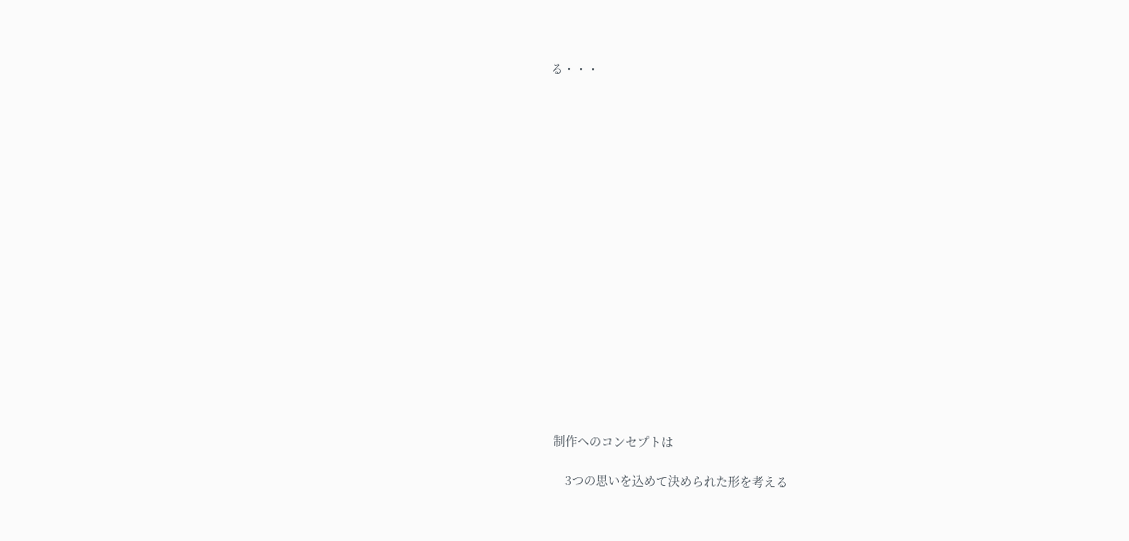る・・・


















  制作へのコンセプトは

      3つの思いを込めて決められた形を考える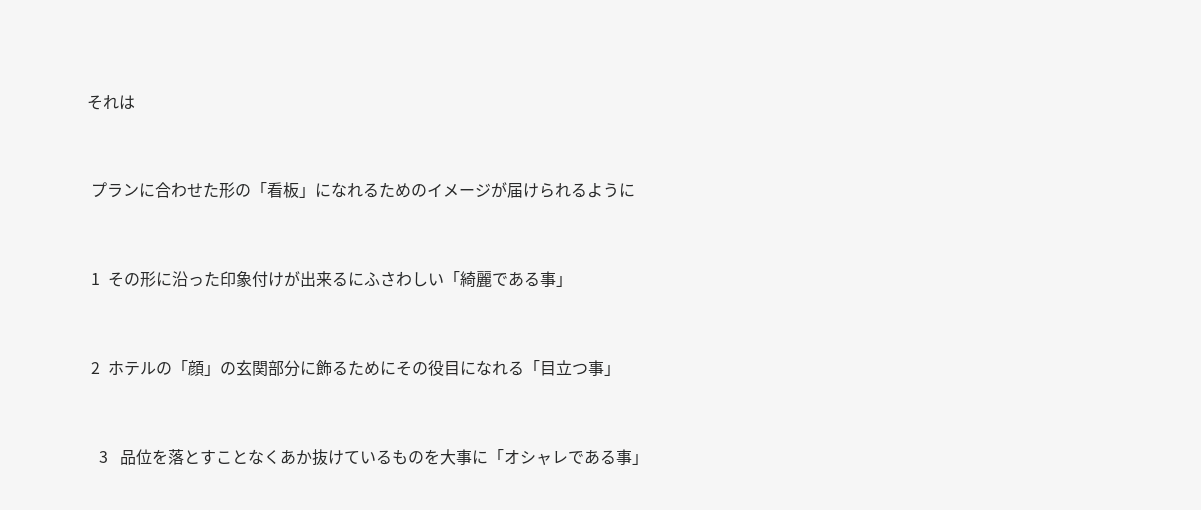それは



 プランに合わせた形の「看板」になれるためのイメージが届けられるように



 1  その形に沿った印象付けが出来るにふさわしい「綺麗である事」



 2  ホテルの「顔」の玄関部分に飾るためにその役目になれる「目立つ事」



   3   品位を落とすことなくあか抜けているものを大事に「オシャレである事」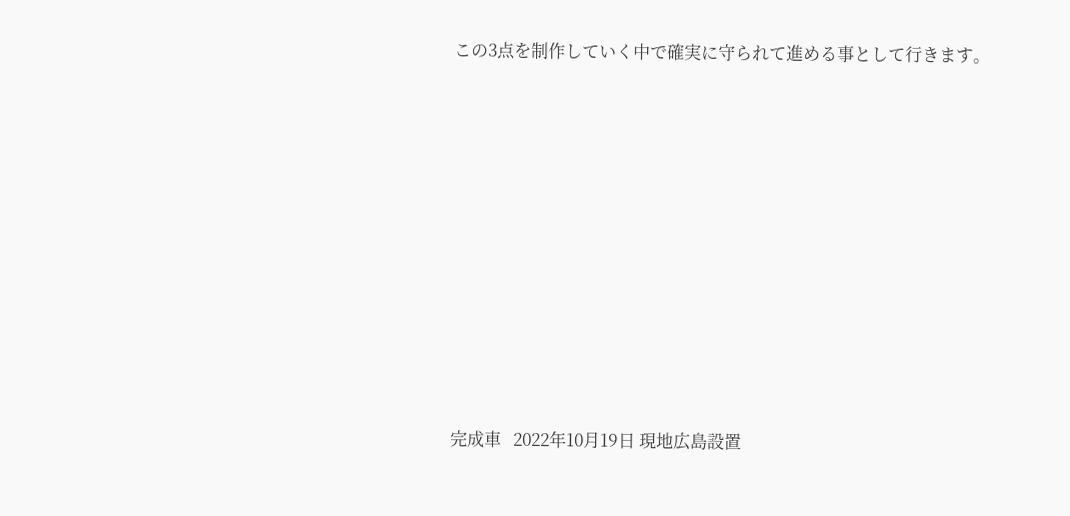この3点を制作していく中で確実に守られて進める事として行きます。













完成車   2022年10月19日 現地広島設置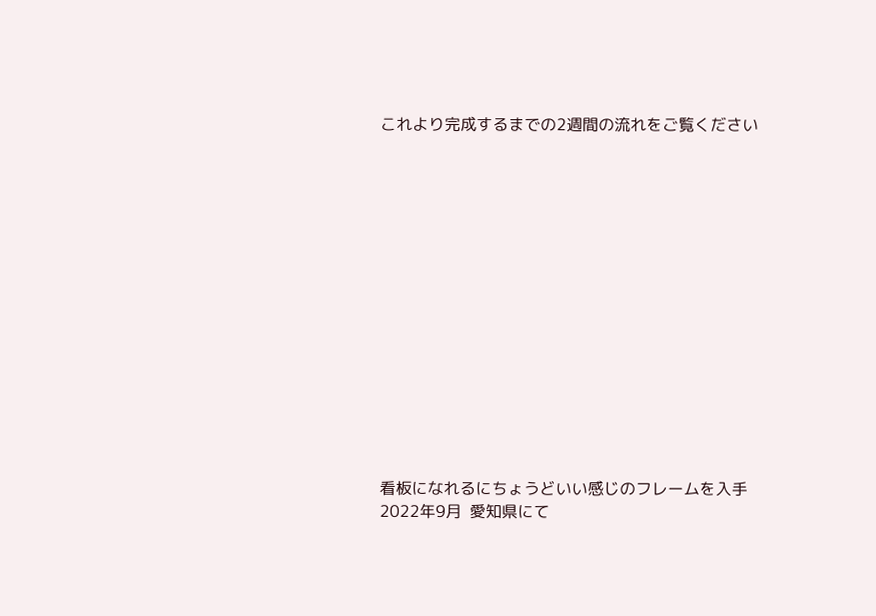これより完成するまでの2週間の流れをご覧ください















看板になれるにちょうどいい感じのフレームを入手  2022年9月  愛知県にて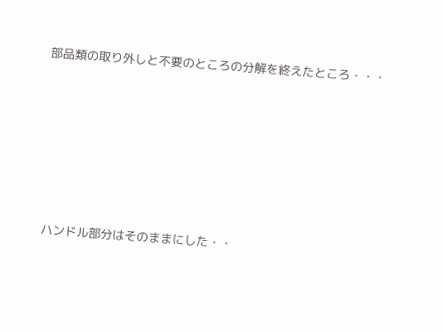部品類の取り外しと不要のところの分解を終えたところ・・・







 ハンドル部分はそのままにした・・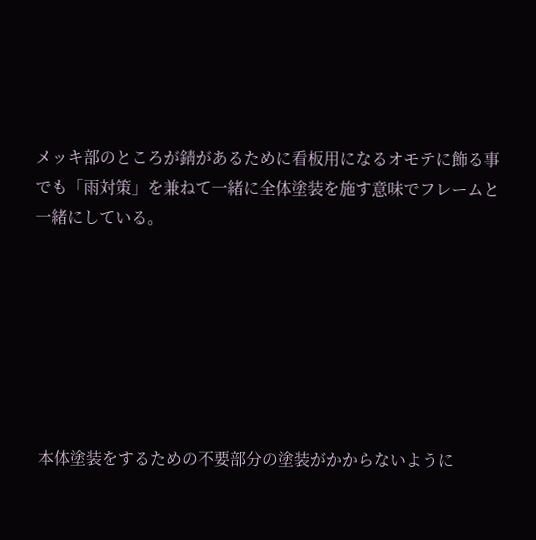メッキ部のところが錆があるために看板用になるオモテに飾る事でも「雨対策」を兼ねて一緒に全体塗装を施す意味でフレームと一緒にしている。







 本体塗装をするための不要部分の塗装がかからないように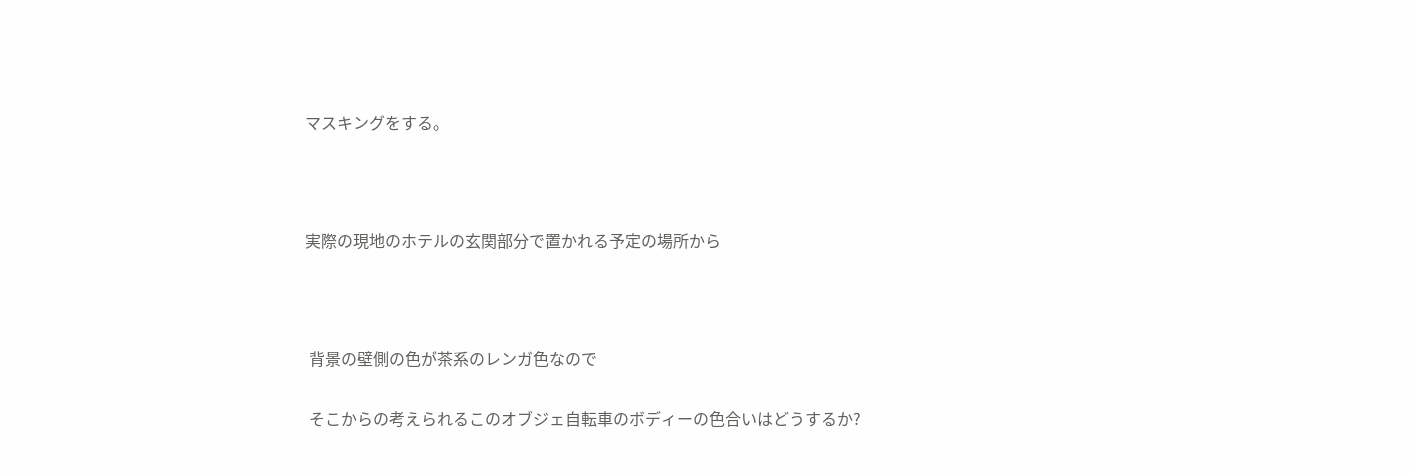マスキングをする。



実際の現地のホテルの玄関部分で置かれる予定の場所から



 背景の壁側の色が茶系のレンガ色なので

 そこからの考えられるこのオブジェ自転車のボディーの色合いはどうするか?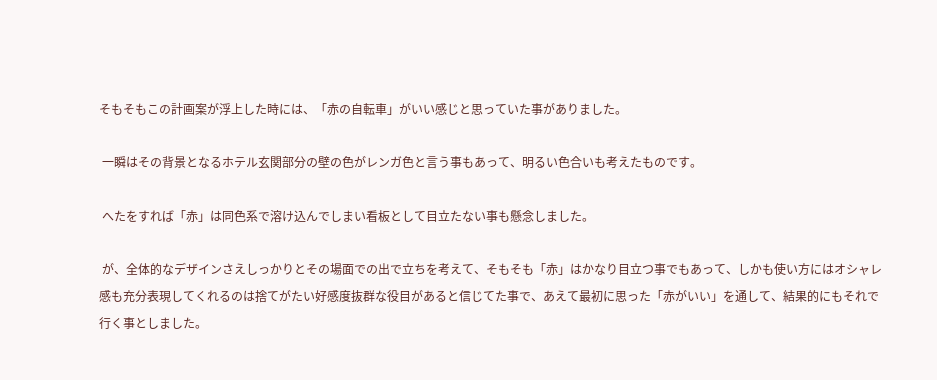そもそもこの計画案が浮上した時には、「赤の自転車」がいい感じと思っていた事がありました。

 一瞬はその背景となるホテル玄関部分の壁の色がレンガ色と言う事もあって、明るい色合いも考えたものです。

 へたをすれば「赤」は同色系で溶け込んでしまい看板として目立たない事も懸念しました。

 が、全体的なデザインさえしっかりとその場面での出で立ちを考えて、そもそも「赤」はかなり目立つ事でもあって、しかも使い方にはオシャレ感も充分表現してくれるのは捨てがたい好感度抜群な役目があると信じてた事で、あえて最初に思った「赤がいい」を通して、結果的にもそれで行く事としました。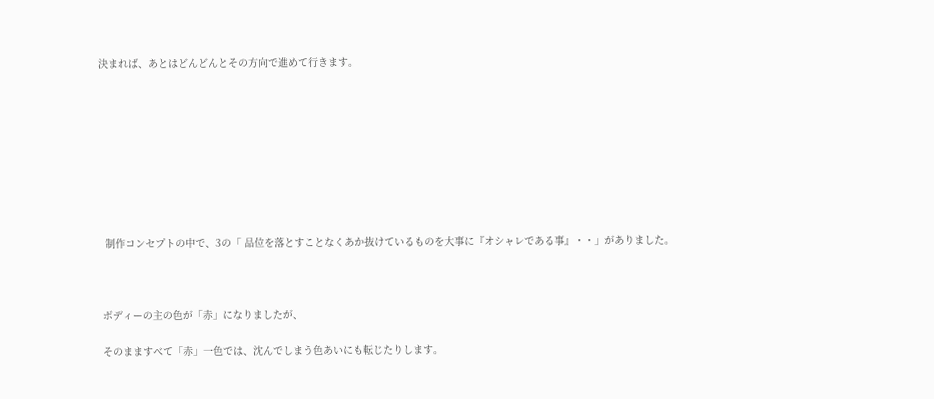決まれば、あとはどんどんとその方向で進めて行きます。









  制作コンセプトの中で、3の「 品位を落とすことなくあか抜けているものを大事に『オシャレである事』・・」がありました。



 ボディーの主の色が「赤」になりましたが、

 そのまますべて「赤」一色では、沈んでしまう色あいにも転じたりします。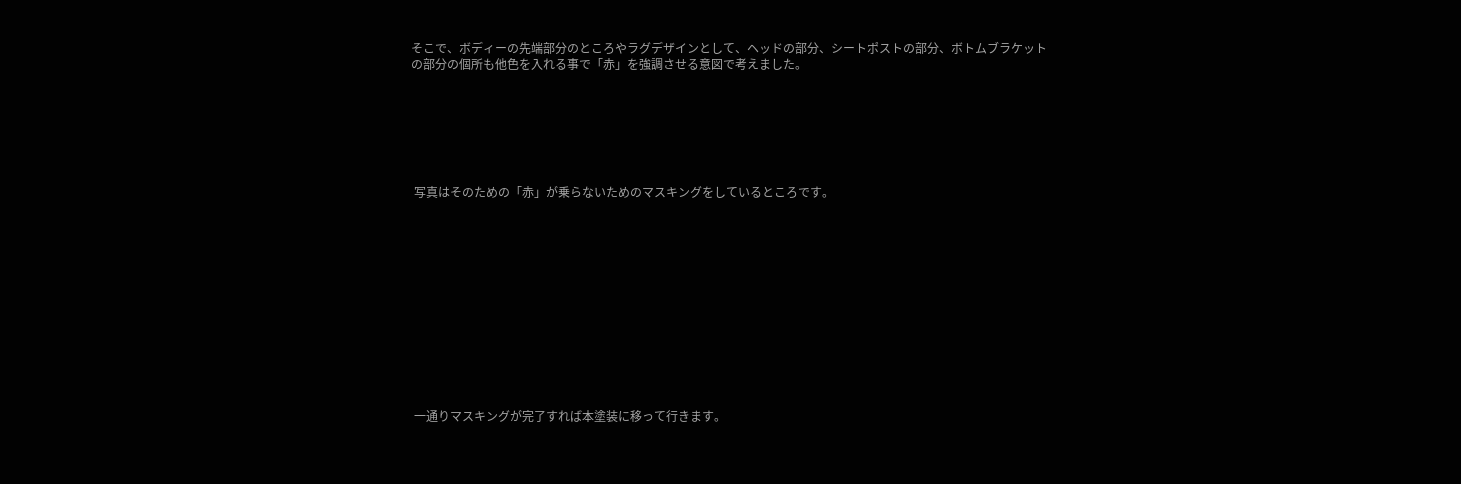そこで、ボディーの先端部分のところやラグデザインとして、ヘッドの部分、シートポストの部分、ボトムブラケットの部分の個所も他色を入れる事で「赤」を強調させる意図で考えました。







 写真はそのための「赤」が乗らないためのマスキングをしているところです。













 一通りマスキングが完了すれば本塗装に移って行きます。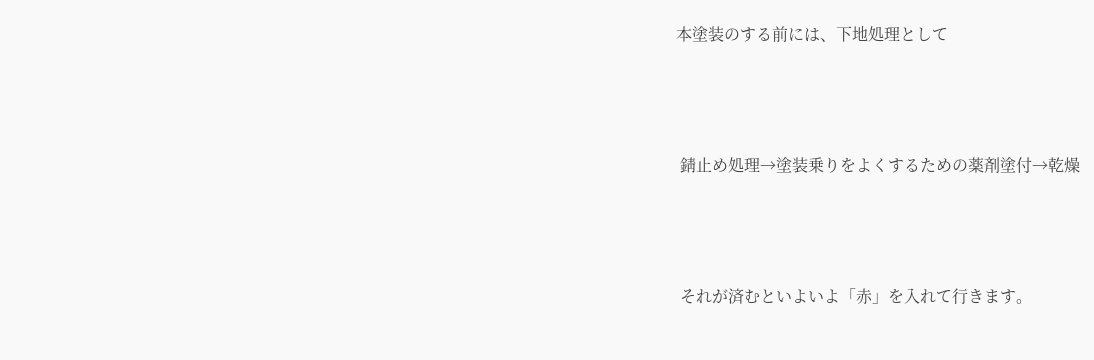本塗装のする前には、下地処理として



 錆止め処理→塗装乗りをよくするための薬剤塗付→乾燥



 それが済むといよいよ「赤」を入れて行きます。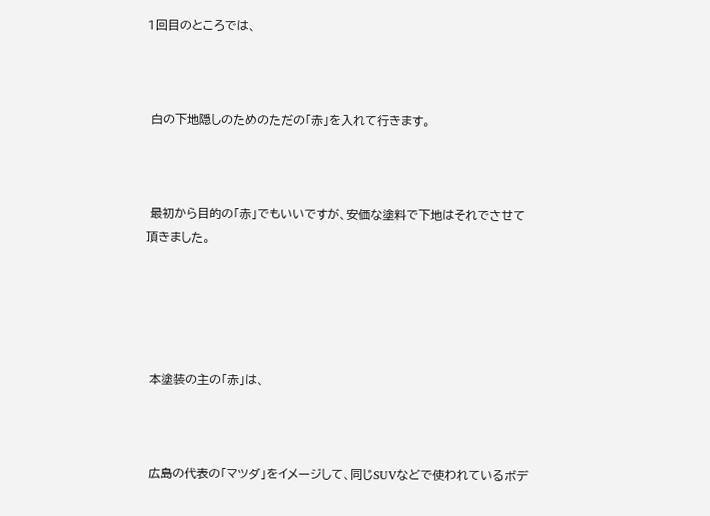1回目のところでは、



 白の下地隠しのためのただの「赤」を入れて行きます。



 最初から目的の「赤」でもいいですが、安価な塗料で下地はそれでさせて頂きました。





 本塗装の主の「赤」は、



 広島の代表の「マツダ」をイメージして、同じSUVなどで使われているボデ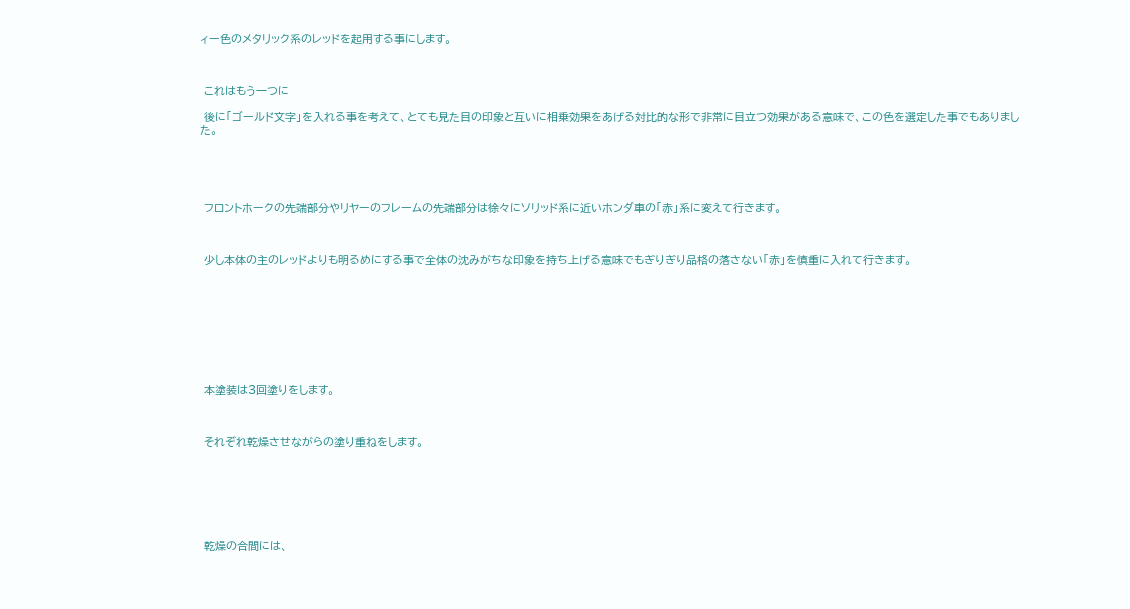ィー色のメタリック系のレッドを起用する事にします。



 これはもう一つに

 後に「ゴールド文字」を入れる事を考えて、とても見た目の印象と互いに相乗効果をあげる対比的な形で非常に目立つ効果がある意味で、この色を選定した事でもありました。





 フロントホークの先端部分やリヤーのフレームの先端部分は徐々にソリッド系に近いホンダ車の「赤」系に変えて行きます。



 少し本体の主のレッドよりも明るめにする事で全体の沈みがちな印象を持ち上げる意味でもぎりぎり品格の落さない「赤」を慎重に入れて行きます。









 本塗装は3回塗りをします。



 それぞれ乾燥させながらの塗り重ねをします。







 乾燥の合間には、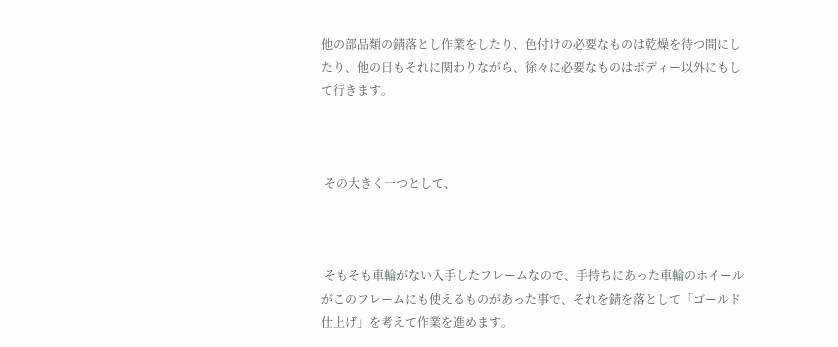他の部品類の錆落とし作業をしたり、色付けの必要なものは乾燥を待つ間にしたり、他の日もそれに関わりながら、徐々に必要なものはボディー以外にもして行きます。



 その大きく一つとして、



 そもそも車輪がない入手したフレームなので、手持ちにあった車輪のホイールがこのフレームにも使えるものがあった事で、それを錆を落として「ゴールド仕上げ」を考えて作業を進めます。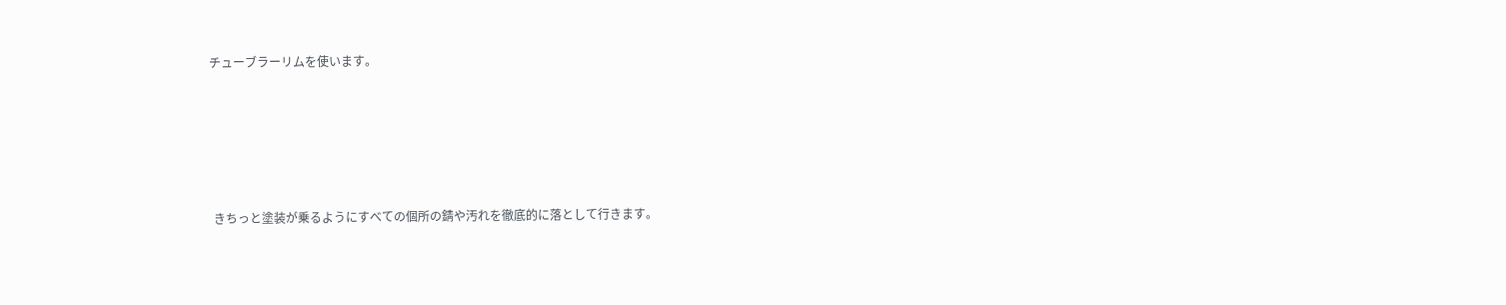チューブラーリムを使います。







 きちっと塗装が乗るようにすべての個所の錆や汚れを徹底的に落として行きます。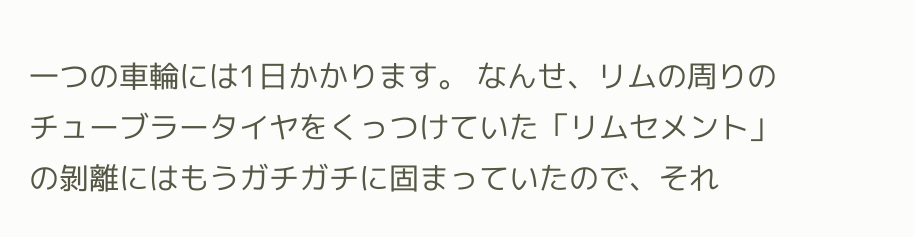一つの車輪には1日かかります。 なんせ、リムの周りのチューブラータイヤをくっつけていた「リムセメント」の剝離にはもうガチガチに固まっていたので、それ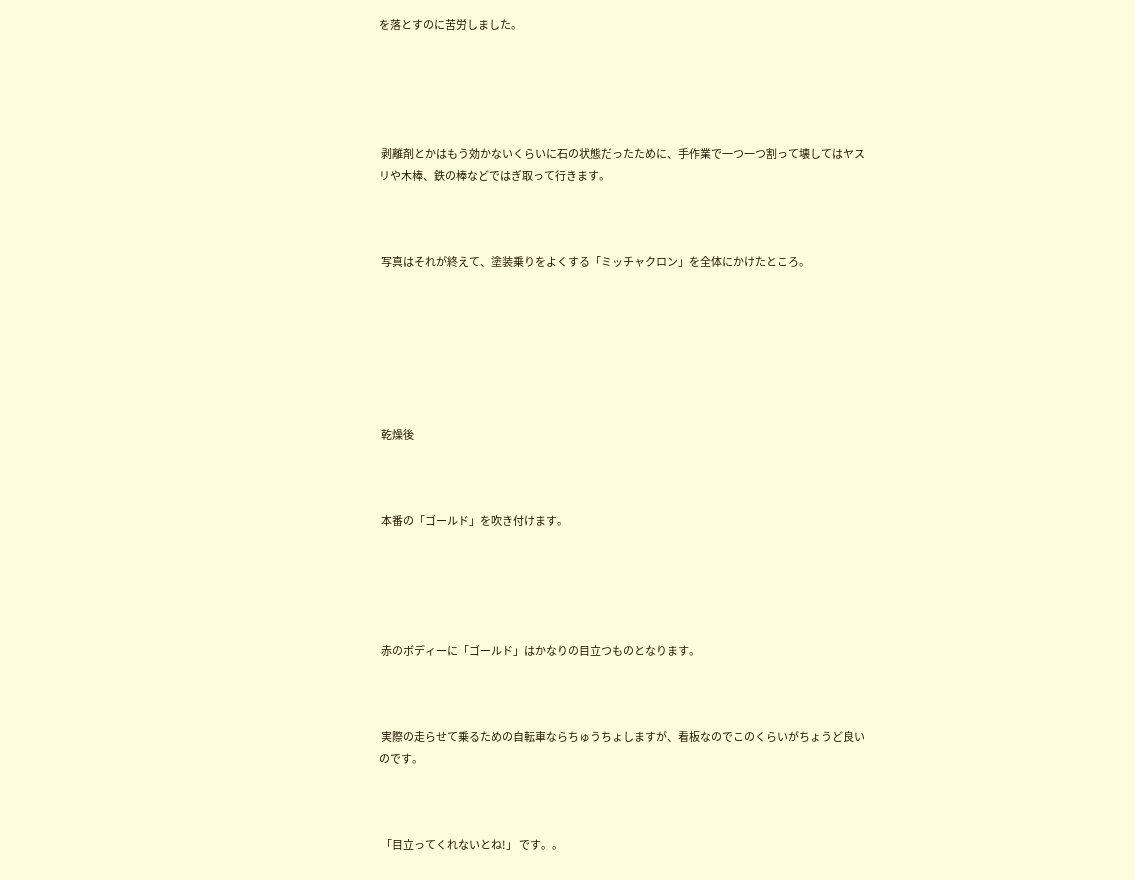を落とすのに苦労しました。





 剥離剤とかはもう効かないくらいに石の状態だったために、手作業で一つ一つ割って壊してはヤスリや木棒、鉄の棒などではぎ取って行きます。



 写真はそれが終えて、塗装乗りをよくする「ミッチャクロン」を全体にかけたところ。







 乾燥後



 本番の「ゴールド」を吹き付けます。





 赤のボディーに「ゴールド」はかなりの目立つものとなります。



 実際の走らせて乗るための自転車ならちゅうちょしますが、看板なのでこのくらいがちょうど良いのです。



 「目立ってくれないとね!」 です。。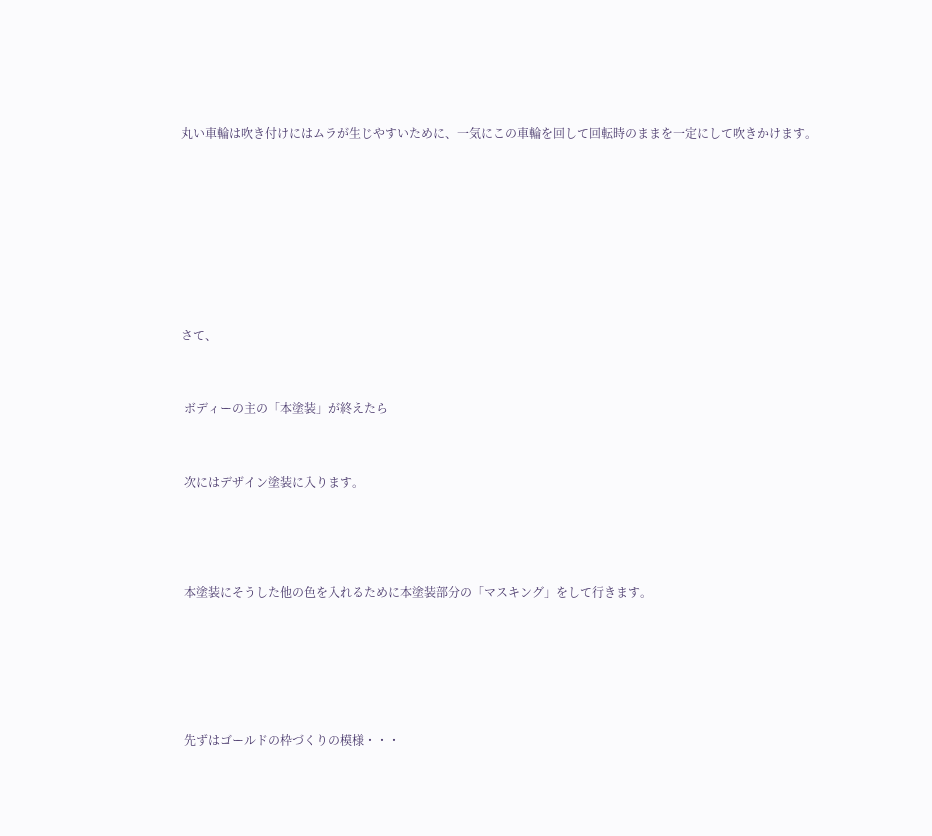丸い車輪は吹き付けにはムラが生じやすいために、一気にこの車輪を回して回転時のままを一定にして吹きかけます。










さて、



 ボディーの主の「本塗装」が終えたら



 次にはデザイン塗装に入ります。





 本塗装にそうした他の色を入れるために本塗装部分の「マスキング」をして行きます。







 先ずはゴールドの枠づくりの模様・・・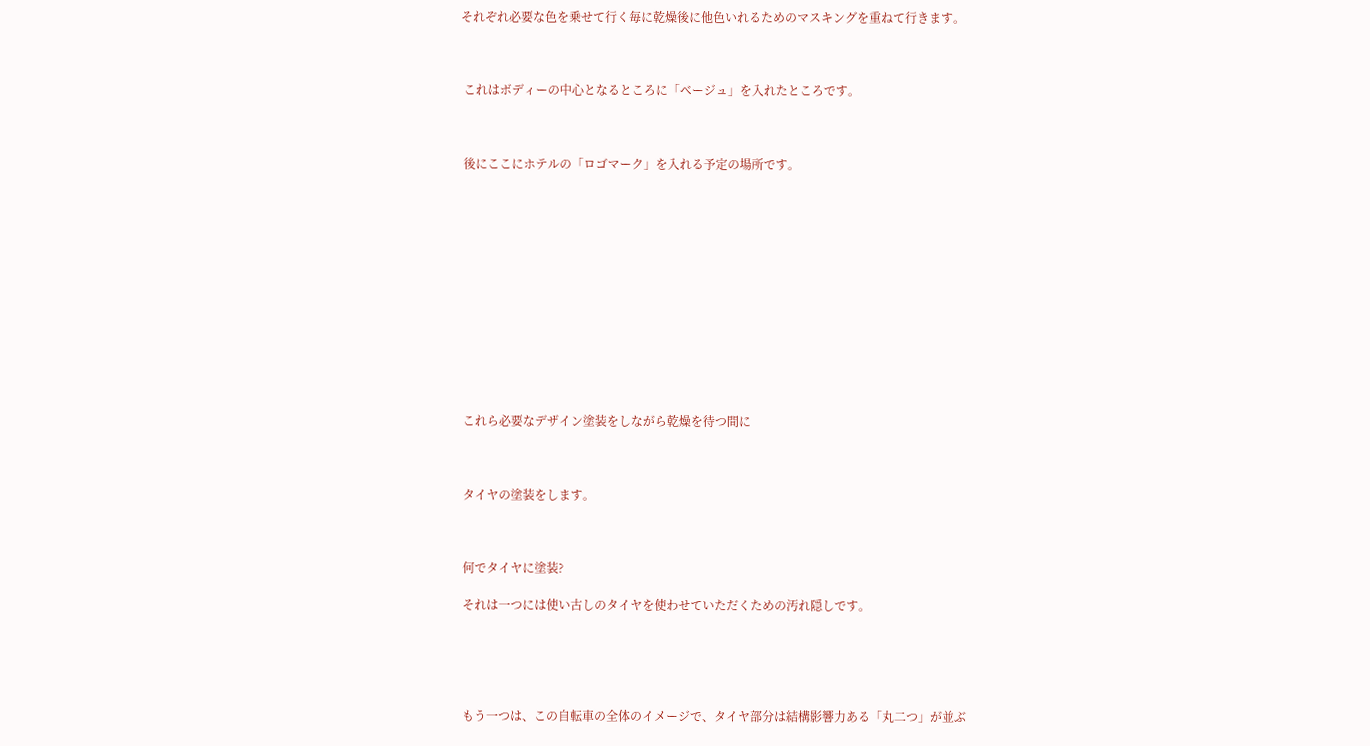それぞれ必要な色を乗せて行く毎に乾燥後に他色いれるためのマスキングを重ねて行きます。



 これはボディーの中心となるところに「ベージュ」を入れたところです。



 後にここにホテルの「ロゴマーク」を入れる予定の場所です。













 これら必要なデザイン塗装をしながら乾燥を待つ間に



 タイヤの塗装をします。



 何でタイヤに塗装?

 それは一つには使い古しのタイヤを使わせていただくための汚れ隠しです。





 もう一つは、この自転車の全体のイメージで、タイヤ部分は結構影響力ある「丸二つ」が並ぶ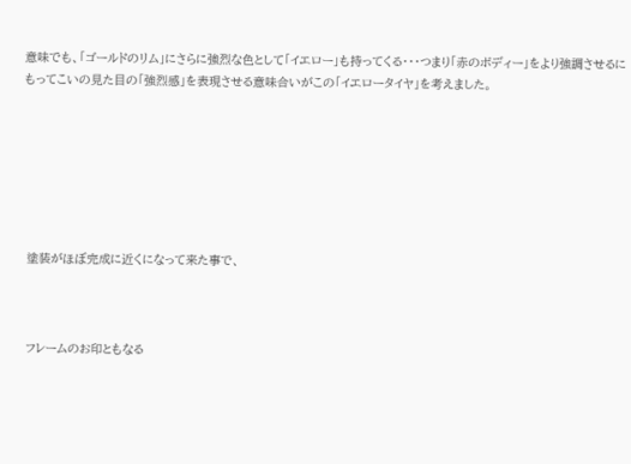意味でも、「ゴールドのリム」にさらに強烈な色として「イエロー」も持ってくる・・・つまり「赤のボディー」をより強調させるにもってこいの見た目の「強烈感」を表現させる意味合いがこの「イエロータイヤ」を考えました。







 塗装がほぼ完成に近くになって来た事で、



 フレームのお印ともなる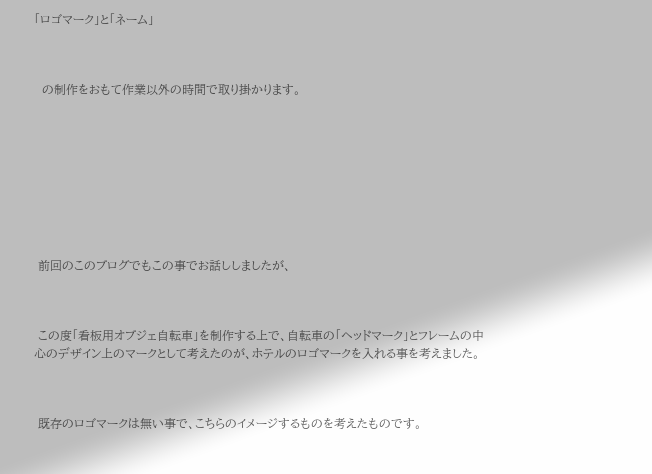「ロゴマーク」と「ネーム」



  の制作をおもて作業以外の時間で取り掛かります。









 前回のこのブログでもこの事でお話ししましたが、



 この度「看板用オブジェ自転車」を制作する上で、自転車の「ヘッドマーク」とフレームの中心のデザイン上のマークとして考えたのが、ホテルのロゴマークを入れる事を考えました。



 既存のロゴマークは無い事で、こちらのイメージするものを考えたものです。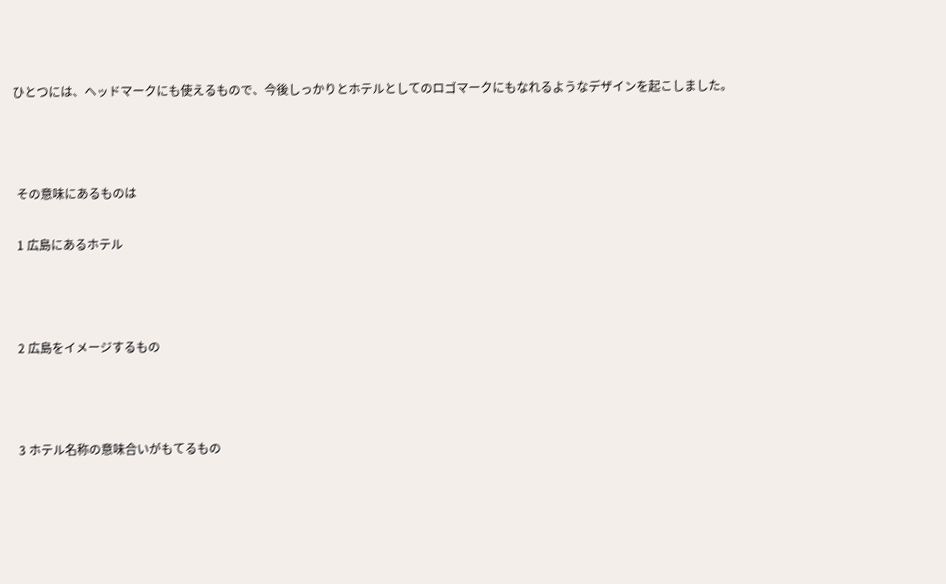ひとつには、ヘッドマークにも使えるもので、今後しっかりとホテルとしてのロゴマークにもなれるようなデザインを起こしました。



 その意味にあるものは

 1 広島にあるホテル



 2 広島をイメージするもの



 3 ホテル名称の意味合いがもてるもの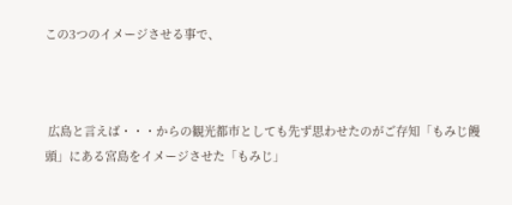この3つのイメージさせる事で、



 広島と言えば・・・からの観光都市としても先ず思わせたのがご存知「もみじ饅頭」にある宮島をイメージさせた「もみじ」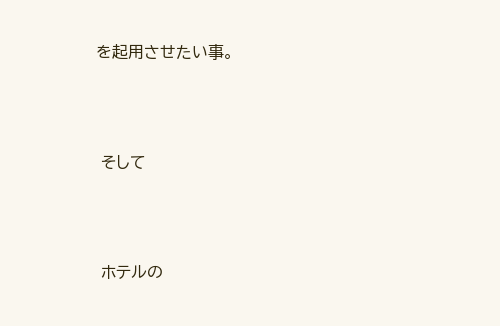を起用させたい事。



 そして



 ホテルの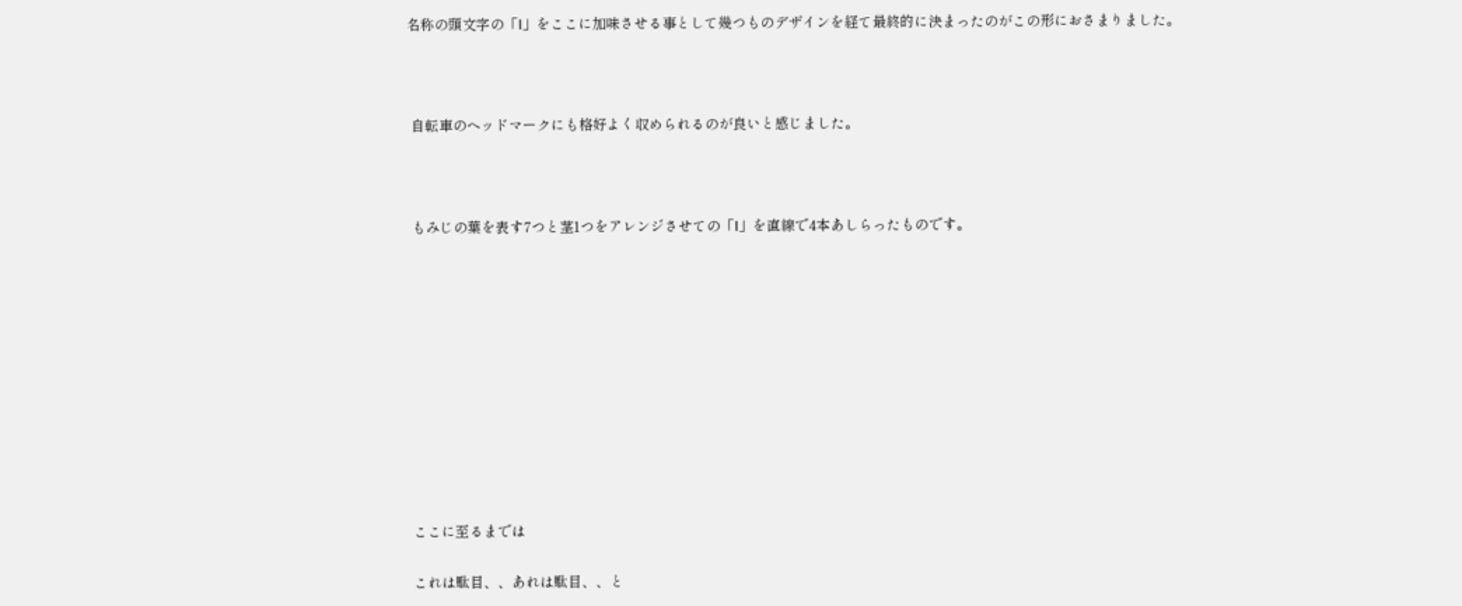名称の頭文字の「I」をここに加味させる事として幾つものデザインを経て最終的に決まったのがこの形におさまりました。



 自転車のヘッドマークにも格好よく収められるのが良いと感じました。



 もみじの葉を表す7つと茎1つをアレンジさせての「I」を直線で4本あしらったものです。











 ここに至るまでは

 これは駄目、、あれは駄目、、と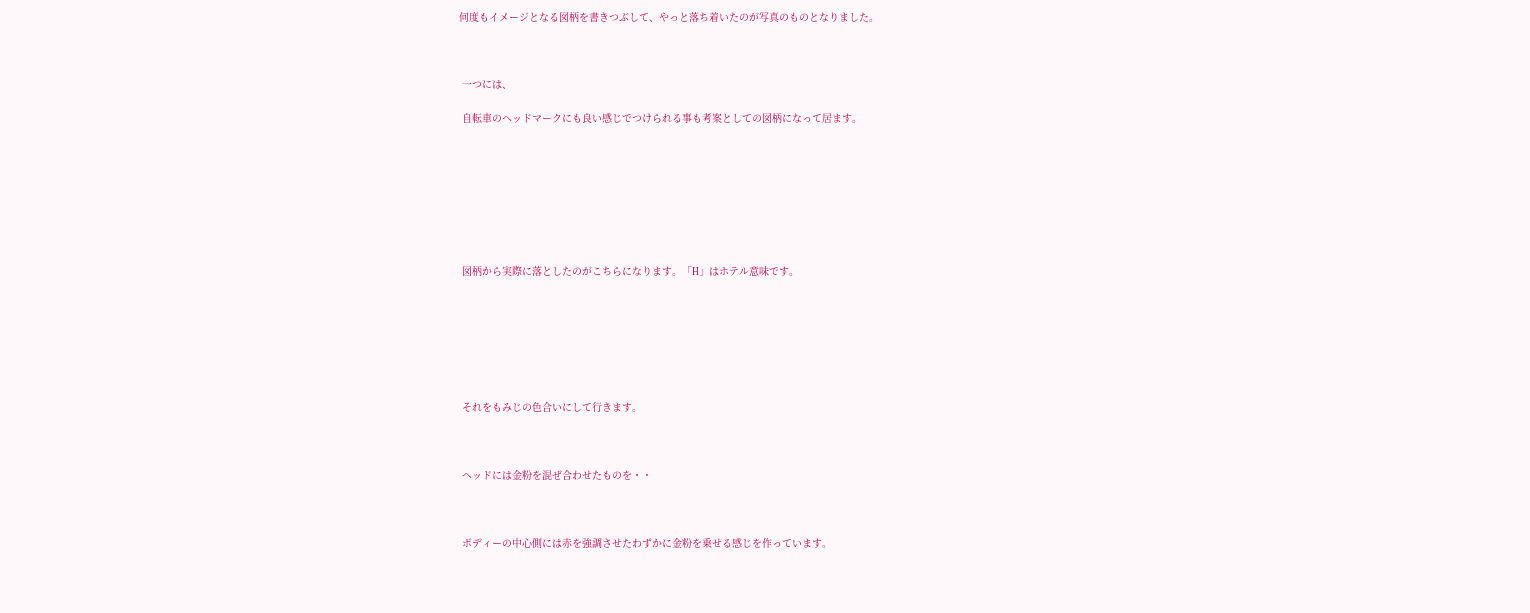何度もイメージとなる図柄を書きつぶして、やっと落ち着いたのが写真のものとなりました。



 一つには、

 自転車のヘッドマークにも良い感じでつけられる事も考案としての図柄になって居ます。








 図柄から実際に落としたのがこちらになります。「H」はホテル意味です。







 それをもみじの色合いにして行きます。



 ヘッドには金粉を混ぜ合わせたものを・・



 ボディーの中心側には赤を強調させたわずかに金粉を乗せる感じを作っています。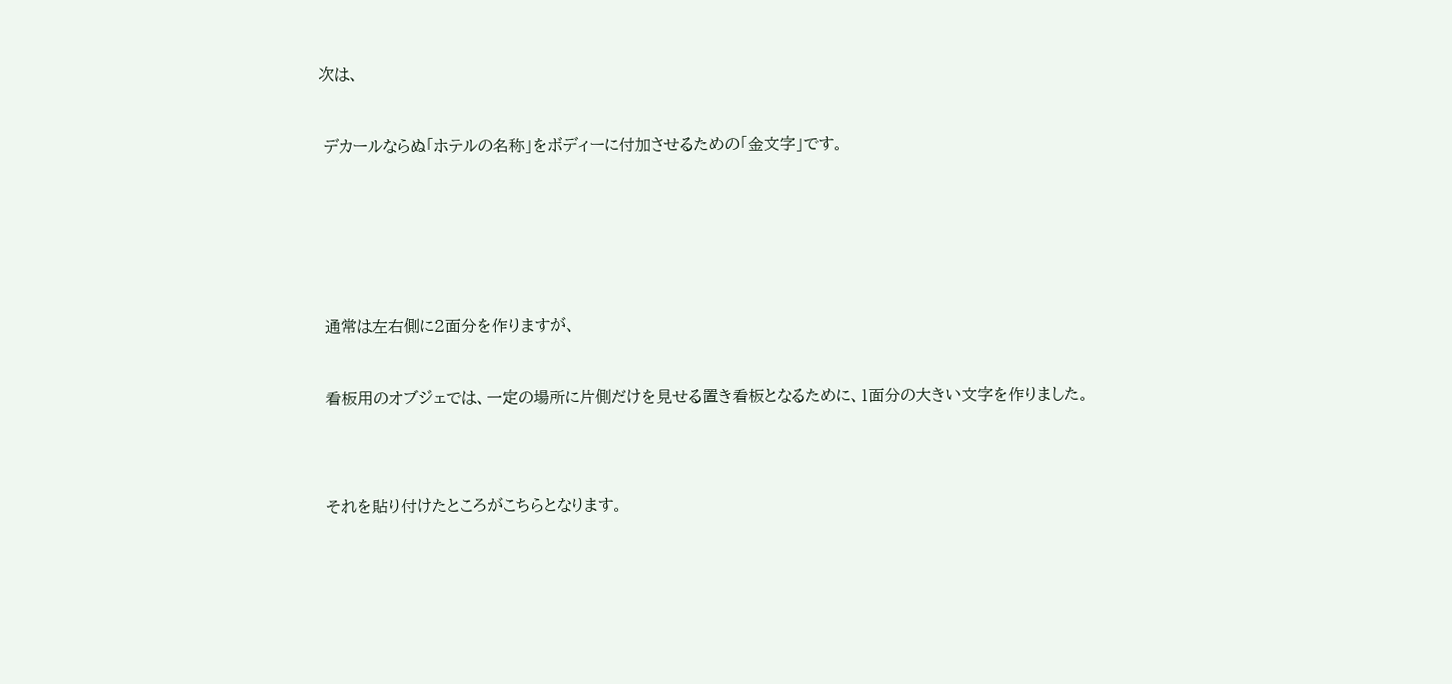次は、



 デカールならぬ「ホテルの名称」をボディーに付加させるための「金文字」です。









 通常は左右側に2面分を作りますが、



 看板用のオブジェでは、一定の場所に片側だけを見せる置き看板となるために、1面分の大きい文字を作りました。





 それを貼り付けたところがこちらとなります。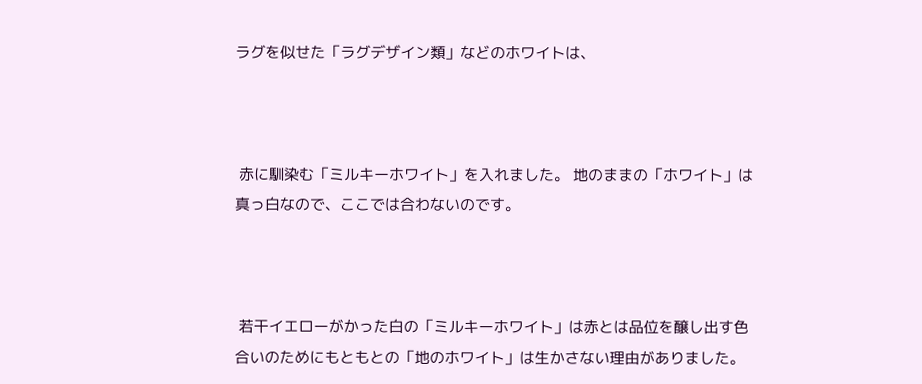ラグを似せた「ラグデザイン類」などのホワイトは、



 赤に馴染む「ミルキーホワイト」を入れました。 地のままの「ホワイト」は真っ白なので、ここでは合わないのです。



 若干イエローがかった白の「ミルキーホワイト」は赤とは品位を醸し出す色合いのためにもともとの「地のホワイト」は生かさない理由がありました。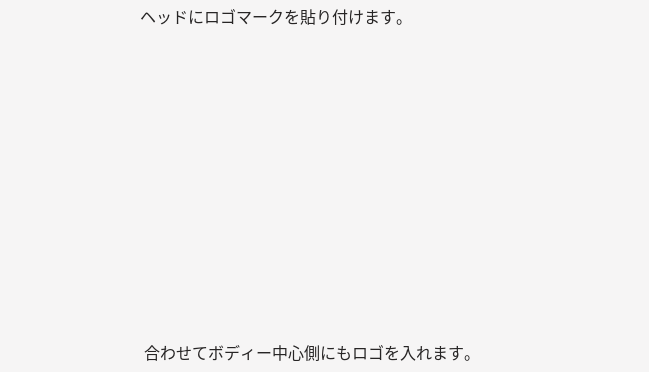ヘッドにロゴマークを貼り付けます。











 合わせてボディー中心側にもロゴを入れます。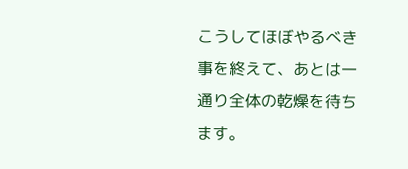こうしてほぼやるべき事を終えて、あとは一通り全体の乾燥を待ちます。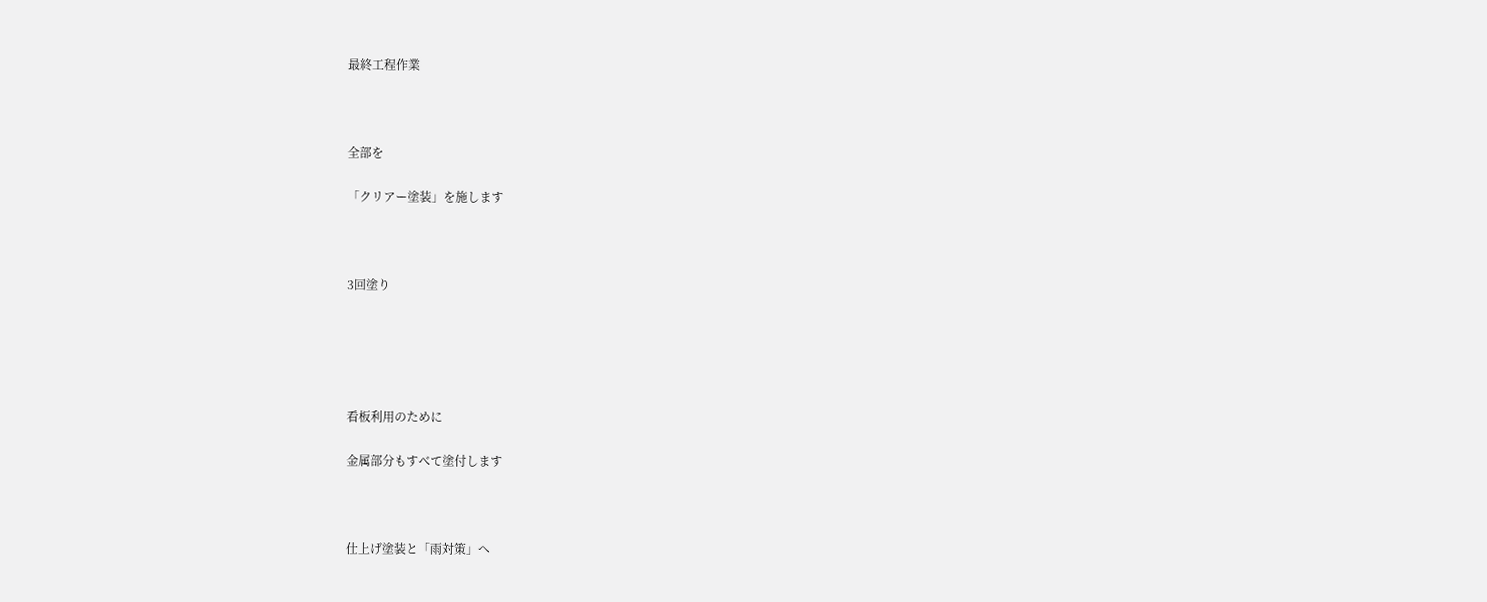最終工程作業



全部を

「クリアー塗装」を施します



3回塗り





看板利用のために

金属部分もすべて塗付します



仕上げ塗装と「雨対策」へ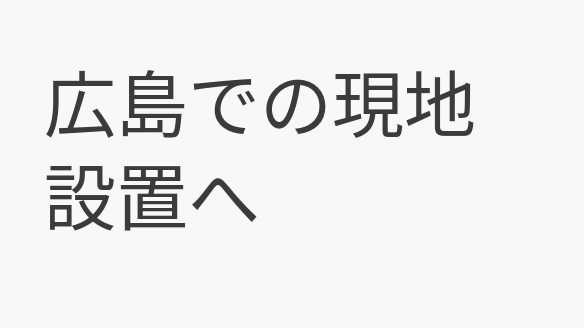広島での現地設置へ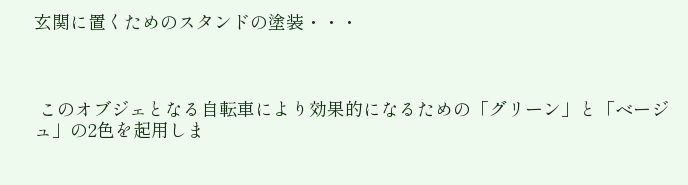玄関に置くためのスタンドの塗装・・・



 このオブジェとなる自転車により効果的になるための「グリーン」と「ベージュ」の2色を起用しま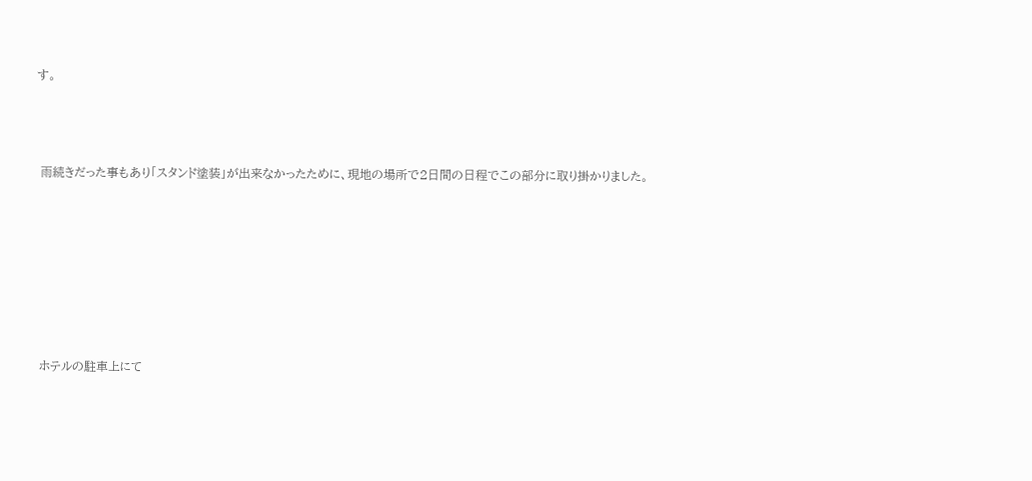す。





 雨続きだった事もあり「スタンド塗装」が出来なかったために、現地の場所で2日間の日程でこの部分に取り掛かりました。











 ホテルの駐車上にて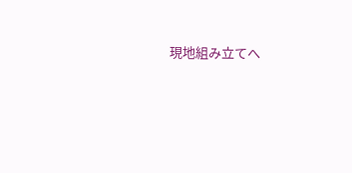現地組み立てへ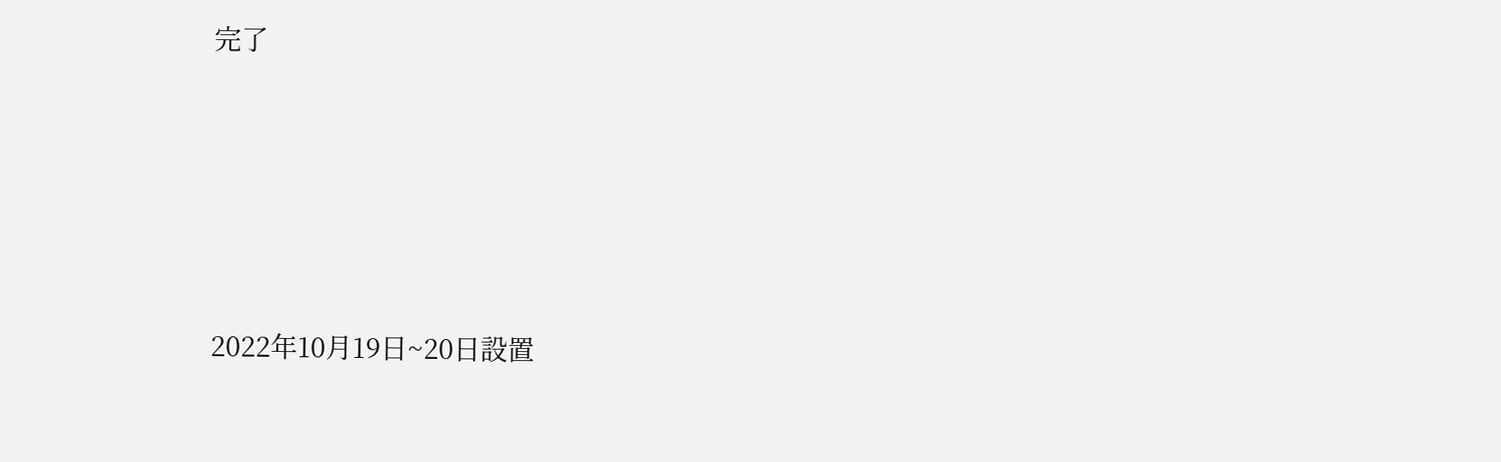完了





2022年10月19日~20日設置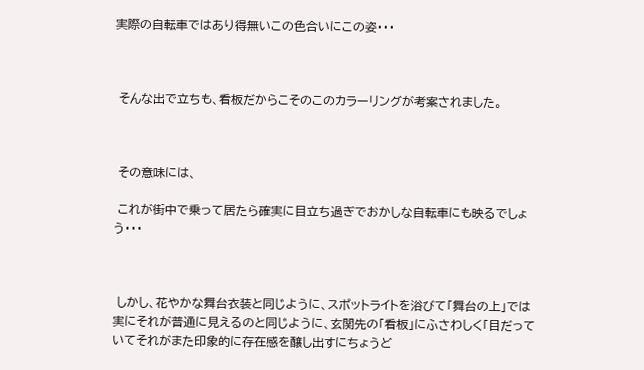実際の自転車ではあり得無いこの色合いにこの姿・・・



 そんな出で立ちも、看板だからこそのこのカラーリングが考案されました。



 その意味には、

 これが街中で乗って居たら確実に目立ち過ぎでおかしな自転車にも映るでしょう・・・



 しかし、花やかな舞台衣装と同じように、スポットライトを浴びて「舞台の上」では実にそれが普通に見えるのと同じように、玄関先の「看板」にふさわしく「目だっていてそれがまた印象的に存在感を醸し出すにちょうど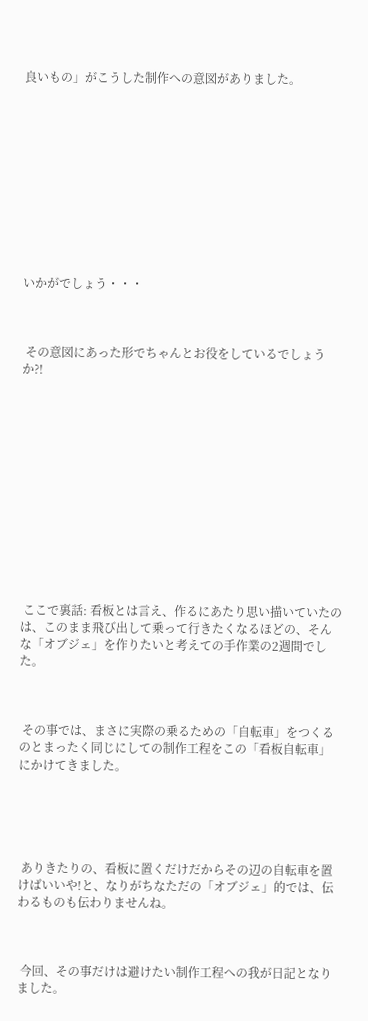良いもの」がこうした制作への意図がありました。











いかがでしょう・・・



 その意図にあった形でちゃんとお役をしているでしょうか?!













 ここで裏話: 看板とは言え、作るにあたり思い描いていたのは、このまま飛び出して乗って行きたくなるほどの、そんな「オブジェ」を作りたいと考えての手作業の2週間でした。



 その事では、まさに実際の乗るための「自転車」をつくるのとまったく同じにしての制作工程をこの「看板自転車」にかけてきました。





 ありきたりの、看板に置くだけだからその辺の自転車を置けばいいや!と、なりがちなただの「オブジェ」的では、伝わるものも伝わりませんね。



 今回、その事だけは避けたい制作工程への我が日記となりました。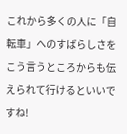これから多くの人に「自転車」へのすばらしさをこう言うところからも伝えられて行けるといいですね!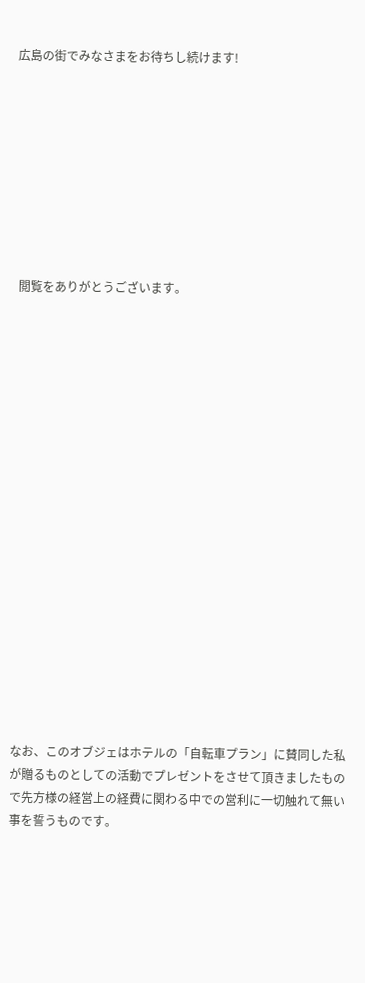広島の街でみなさまをお待ちし続けます!









 閲覧をありがとうございます。



















なお、このオブジェはホテルの「自転車プラン」に賛同した私が贈るものとしての活動でプレゼントをさせて頂きましたもので先方様の経営上の経費に関わる中での営利に一切触れて無い事を誓うものです。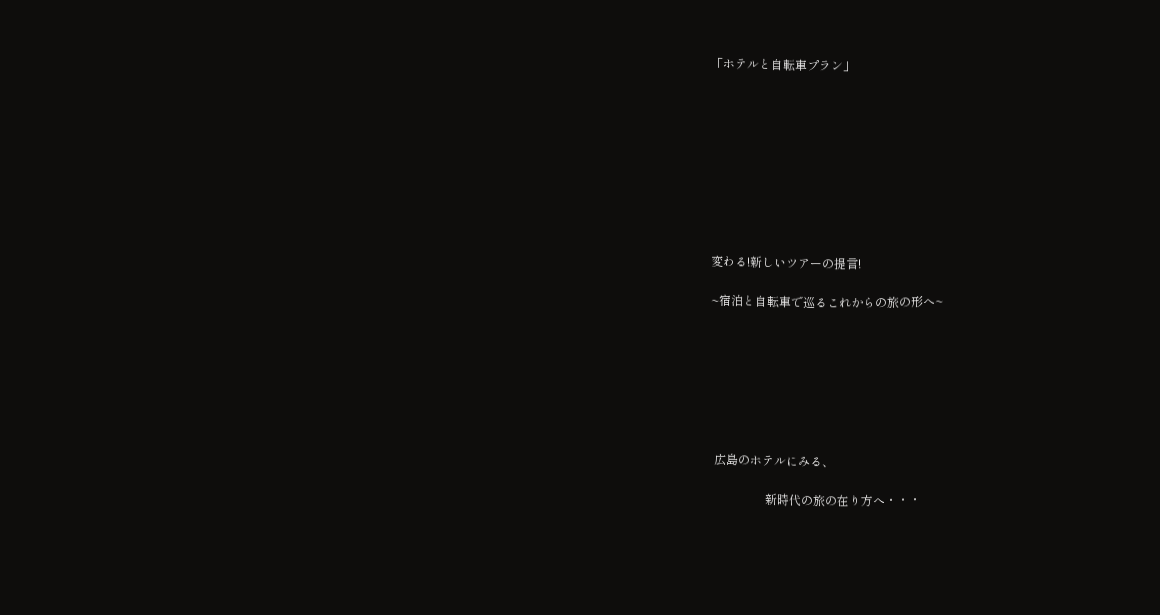「ホテルと自転車プラン」









変わる!新しいツアーの提言!

~宿泊と自転車で巡るこれからの旅の形へ~







 広島のホテルにみる、

                  新時代の旅の在り方へ・・・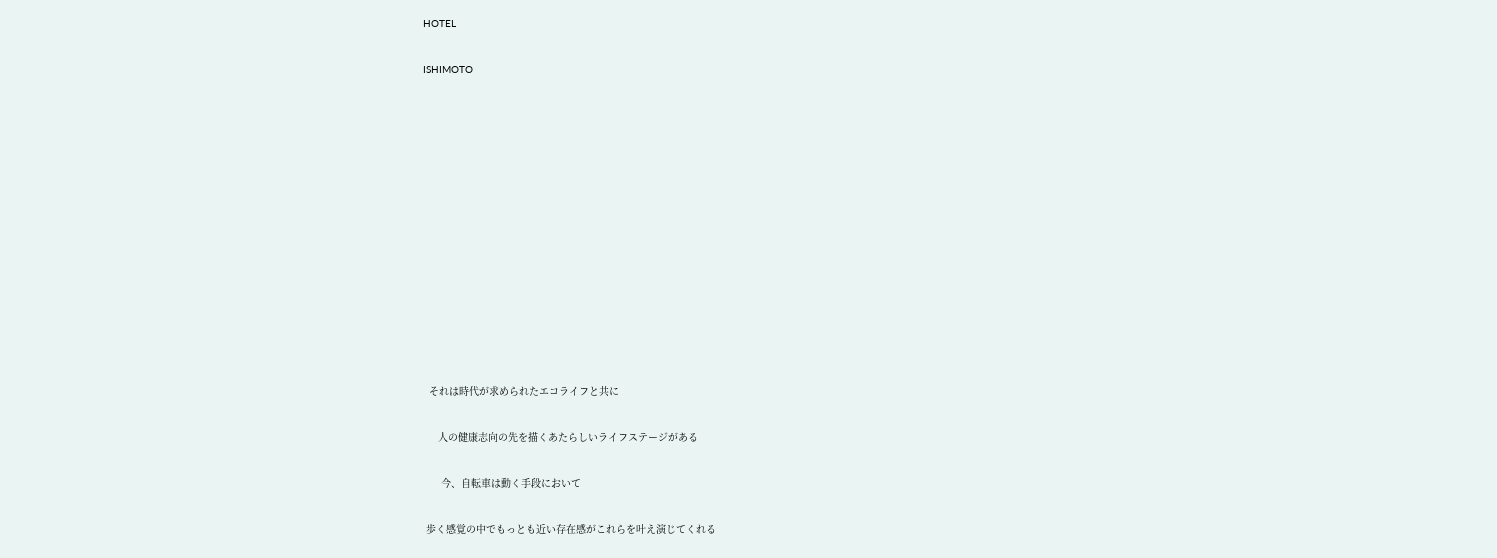HOTEL

ISHIMOTO













  それは時代が求められたエコライフと共に

     人の健康志向の先を描くあたらしいライフステージがある

      今、自転車は動く手段において

 歩く感覚の中でもっとも近い存在感がこれらを叶え演じてくれる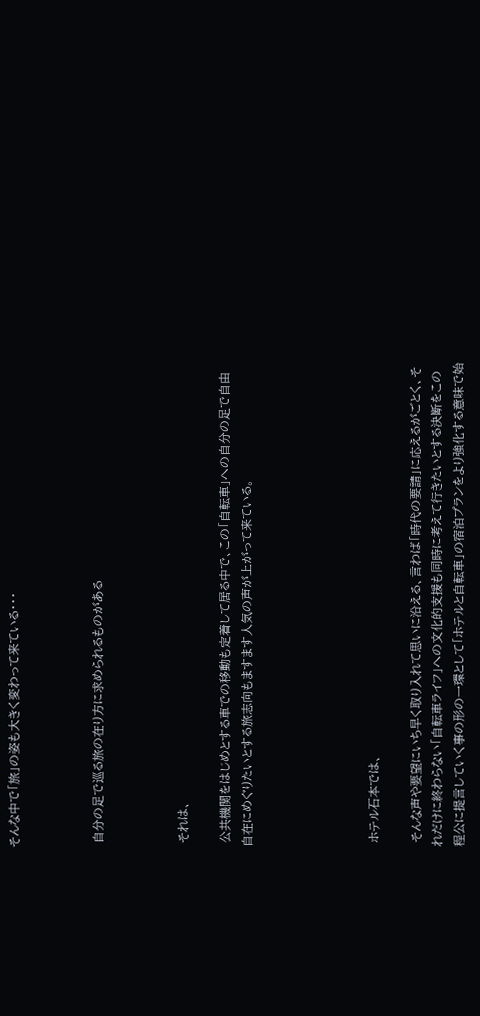そんな中で「旅」の姿も大きく変わって来ている・・・



 自分の足で巡る旅の在り方に求められるものがある



 それは、

 公共機関をはじめとする車での移動も定着して居る中で、この「自転車」への自分の足で自由自在にめぐりたいとする旅志向もますます人気の声が上がって来ている。





 ホテル石本では、

 そんな声や要望にいち早く取り入れて思いに沿える、言わば「時代の要請」に応えるがごとく、それだけに終わらない「自転車ライフ」への文化的支援も同時に考えて行きたいとする決断をこの程公に提言していく事の形の一環として「ホテルと自転車」の宿泊プランをより強化する意味で始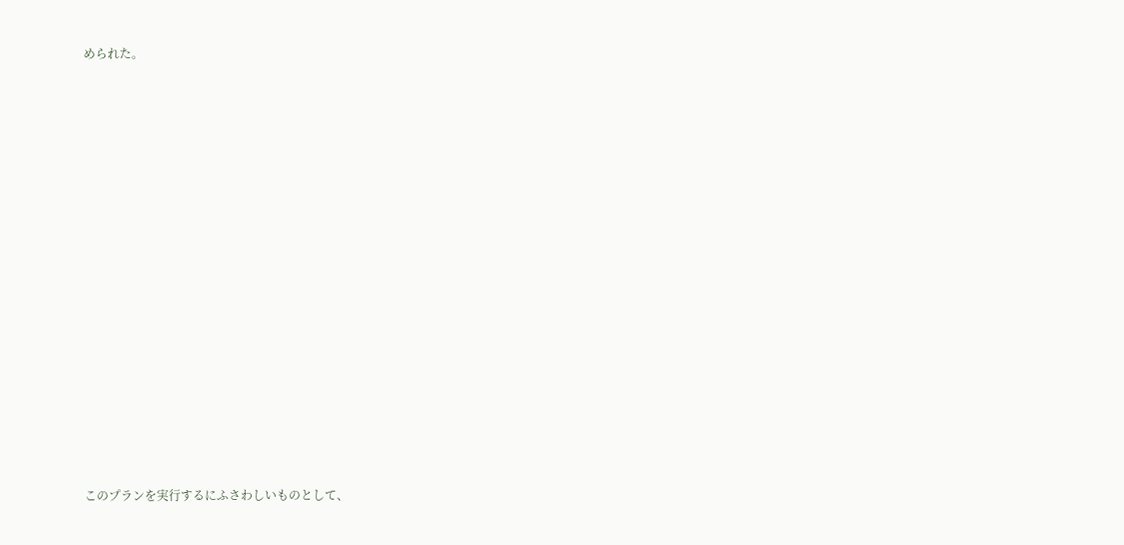められた。

















このプランを実行するにふさわしいものとして、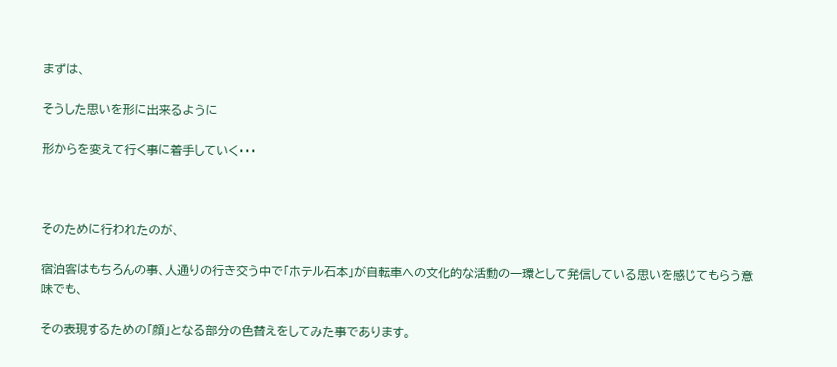まずは、

そうした思いを形に出来るように

形からを変えて行く事に着手していく・・・



そのために行われたのが、

宿泊客はもちろんの事、人通りの行き交う中で「ホテル石本」が自転車への文化的な活動の一環として発信している思いを感じてもらう意味でも、

その表現するための「顔」となる部分の色替えをしてみた事であります。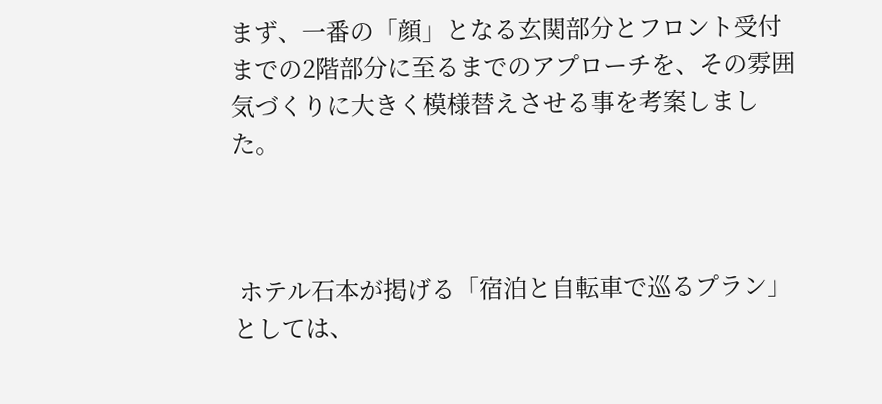まず、一番の「顔」となる玄関部分とフロント受付までの2階部分に至るまでのアプローチを、その雰囲気づくりに大きく模様替えさせる事を考案しました。



 ホテル石本が掲げる「宿泊と自転車で巡るプラン」としては、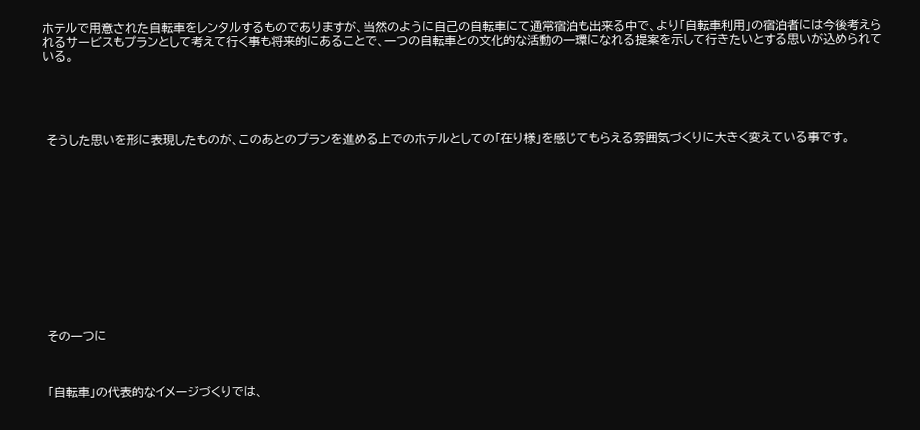ホテルで用意された自転車をレンタルするものでありますが、当然のように自己の自転車にて通常宿泊も出来る中で、より「自転車利用」の宿泊者には今後考えられるサービスもプランとして考えて行く事も将来的にあることで、一つの自転車との文化的な活動の一環になれる提案を示して行きたいとする思いが込められている。





 そうした思いを形に表現したものが、このあとのプランを進める上でのホテルとしての「在り様」を感じてもらえる雰囲気づくりに大きく変えている事です。













 その一つに



 「自転車」の代表的なイメージづくりでは、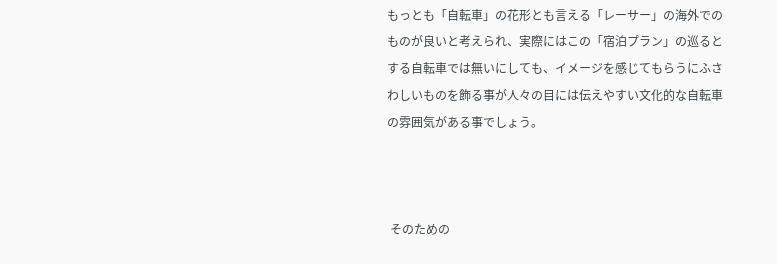もっとも「自転車」の花形とも言える「レーサー」の海外でのものが良いと考えられ、実際にはこの「宿泊プラン」の巡るとする自転車では無いにしても、イメージを感じてもらうにふさわしいものを飾る事が人々の目には伝えやすい文化的な自転車の雰囲気がある事でしょう。



 そのための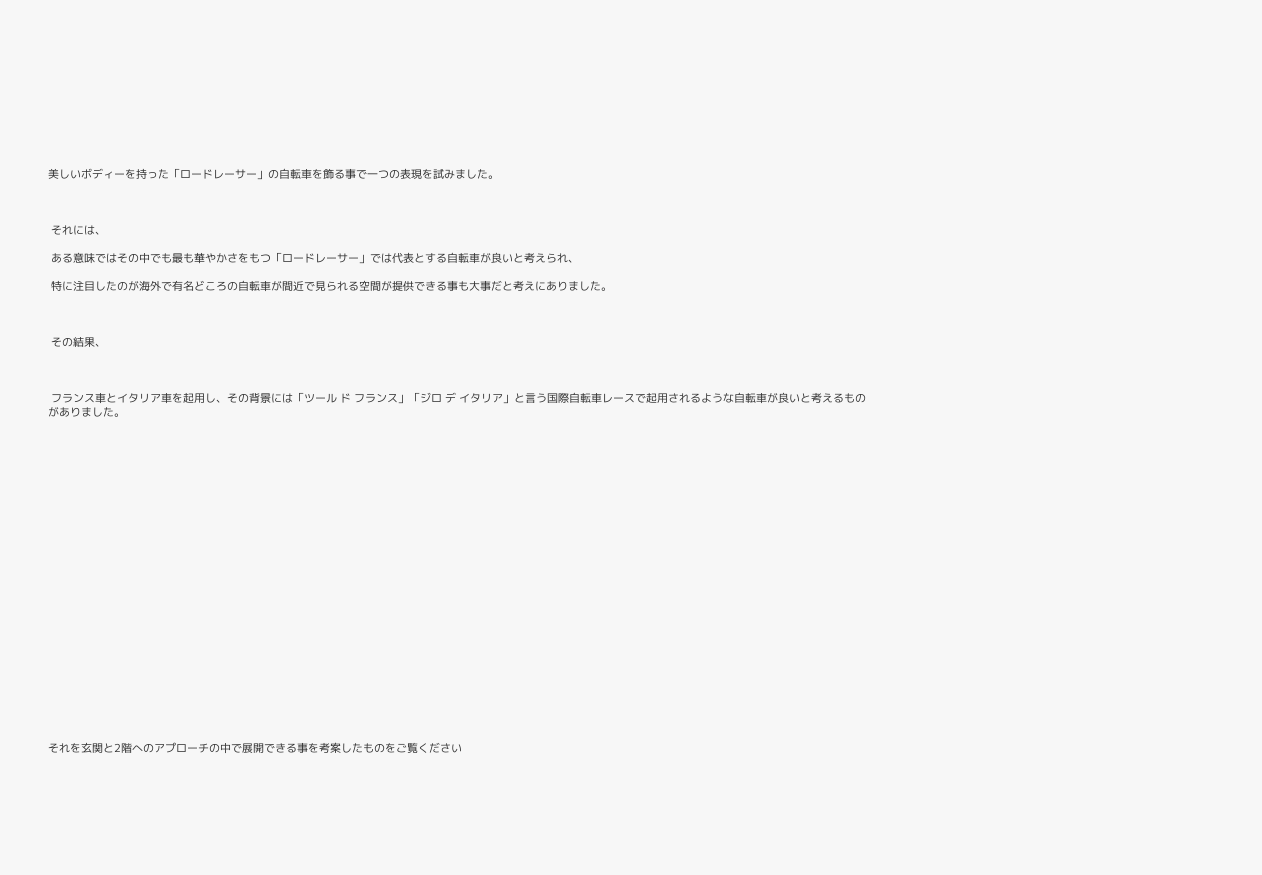美しいボディーを持った「ロードレーサー」の自転車を飾る事で一つの表現を試みました。



 それには、

 ある意味ではその中でも最も華やかさをもつ「ロードレーサー」では代表とする自転車が良いと考えられ、

 特に注目したのが海外で有名どころの自転車が間近で見られる空間が提供できる事も大事だと考えにありました。



 その結果、



 フランス車とイタリア車を起用し、その背景には「ツール ド フランス」「ジロ デ イタリア」と言う国際自転車レースで起用されるような自転車が良いと考えるものがありました。























それを玄関と2階へのアプローチの中で展開できる事を考案したものをご覧ください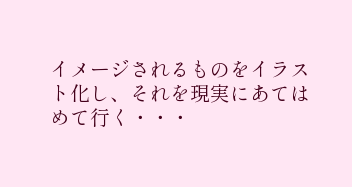イメージされるものをイラスト化し、それを現実にあてはめて行く・・・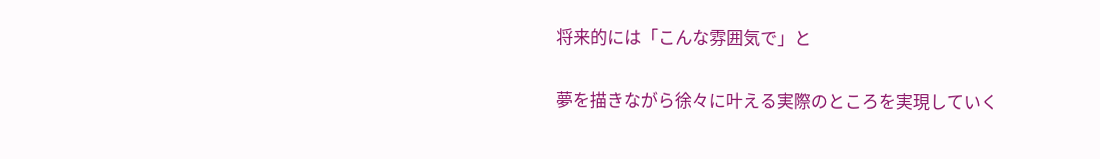将来的には「こんな雰囲気で」と

夢を描きながら徐々に叶える実際のところを実現していく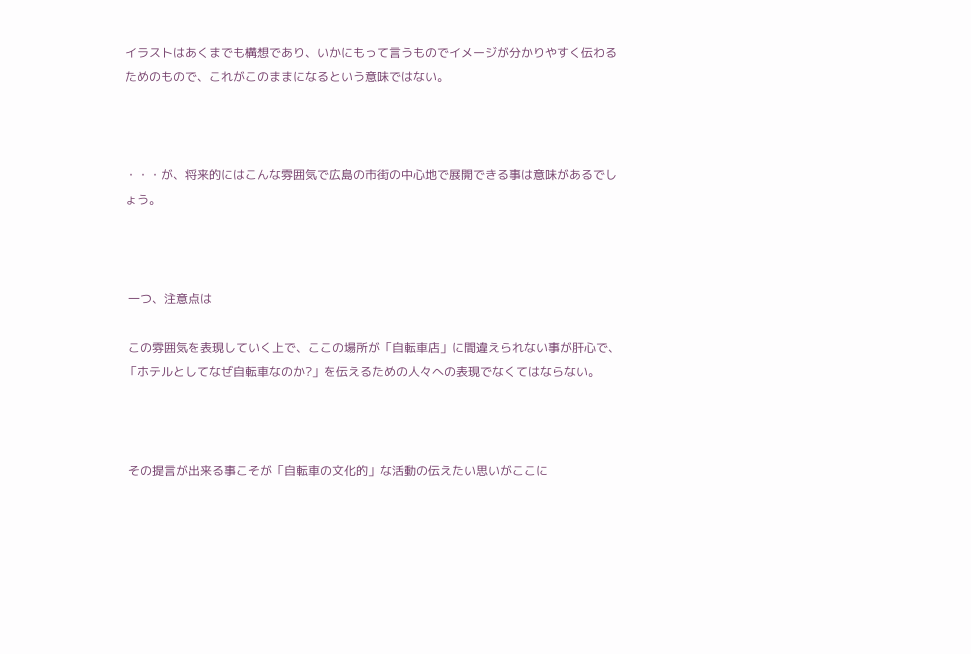イラストはあくまでも構想であり、いかにもって言うものでイメージが分かりやすく伝わるためのもので、これがこのままになるという意味ではない。



・・・が、将来的にはこんな雰囲気で広島の市街の中心地で展開できる事は意味があるでしょう。



 一つ、注意点は

 この雰囲気を表現していく上で、ここの場所が「自転車店」に間違えられない事が肝心で、「ホテルとしてなぜ自転車なのか?」を伝えるための人々への表現でなくてはならない。



 その提言が出来る事こそが「自転車の文化的」な活動の伝えたい思いがここに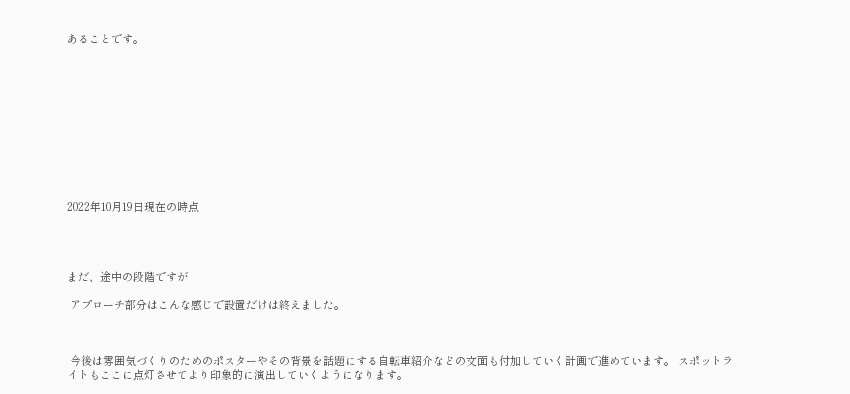あることです。











2022年10月19日現在の時点




まだ、途中の段階ですが

 アプローチ部分はこんな感じで設置だけは終えました。



 今後は雰囲気づくりのためのポスターやその背景を話題にする自転車紹介などの文面も付加していく計画で進めています。 スポットライトもここに点灯させてより印象的に演出していくようになります。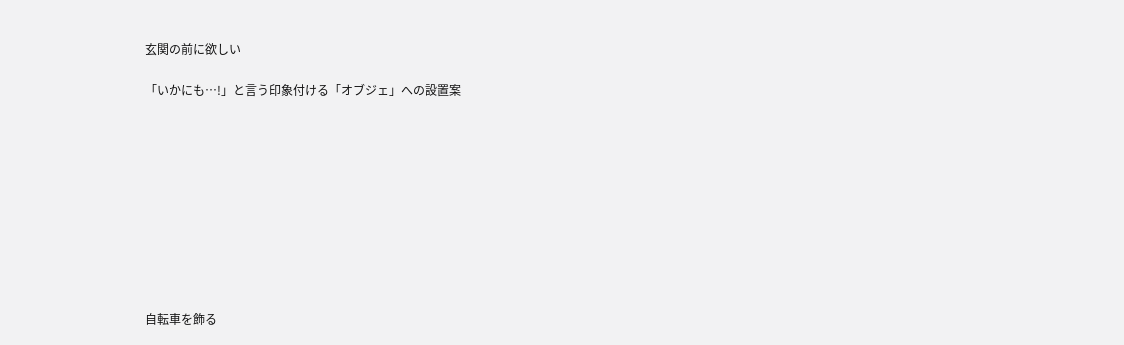玄関の前に欲しい

「いかにも…!」と言う印象付ける「オブジェ」への設置案










自転車を飾る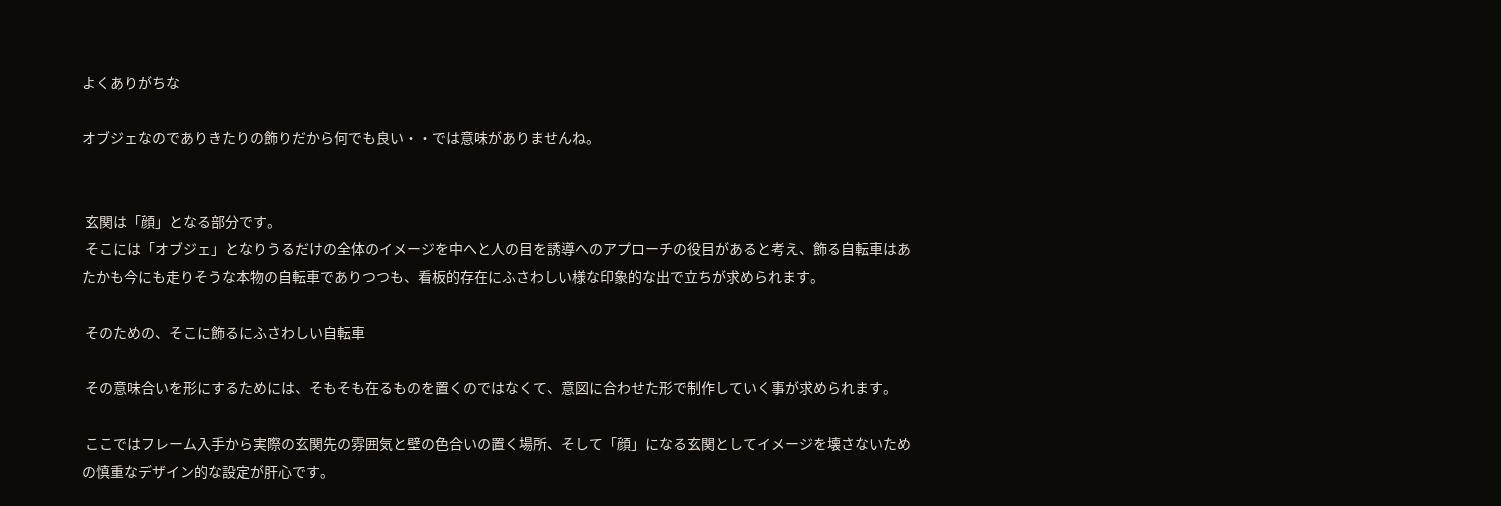よくありがちな

オブジェなのでありきたりの飾りだから何でも良い・・では意味がありませんね。


 玄関は「顔」となる部分です。
 そこには「オブジェ」となりうるだけの全体のイメージを中へと人の目を誘導へのアプローチの役目があると考え、飾る自転車はあたかも今にも走りそうな本物の自転車でありつつも、看板的存在にふさわしい様な印象的な出で立ちが求められます。

 そのための、そこに飾るにふさわしい自転車

 その意味合いを形にするためには、そもそも在るものを置くのではなくて、意図に合わせた形で制作していく事が求められます。

 ここではフレーム入手から実際の玄関先の雰囲気と壁の色合いの置く場所、そして「顔」になる玄関としてイメージを壊さないための慎重なデザイン的な設定が肝心です。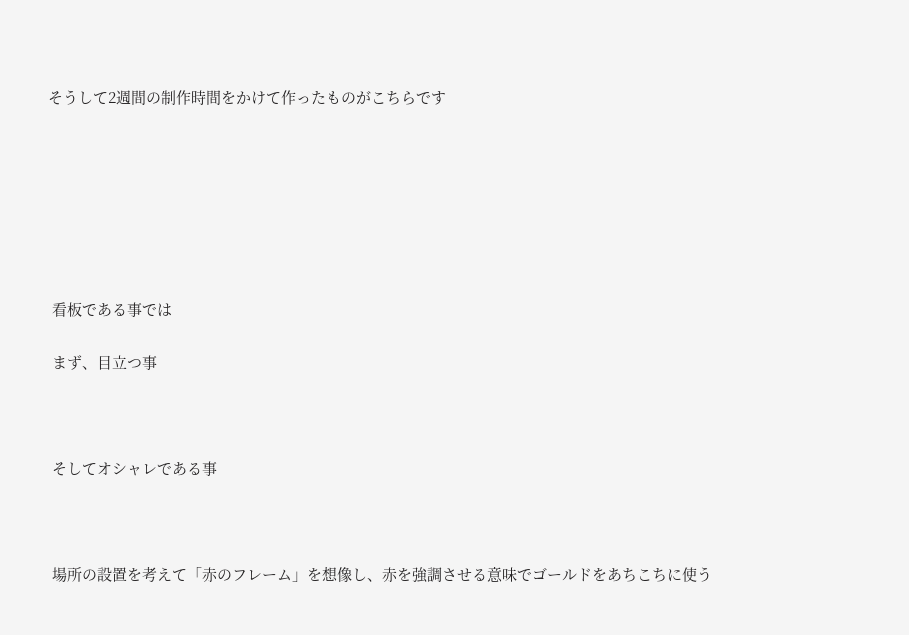そうして2週間の制作時間をかけて作ったものがこちらです







 看板である事では

 まず、目立つ事



 そしてオシャレである事



 場所の設置を考えて「赤のフレーム」を想像し、赤を強調させる意味でゴールドをあちこちに使う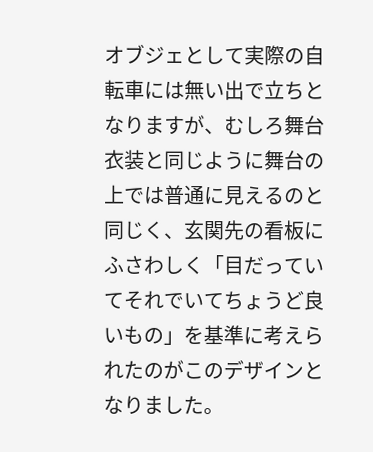オブジェとして実際の自転車には無い出で立ちとなりますが、むしろ舞台衣装と同じように舞台の上では普通に見えるのと同じく、玄関先の看板にふさわしく「目だっていてそれでいてちょうど良いもの」を基準に考えられたのがこのデザインとなりました。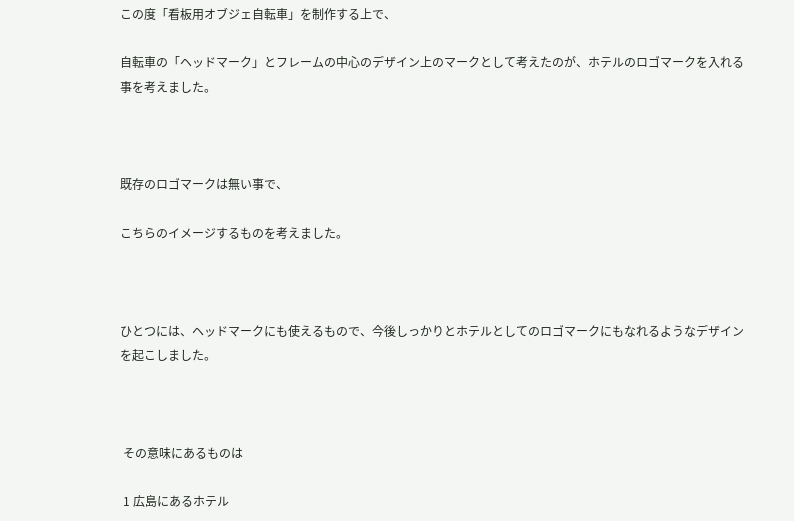この度「看板用オブジェ自転車」を制作する上で、

自転車の「ヘッドマーク」とフレームの中心のデザイン上のマークとして考えたのが、ホテルのロゴマークを入れる事を考えました。



既存のロゴマークは無い事で、

こちらのイメージするものを考えました。



ひとつには、ヘッドマークにも使えるもので、今後しっかりとホテルとしてのロゴマークにもなれるようなデザインを起こしました。



 その意味にあるものは

 1 広島にあるホテル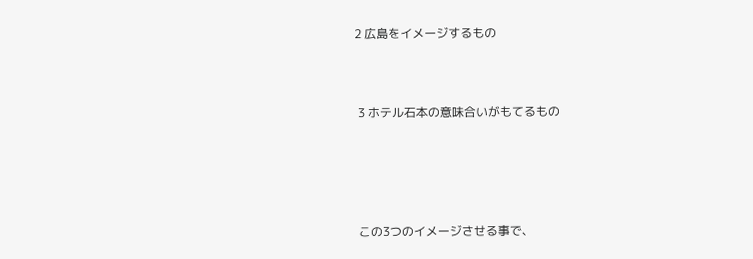2 広島をイメージするもの



 3 ホテル石本の意味合いがもてるもの





 この3つのイメージさせる事で、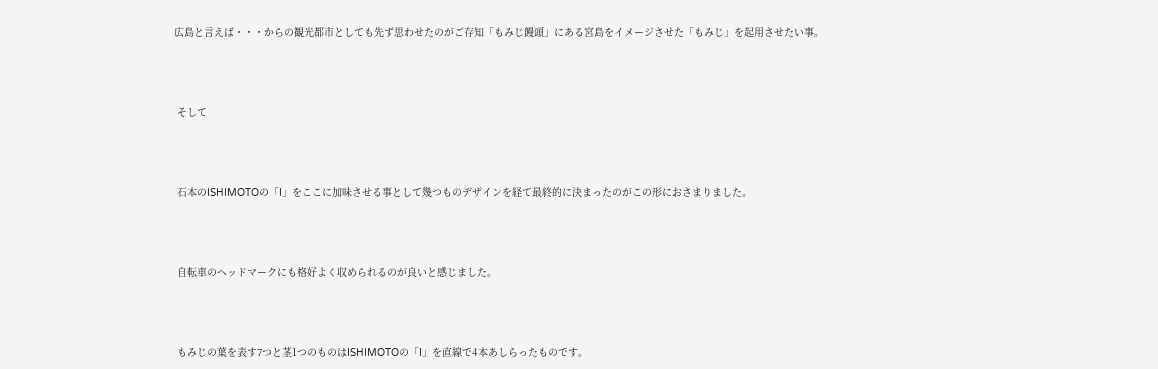広島と言えば・・・からの観光都市としても先ず思わせたのがご存知「もみじ饅頭」にある宮島をイメージさせた「もみじ」を起用させたい事。



 そして



 石本のISHIMOTOの「I」をここに加味させる事として幾つものデザインを経て最終的に決まったのがこの形におさまりました。



 自転車のヘッドマークにも格好よく収められるのが良いと感じました。



 もみじの葉を表す7つと茎1つのものはISHIMOTOの「I」を直線で4本あしらったものです。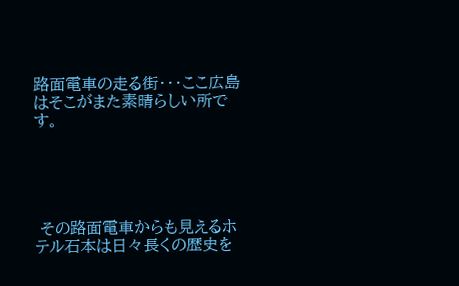路面電車の走る街・・・ここ広島はそこがまた素晴らしい所です。





 その路面電車からも見えるホテル石本は日々長くの歴史を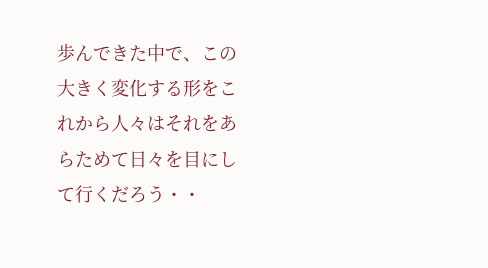歩んできた中で、この大きく変化する形をこれから人々はそれをあらためて日々を目にして行くだろう・・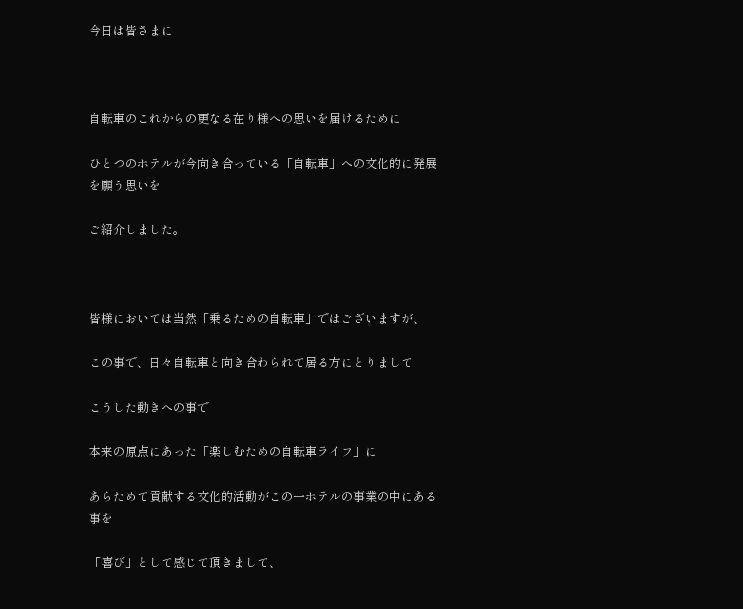今日は皆さまに



自転車のこれからの更なる在り様への思いを届けるために

ひとつのホテルが今向き合っている「自転車」への文化的に発展を願う思いを

ご紹介しました。



皆様においては当然「乗るための自転車」ではございますが、

この事で、日々自転車と向き合わられて居る方にとりまして

こうした動きへの事で

本来の原点にあった「楽しむための自転車ライフ」に

あらためて貢献する文化的活動がこの一ホテルの事業の中にある事を

「喜び」として感じて頂きまして、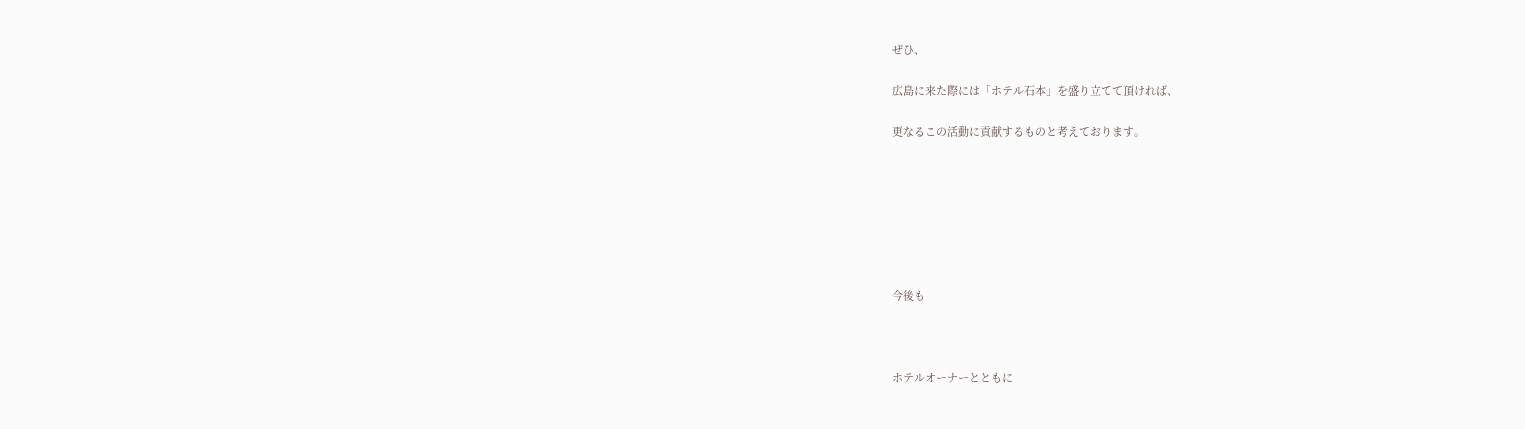ぜひ、

広島に来た際には「ホテル石本」を盛り立てて頂ければ、

更なるこの活動に貢献するものと考えております。







今後も



ホテルオーナーとともに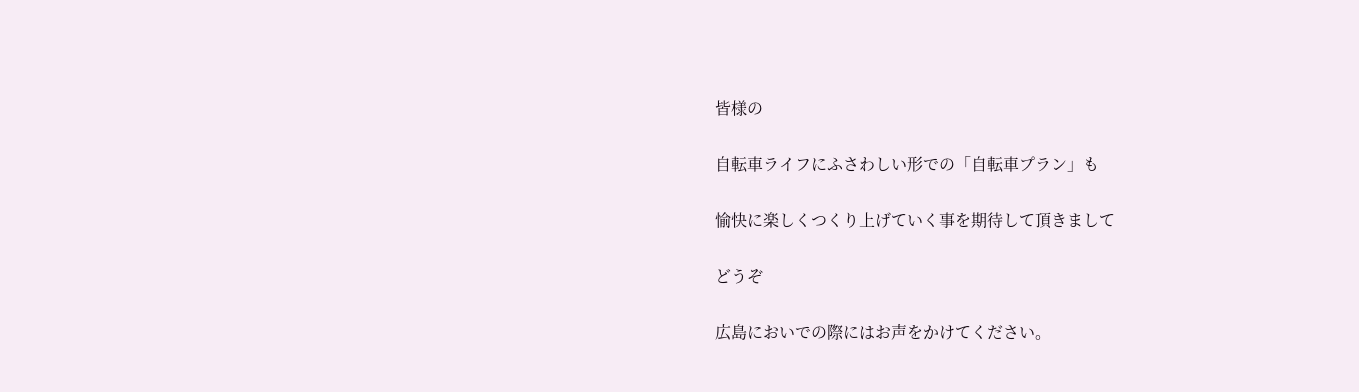皆様の

自転車ライフにふさわしい形での「自転車プラン」も

愉快に楽しくつくり上げていく事を期待して頂きまして

どうぞ

広島においでの際にはお声をかけてください。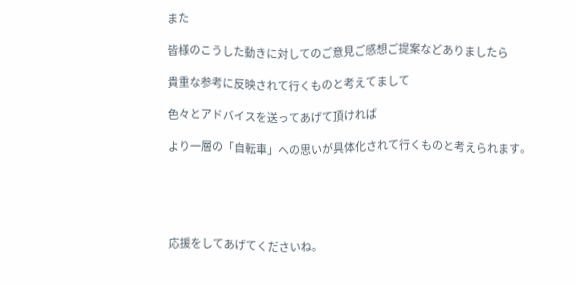また

皆様のこうした動きに対してのご意見ご感想ご提案などありましたら

貴重な参考に反映されて行くものと考えてまして

色々とアドバイスを送ってあげて頂ければ

より一層の「自転車」への思いが具体化されて行くものと考えられます。





応援をしてあげてくださいね。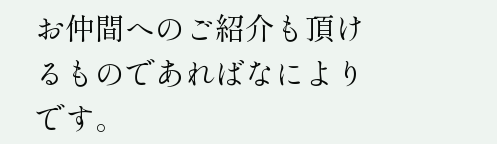お仲間へのご紹介も頂けるものであればなによりです。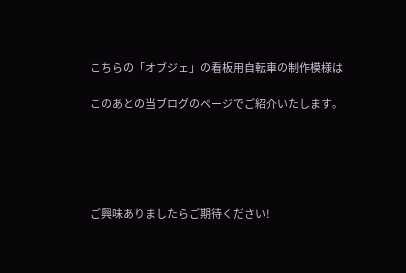こちらの「オブジェ」の看板用自転車の制作模様は

このあとの当ブログのページでご紹介いたします。





ご興味ありましたらご期待ください!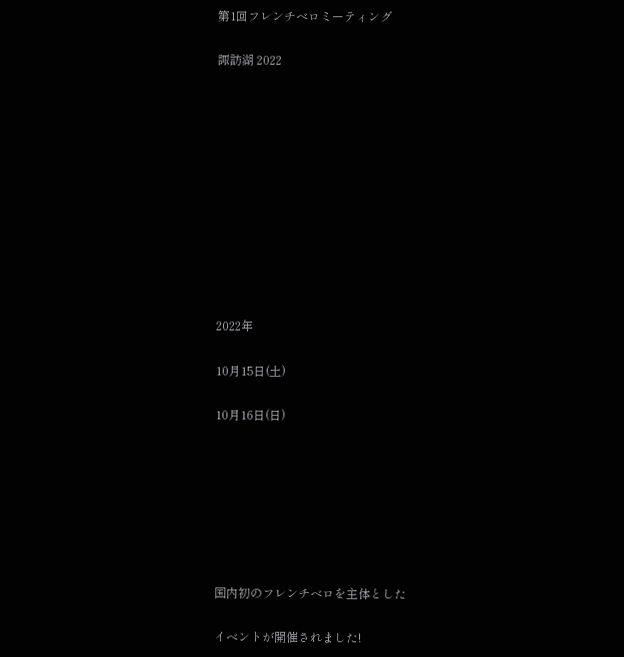第1回フレンチベロミーティング

諏訪湖 2022











2022年

10月15日(土)

10月16日(日)







国内初のフレンチベロを主体とした

イベントが開催されました!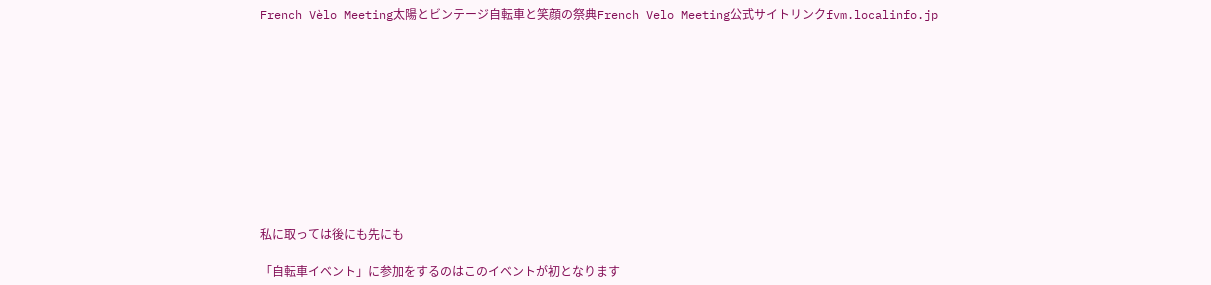French Vèlo Meeting太陽とビンテージ自転車と笑顔の祭典French Velo Meeting公式サイトリンクfvm.localinfo.jp











私に取っては後にも先にも

「自転車イベント」に参加をするのはこのイベントが初となります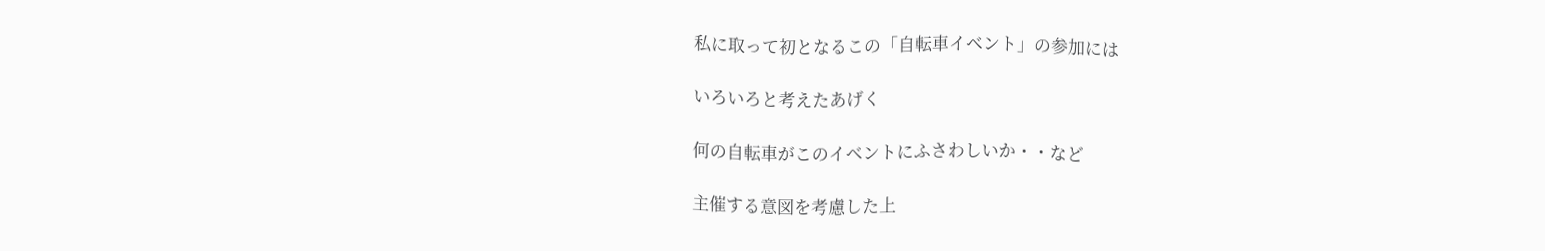私に取って初となるこの「自転車イベント」の参加には

いろいろと考えたあげく

何の自転車がこのイベントにふさわしいか・・など

主催する意図を考慮した上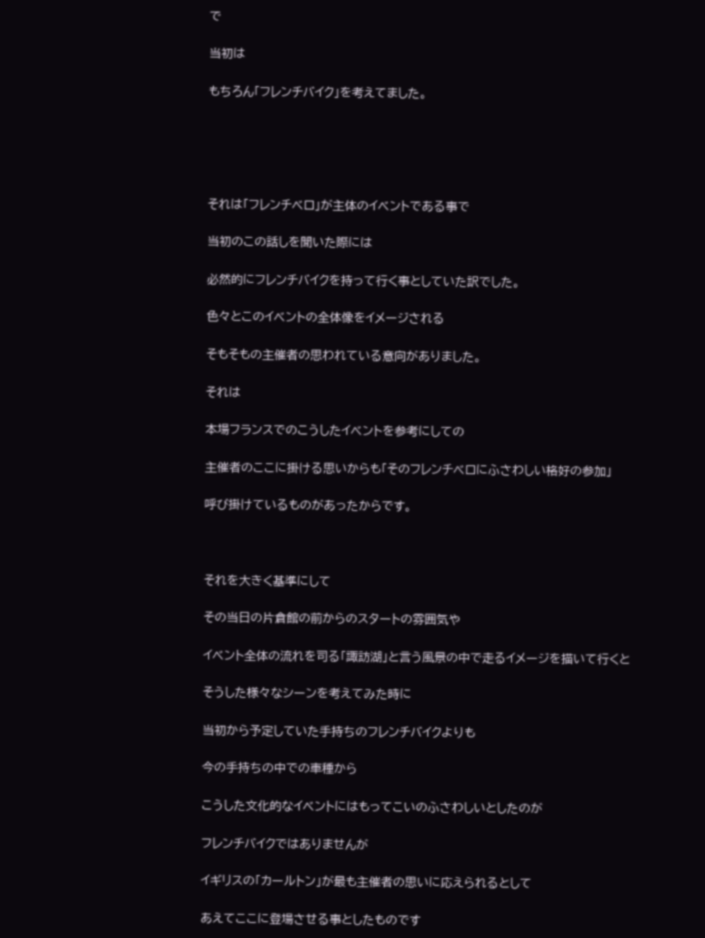で

当初は

もちろん「フレンチバイク」を考えてました。





それは「フレンチベロ」が主体のイベントである事で

当初のこの話しを聞いた際には

必然的にフレンチバイクを持って行く事としていた訳でした。

色々とこのイベントの全体像をイメージされる

そもそもの主催者の思われている意向がありました。

それは

本場フランスでのこうしたイベントを参考にしての

主催者のここに掛ける思いからも「そのフレンチベロにふさわしい格好の参加」

呼び掛けているものがあったからです。



それを大きく基準にして

その当日の片倉館の前からのスタートの雰囲気や

イベント全体の流れを司る「諏訪湖」と言う風景の中で走るイメージを描いて行くと

そうした様々なシーンを考えてみた時に

当初から予定していた手持ちのフレンチバイクよりも

今の手持ちの中での車種から

こうした文化的なイベントにはもってこいのふさわしいとしたのが

フレンチバイクではありませんが

イギリスの「カールトン」が最も主催者の思いに応えられるとして

あえてここに登場させる事としたものです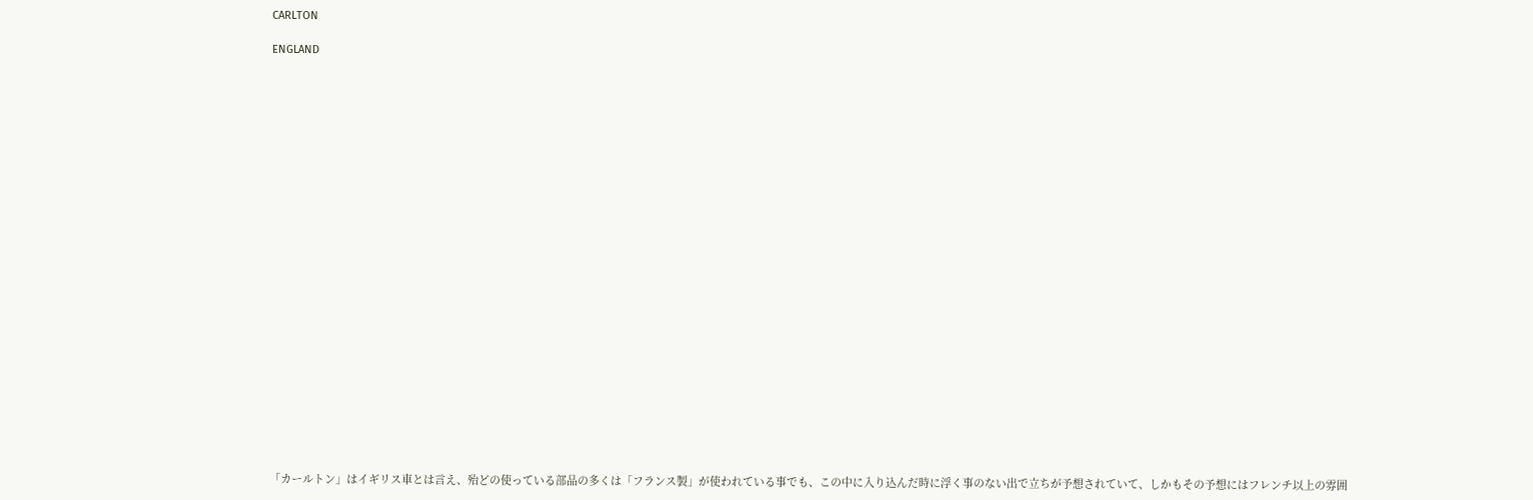CARLTON

ENGLAND
























「カールトン」はイギリス車とは言え、殆どの使っている部品の多くは「フランス製」が使われている事でも、この中に入り込んだ時に浮く事のない出で立ちが予想されていて、しかもその予想にはフレンチ以上の雰囲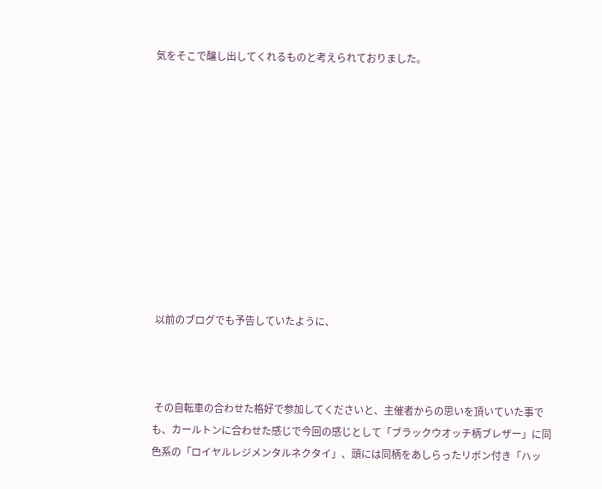気をそこで醸し出してくれるものと考えられておりました。











 以前のブログでも予告していたように、



 その自転車の合わせた格好で参加してくださいと、主催者からの思いを頂いていた事でも、カールトンに合わせた感じで今回の感じとして「ブラックウオッチ柄ブレザー」に同色系の「ロイヤルレジメンタルネクタイ」、頭には同柄をあしらったリボン付き「ハッ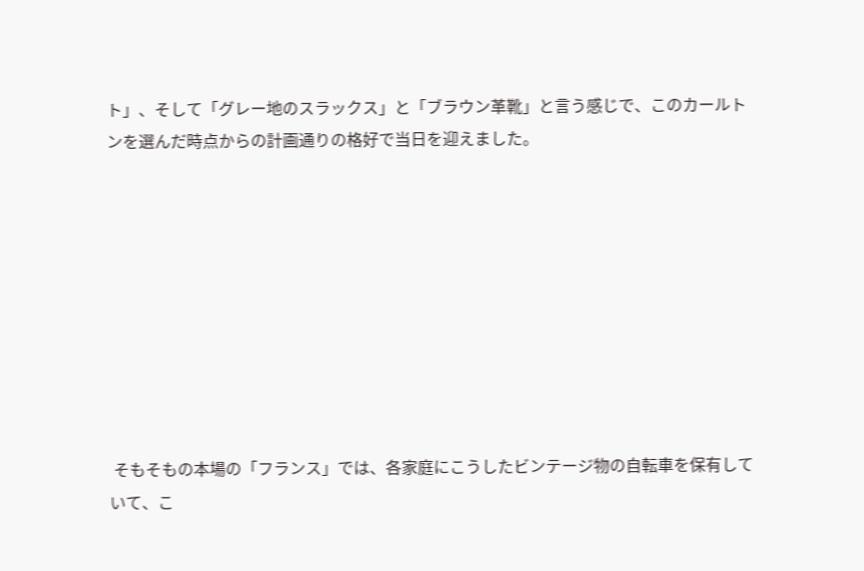ト」、そして「グレー地のスラックス」と「ブラウン革靴」と言う感じで、このカールトンを選んだ時点からの計画通りの格好で当日を迎えました。









 そもそもの本場の「フランス」では、各家庭にこうしたビンテージ物の自転車を保有していて、こ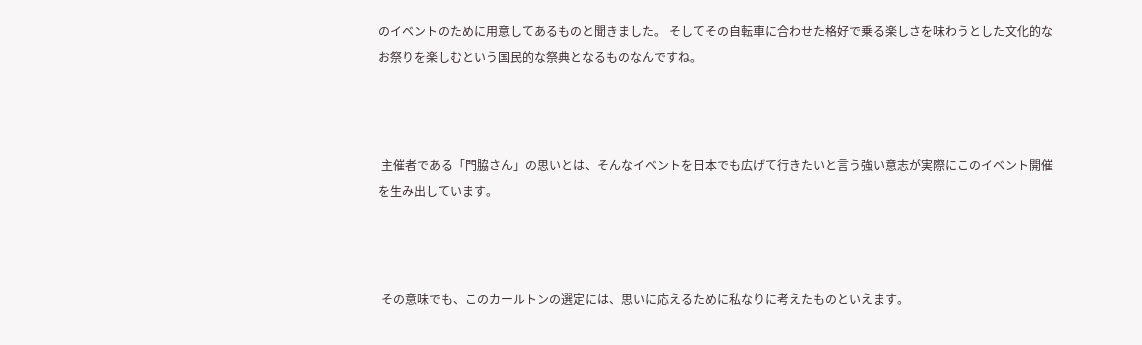のイベントのために用意してあるものと聞きました。 そしてその自転車に合わせた格好で乗る楽しさを味わうとした文化的なお祭りを楽しむという国民的な祭典となるものなんですね。



 主催者である「門脇さん」の思いとは、そんなイベントを日本でも広げて行きたいと言う強い意志が実際にこのイベント開催を生み出しています。



 その意味でも、このカールトンの選定には、思いに応えるために私なりに考えたものといえます。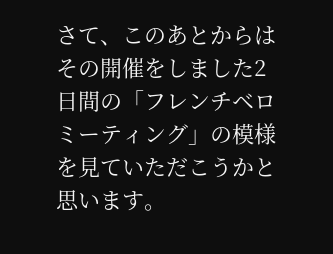さて、このあとからはその開催をしました2日間の「フレンチベロミーティング」の模様を見ていただこうかと思います。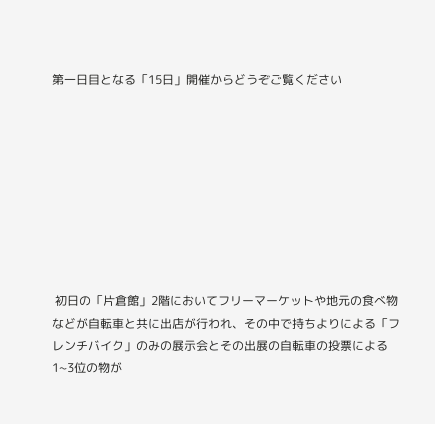第一日目となる「15日」開催からどうぞご覧ください









 初日の「片倉館」2階においてフリーマーケットや地元の食べ物などが自転車と共に出店が行われ、その中で持ちよりによる「フレンチバイク」のみの展示会とその出展の自転車の投票による1~3位の物が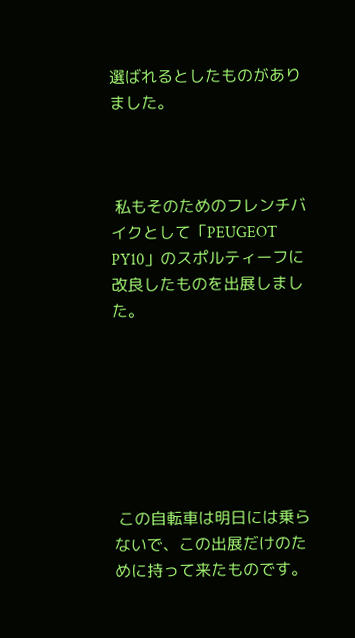選ばれるとしたものがありました。



 私もそのためのフレンチバイクとして「PEUGEOT PY10」のスポルティーフに改良したものを出展しました。







 この自転車は明日には乗らないで、この出展だけのために持って来たものです。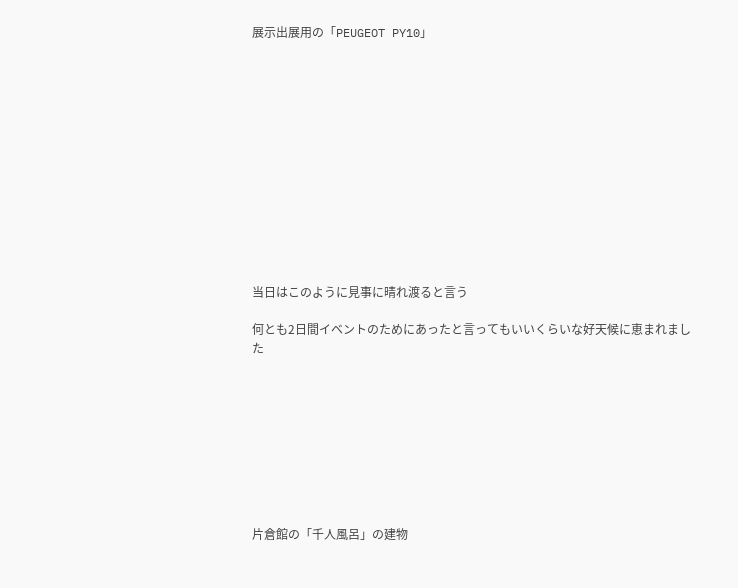展示出展用の「PEUGEOT PY10」













当日はこのように見事に晴れ渡ると言う

何とも2日間イベントのためにあったと言ってもいいくらいな好天候に恵まれました









片倉館の「千人風呂」の建物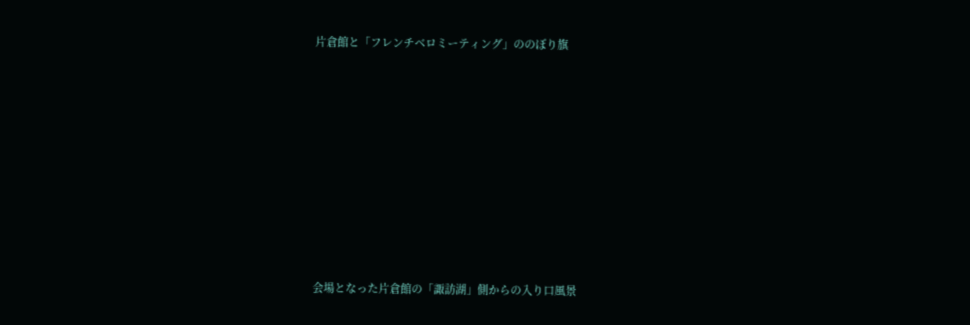片倉館と「フレンチベロミーティング」ののぼり旗











会場となった片倉館の「諏訪湖」側からの入り口風景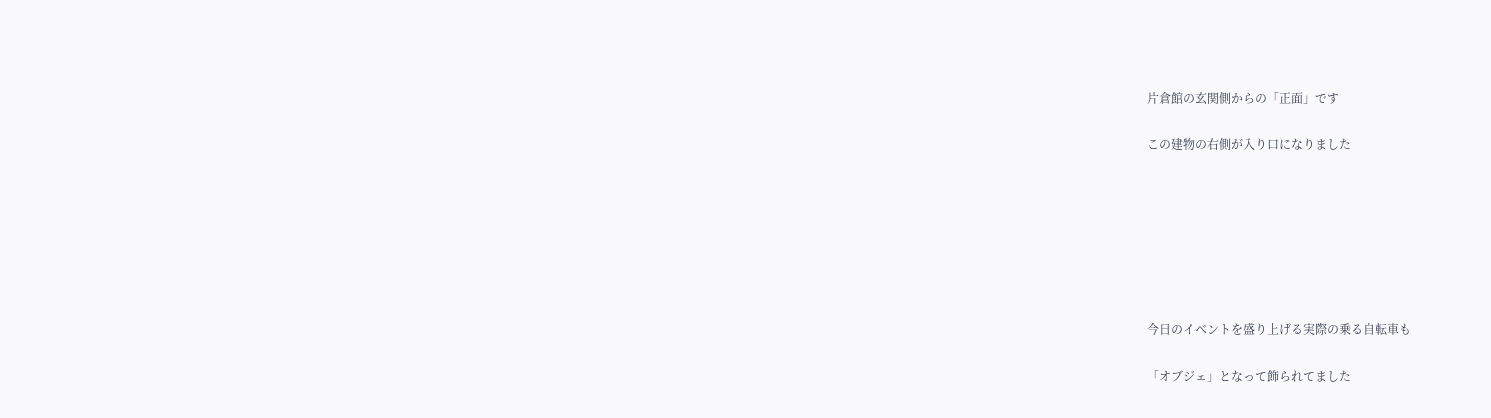片倉館の玄関側からの「正面」です

この建物の右側が入り口になりました







今日のイベントを盛り上げる実際の乗る自転車も

「オブジェ」となって飾られてました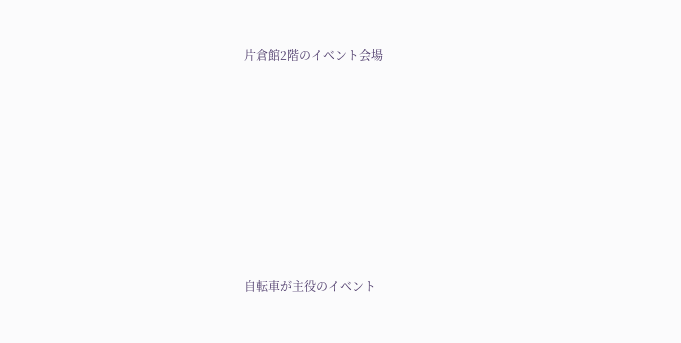片倉館2階のイベント会場









自転車が主役のイベント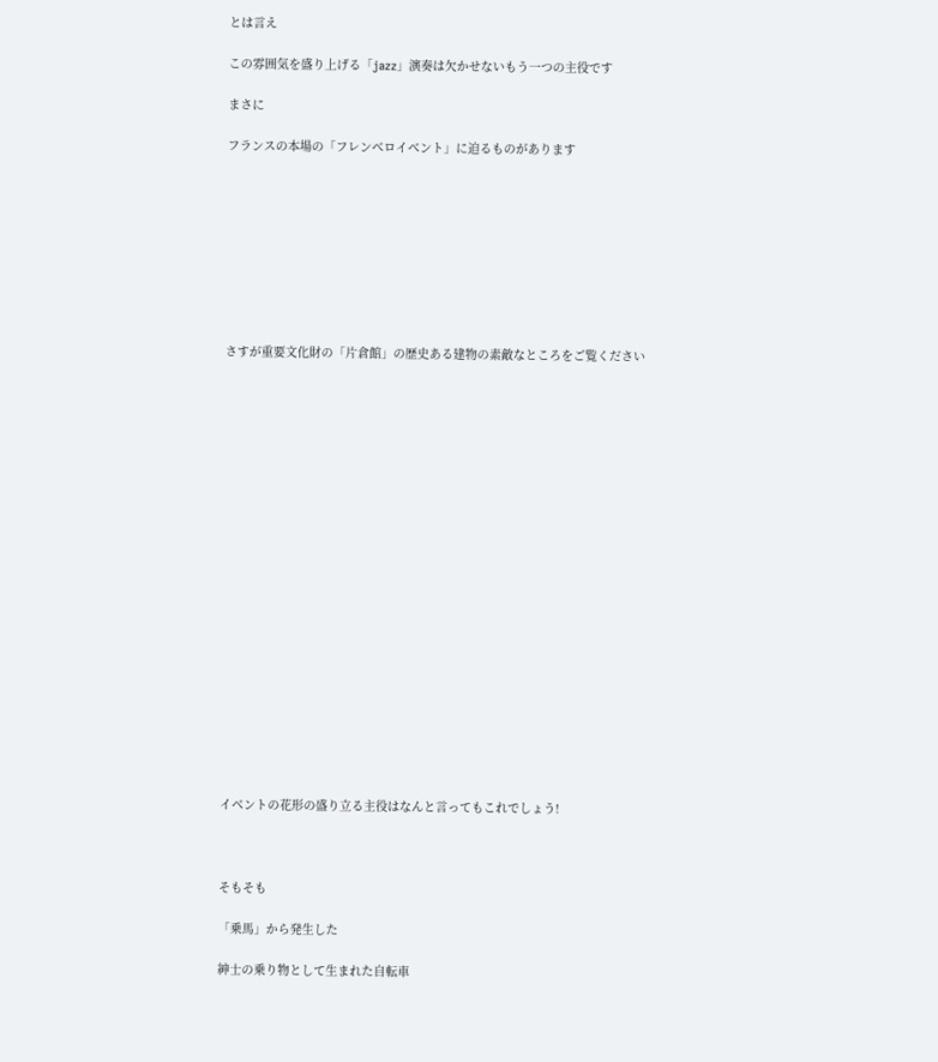とは言え

この雰囲気を盛り上げる「jazz」演奏は欠かせないもう一つの主役です

まさに

フランスの本場の「フレンベロイベント」に迫るものがあります









さすが重要文化財の「片倉館」の歴史ある建物の素敵なところをご覧ください





















イベントの花形の盛り立る主役はなんと言ってもこれでしょう!



そもそも

「乗馬」から発生した

紳士の乗り物として生まれた自転車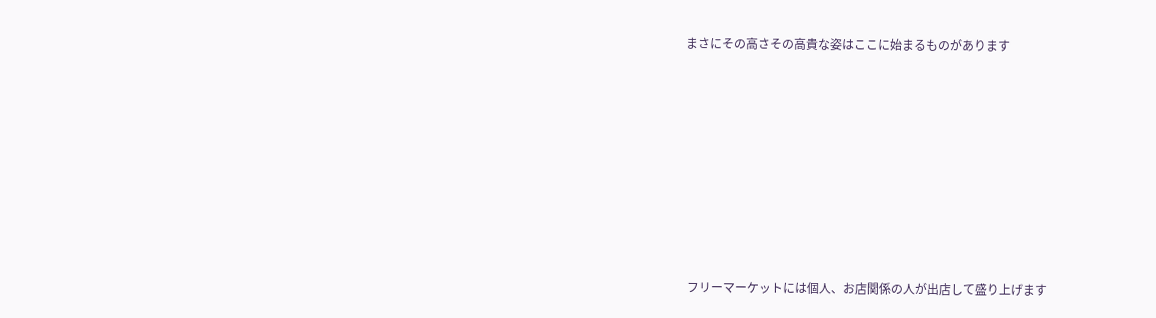まさにその高さその高貴な姿はここに始まるものがあります









 フリーマーケットには個人、お店関係の人が出店して盛り上げます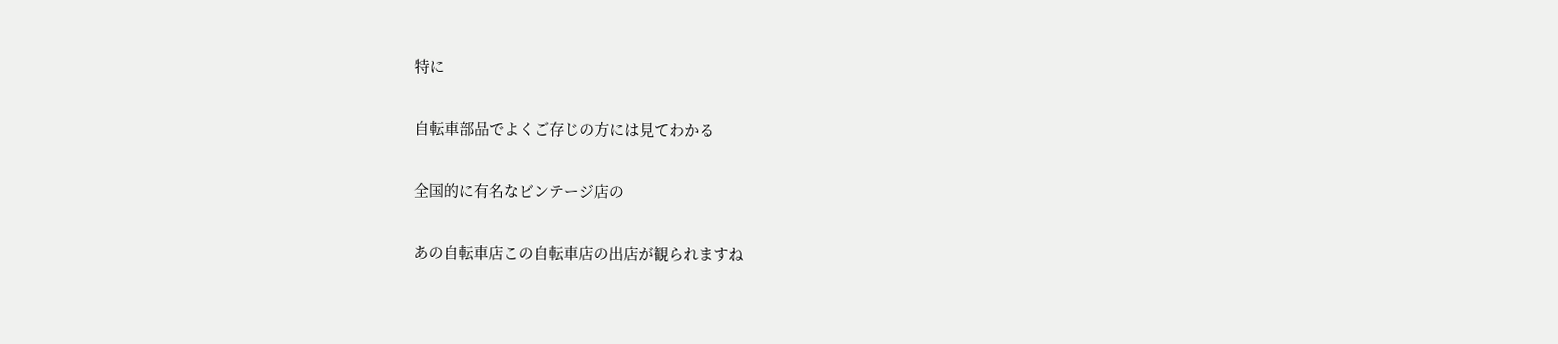特に

自転車部品でよくご存じの方には見てわかる

全国的に有名なビンテージ店の

あの自転車店この自転車店の出店が観られますね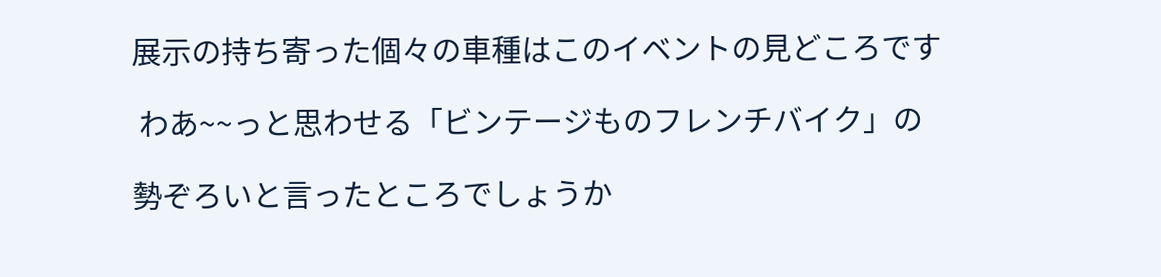展示の持ち寄った個々の車種はこのイベントの見どころです

 わあ~~っと思わせる「ビンテージものフレンチバイク」の

勢ぞろいと言ったところでしょうか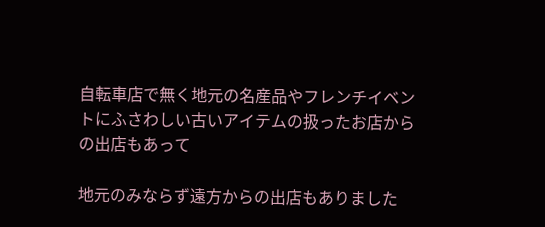自転車店で無く地元の名産品やフレンチイベントにふさわしい古いアイテムの扱ったお店からの出店もあって

地元のみならず遠方からの出店もありました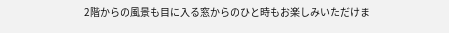2階からの風景も目に入る窓からのひと時もお楽しみいただけま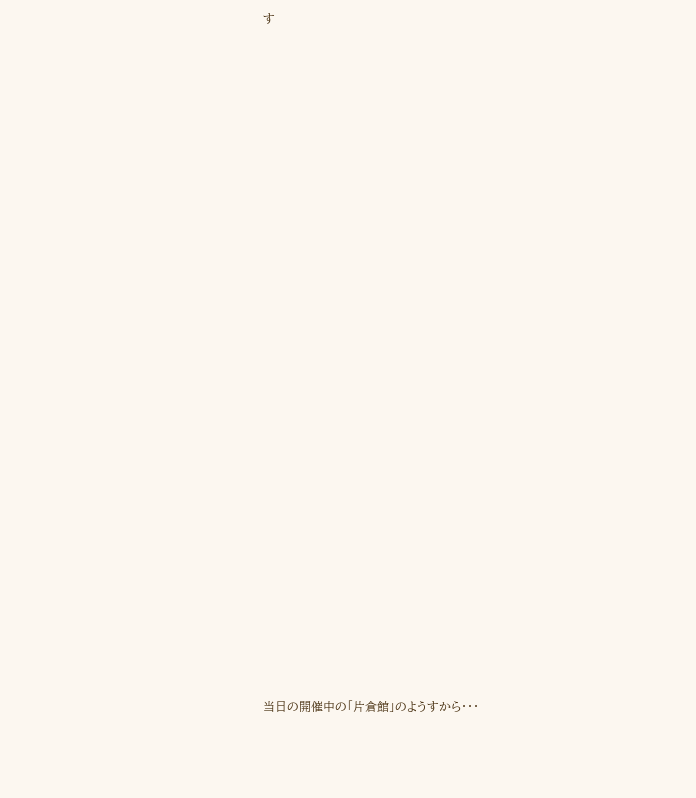す









































当日の開催中の「片倉館」のようすから・・・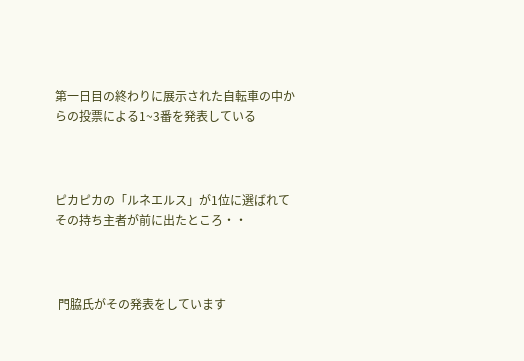第一日目の終わりに展示された自転車の中からの投票による1~3番を発表している



ピカピカの「ルネエルス」が1位に選ばれてその持ち主者が前に出たところ・・



 門脇氏がその発表をしています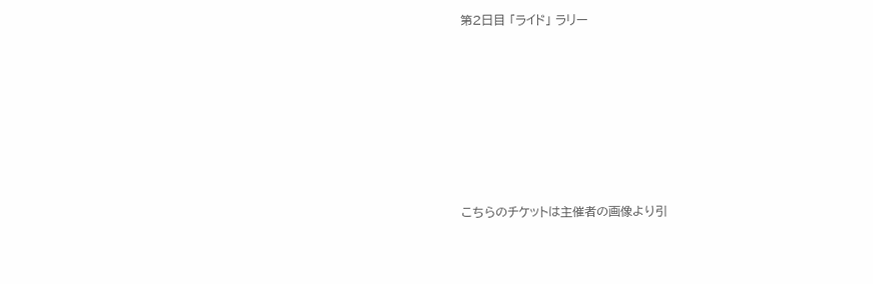第2日目 「ライド」 ラリー







こちらのチケットは主催者の画像より引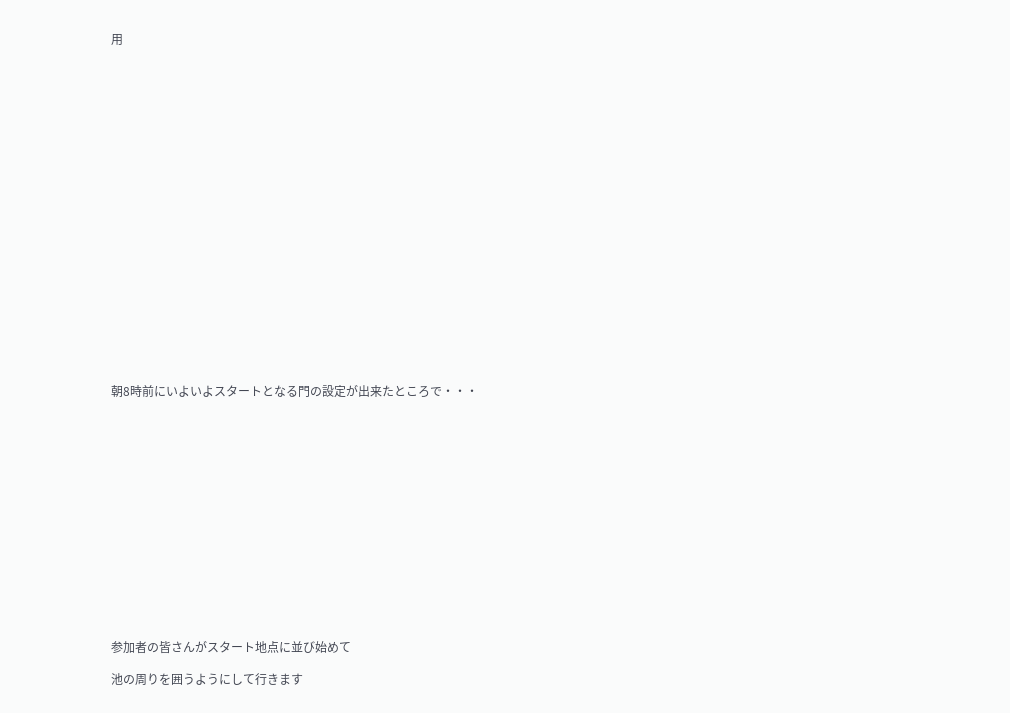用





















朝8時前にいよいよスタートとなる門の設定が出来たところで・・・















参加者の皆さんがスタート地点に並び始めて

池の周りを囲うようにして行きます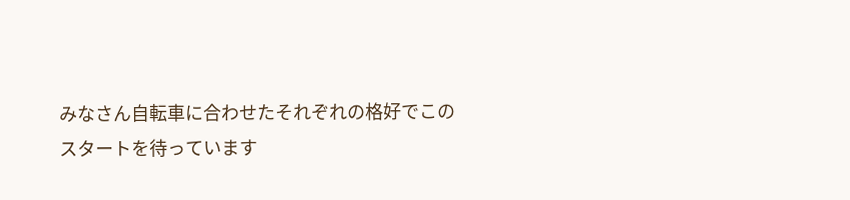みなさん自転車に合わせたそれぞれの格好でこのスタートを待っています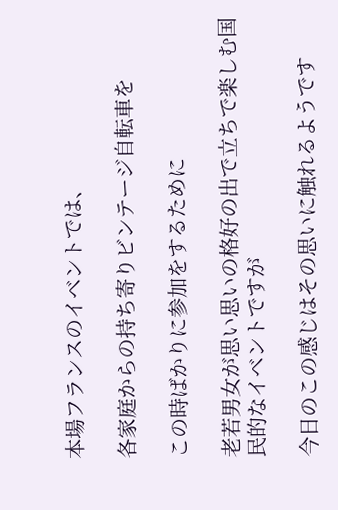本場フランスのイベントでは、

各家庭からの持ち寄りビンテージ自転車を

この時ばかりに参加をするために

老若男女が思い思いの格好の出で立ちで楽しむ国民的なイベントですが

今日のこの感じはその思いに触れるようです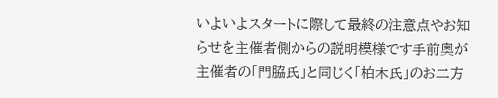いよいよスタートに際して最終の注意点やお知らせを主催者側からの説明模様です手前奥が主催者の「門脇氏」と同じく「柏木氏」のお二方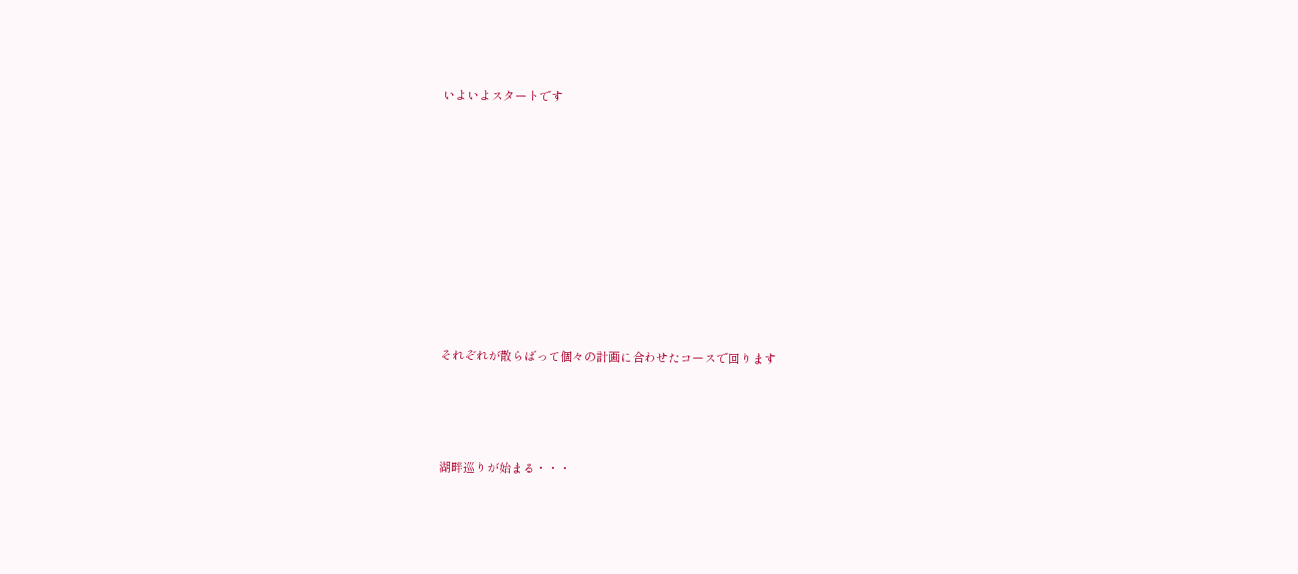いよいよスタートです













それぞれが散らばって個々の計画に合わせたコースで回ります





湖畔巡りが始まる・・・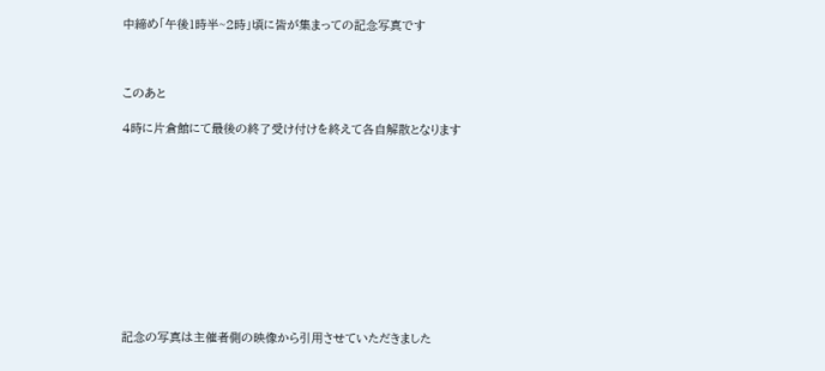中締め「午後1時半~2時」頃に皆が集まっての記念写真です



このあと

4時に片倉館にて最後の終了受け付けを終えて各自解散となります











記念の写真は主催者側の映像から引用させていただきました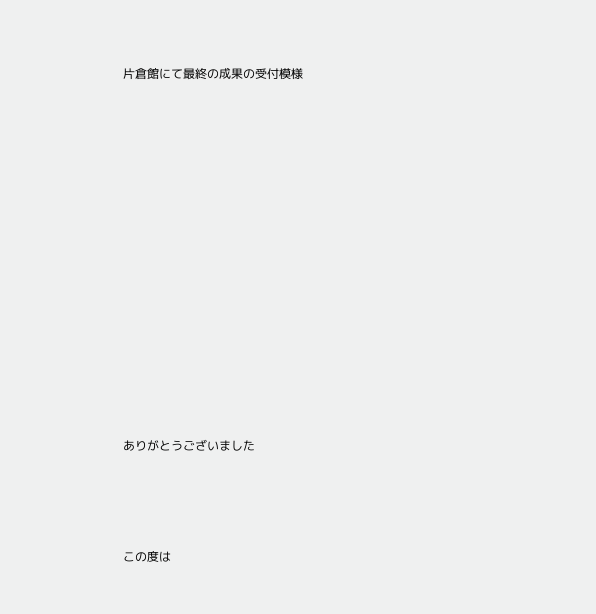片倉館にて最終の成果の受付模様



















ありがとうございました





この度は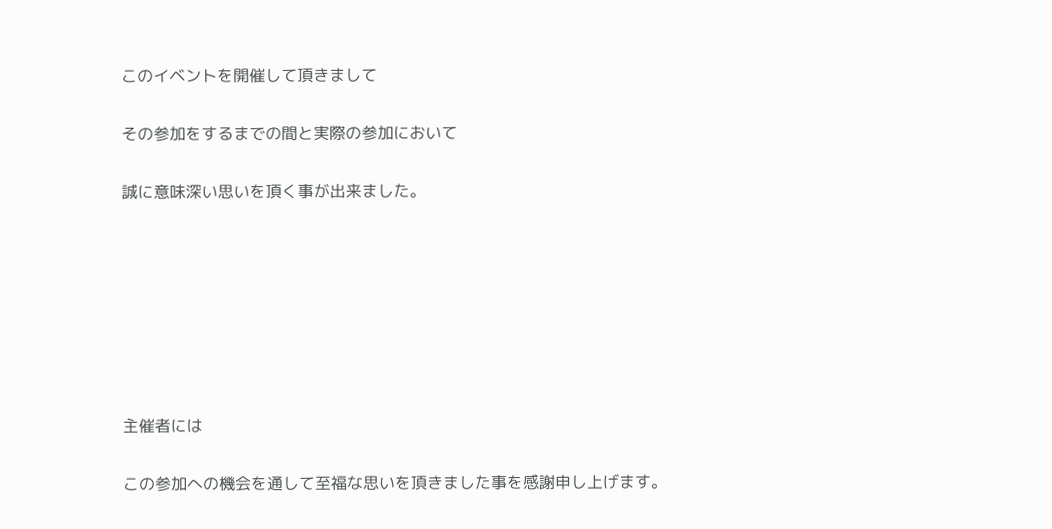このイベントを開催して頂きまして

その参加をするまでの間と実際の参加において

誠に意味深い思いを頂く事が出来ました。







主催者には

この参加への機会を通して至福な思いを頂きました事を感謝申し上げます。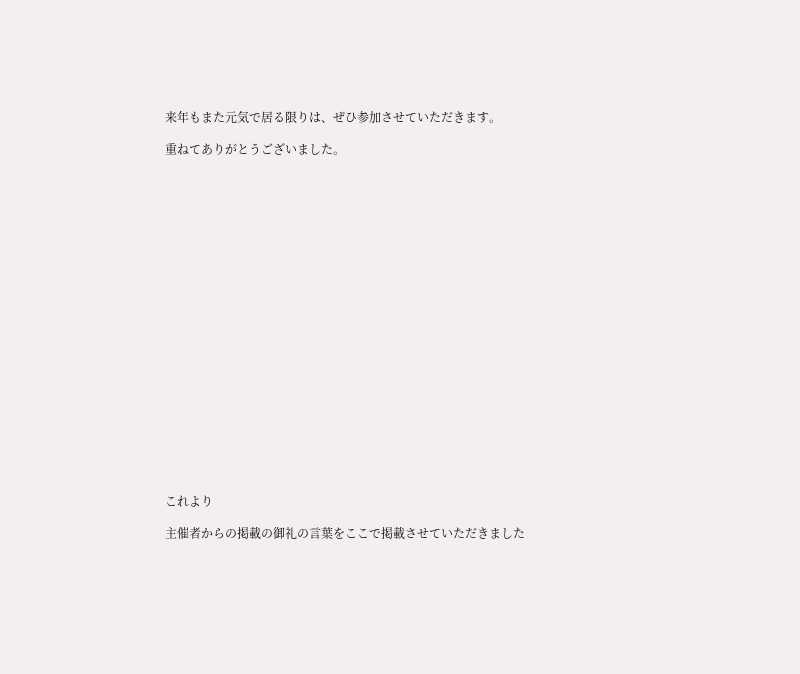来年もまた元気で居る限りは、ぜひ参加させていただきます。

重ねてありがとうございました。





















これより

主催者からの掲載の御礼の言葉をここで掲載させていただきました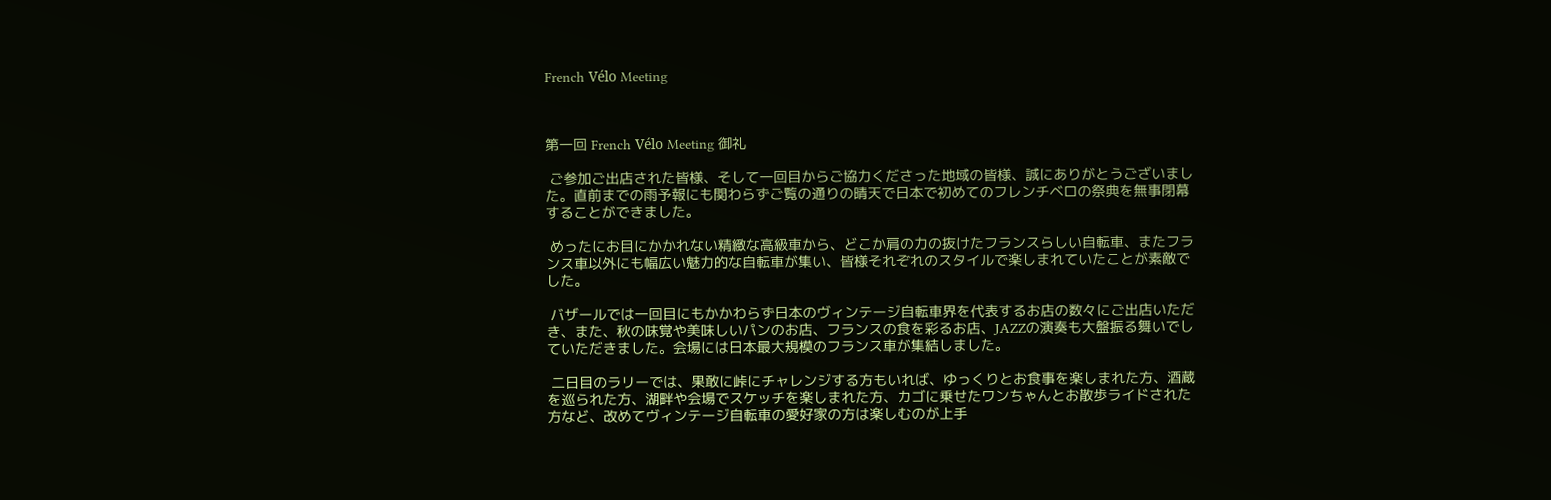French Vélo Meeting



第一回 French Vélo Meeting 御礼

 ご参加ご出店された皆様、そして一回目からご協力くださった地域の皆様、誠にありがとうございました。直前までの雨予報にも関わらずご覧の通りの晴天で日本で初めてのフレンチベロの祭典を無事閉幕することができました。

 めったにお目にかかれない精緻な高級車から、どこか肩の力の抜けたフランスらしい自転車、またフランス車以外にも幅広い魅力的な自転車が集い、皆様それぞれのスタイルで楽しまれていたことが素敵でした。

 バザールでは一回目にもかかわらず日本のヴィンテージ自転車界を代表するお店の数々にご出店いただき、また、秋の味覚や美味しいパンのお店、フランスの食を彩るお店、JAZZの演奏も大盤振る舞いでしていただきました。会場には日本最大規模のフランス車が集結しました。

 二日目のラリーでは、果敢に峠にチャレンジする方もいれば、ゆっくりとお食事を楽しまれた方、酒蔵を巡られた方、湖畔や会場でスケッチを楽しまれた方、カゴに乗せたワンちゃんとお散歩ライドされた方など、改めてヴィンテージ自転車の愛好家の方は楽しむのが上手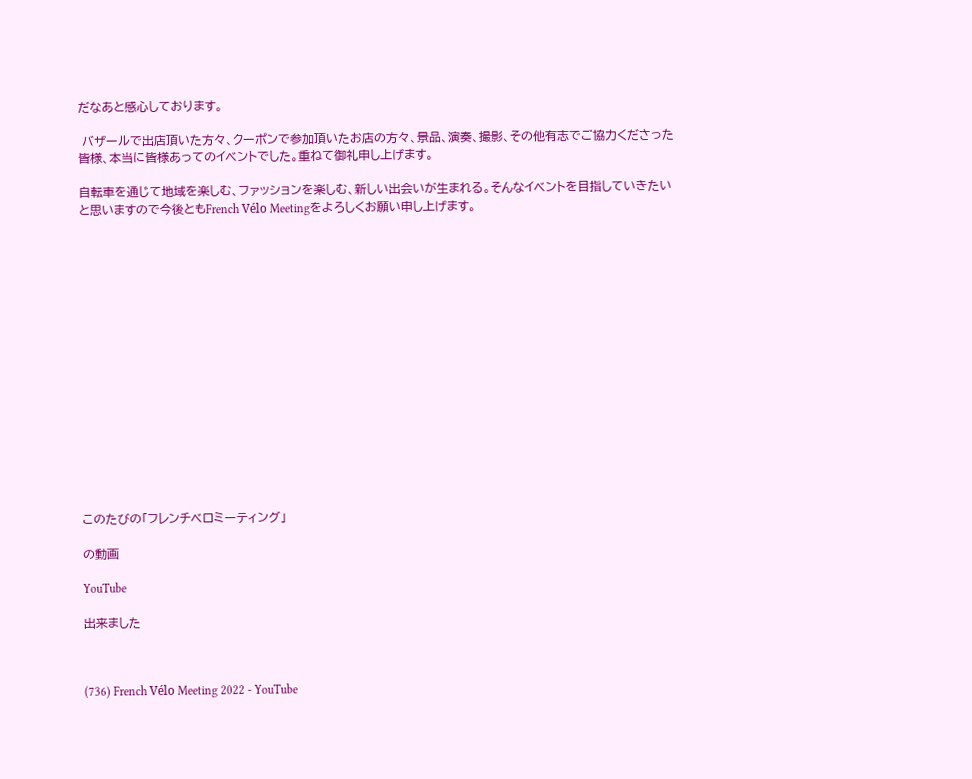だなあと感心しております。

 バザールで出店頂いた方々、クーポンで参加頂いたお店の方々、景品、演奏、撮影、その他有志でご協力くださった皆様、本当に皆様あってのイベントでした。重ねて御礼申し上げます。

自転車を通じて地域を楽しむ、ファッションを楽しむ、新しい出会いが生まれる。そんなイベントを目指していきたいと思いますので今後ともFrench Vélo Meetingをよろしくお願い申し上げます。

















このたびの「フレンチベロミーティング」

の動画

YouTube

出来ました



(736) French Vélo Meeting 2022 - YouTube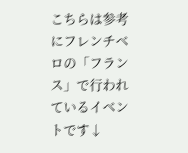こちらは参考にフレンチベロの「フランス」で行われているイベントです↓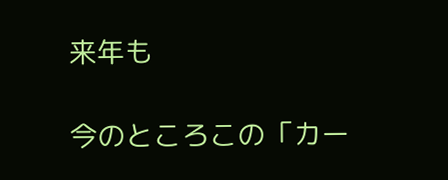来年も

今のところこの「カー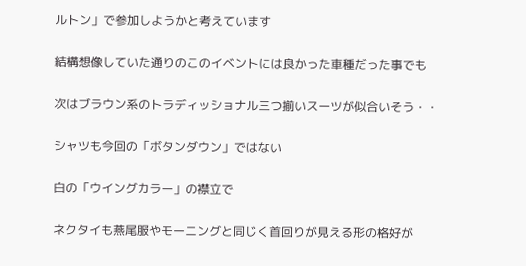ルトン」で参加しようかと考えています

結構想像していた通りのこのイベントには良かった車種だった事でも

次はブラウン系のトラディッショナル三つ揃いスーツが似合いそう・・

シャツも今回の「ボタンダウン」ではない

白の「ウイングカラー」の襟立で

ネクタイも燕尾服やモーニングと同じく首回りが見える形の格好が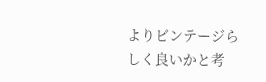よりビンテージらしく良いかと考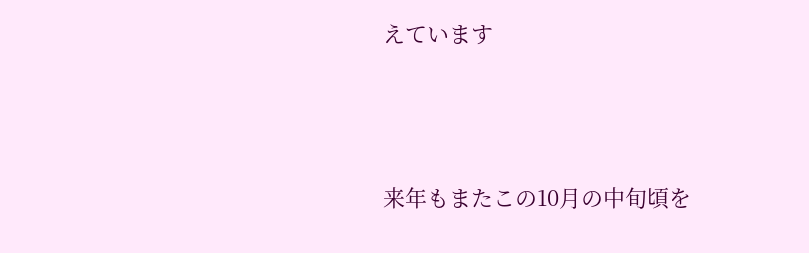えています





来年もまたこの10月の中旬頃を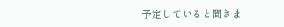予定していると聞きま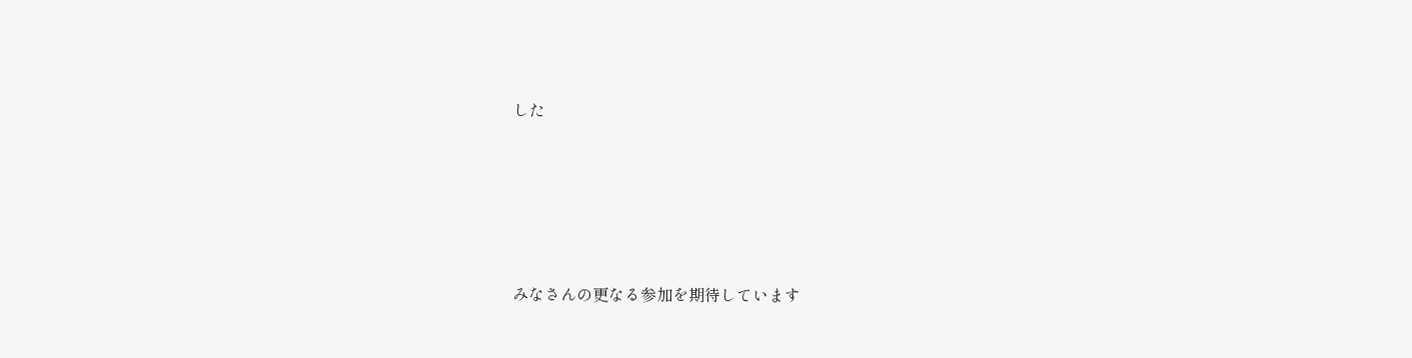した





みなさんの更なる参加を期待しています